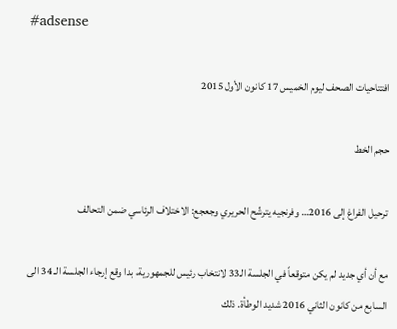#adsense

افتتاحيات الصحف ليوم الخميس 17 كانون الأول 2015

حجم الخط

ترحيل الفراغ إلى 2016… وفرنجيه يترشّح الحريري وجعجع: الاختلاف الرئاسي ضمن التحالف

مع أن أي جديد لم يكن متوقعاً في الجلسة الـ33 لانتخاب رئيس للجمهورية، بدا وقع إرجاء الجلسة الـ 34 الى السابع من كانون الثاني 2016 شديد الوطأة. ذلك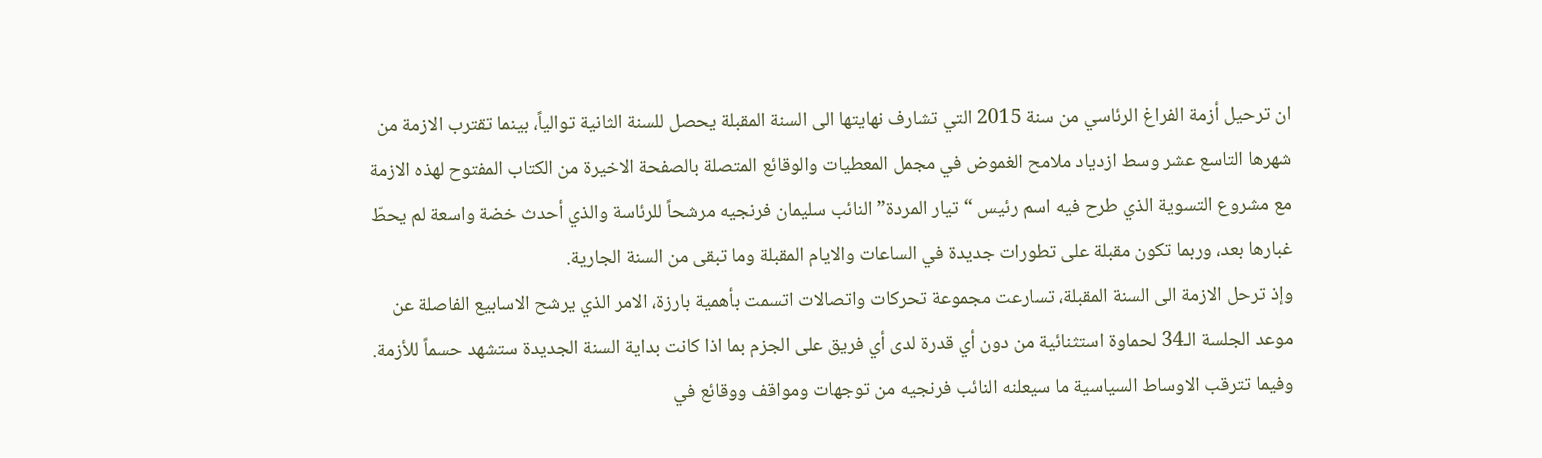ان ترحيل أزمة الفراغ الرئاسي من سنة 2015 التي تشارف نهايتها الى السنة المقبلة يحصل للسنة الثانية توالياً، بينما تقترب الازمة من شهرها التاسع عشر وسط ازدياد ملامح الغموض في مجمل المعطيات والوقائع المتصلة بالصفحة الاخيرة من الكتاب المفتوح لهذه الازمة مع مشروع التسوية الذي طرح فيه اسم رئيس “تيار المردة” النائب سليمان فرنجيه مرشحاً للرئاسة والذي أحدث خضة واسعة لم يحطّ غبارها بعد، وربما تكون مقبلة على تطورات جديدة في الساعات والايام المقبلة وما تبقى من السنة الجارية.
وإذ ترحل الازمة الى السنة المقبلة، تسارعت مجموعة تحركات واتصالات اتسمت بأهمية بارزة، الامر الذي يرشح الاسابيع الفاصلة عن موعد الجلسة الـ34 لحماوة استثنائية من دون أي قدرة لدى أي فريق على الجزم بما اذا كانت بداية السنة الجديدة ستشهد حسماً للأزمة. وفيما تترقب الاوساط السياسية ما سيعلنه النائب فرنجيه من توجهات ومواقف ووقائع في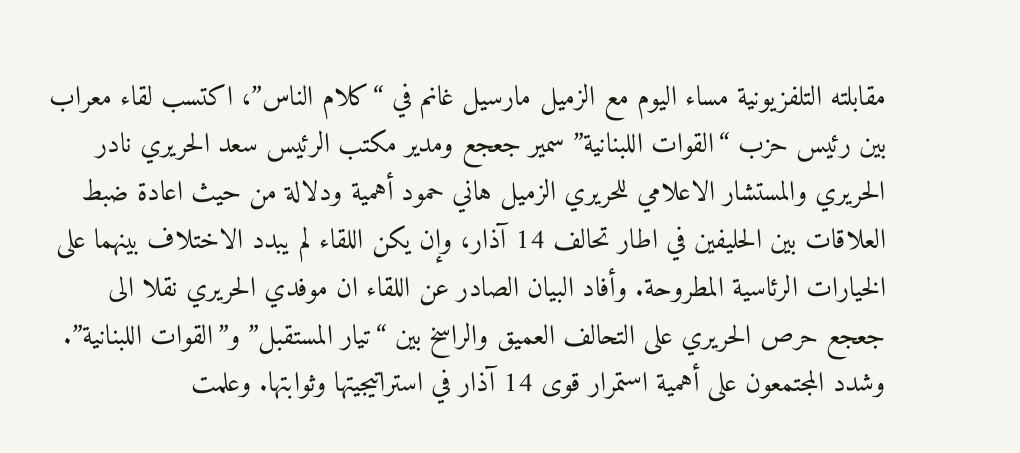مقابلته التلفزيونية مساء اليوم مع الزميل مارسيل غانم في “كلام الناس”، اكتسب لقاء معراب بين رئيس حزب “القوات اللبنانية” سمير جعجع ومدير مكتب الرئيس سعد الحريري نادر الحريري والمستشار الاعلامي للحريري الزميل هاني حمود أهمية ودلالة من حيث اعادة ضبط العلاقات بين الحليفين في اطار تحالف 14 آذار، وإن يكن اللقاء لم يبدد الاختلاف بينهما على الخيارات الرئاسية المطروحة. وأفاد البيان الصادر عن اللقاء ان موفدي الحريري نقلا الى جعجع حرص الحريري على التحالف العميق والراسخ بين “تيار المستقبل” و”القوات اللبنانية”. وشدد المجتمعون على أهمية استمرار قوى 14 آذار في استراتيجيتها وثوابتها. وعلمت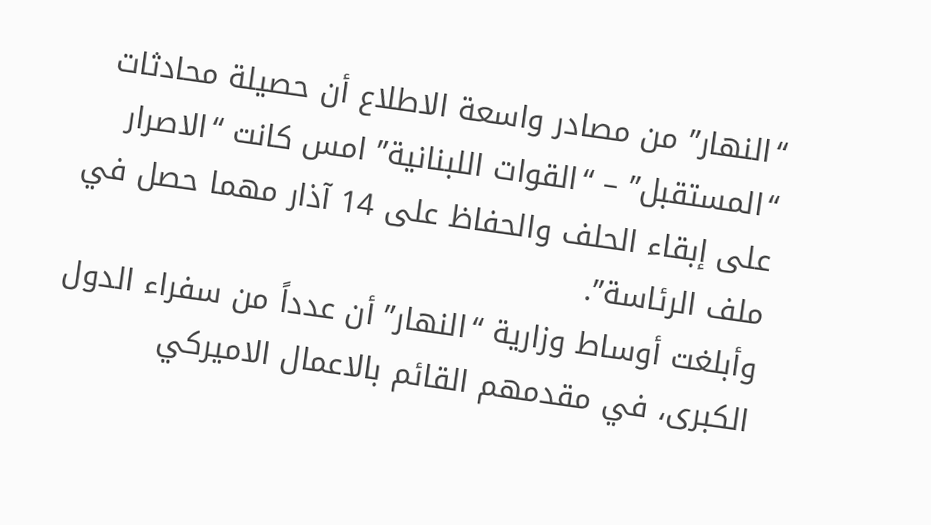“النهار” من مصادر واسعة الاطلاع أن حصيلة محادثات “المستقبل” – “القوات اللبنانية” امس كانت “الاصرار على إبقاء الحلف والحفاظ على 14 آذار مهما حصل في ملف الرئاسة”.
وأبلغت أوساط وزارية “النهار” أن عدداً من سفراء الدول الكبرى، في مقدمهم القائم بالاعمال الاميركي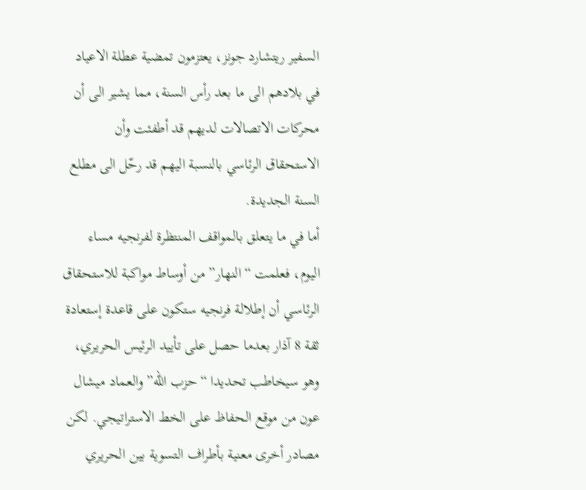السفير ريتشارد جونز، يعتزمون تمضية عطلة الاعياد في بلادهم الى ما بعد رأس السنة، مما يشير الى أن محركات الاتصالات لديهم قد أطفئت وأن الاستحقاق الرئاسي بالنسبة اليهم قد رحّل الى مطلع السنة الجديدة.
أما في ما يتعلق بالمواقف المنتظرة لفرنجيه مساء اليوم، فعلمت “النهار” من أوساط مواكبة للاستحقاق الرئاسي أن إطلالة فرنجيه ستكون على قاعدة إستعادة ثقة 8 آذار بعدما حصل على تأييد الرئيس الحريري، وهو سيخاطب تحديدا “حزب الله” والعماد ميشال عون من موقع الحفاظ على الخط الاستراتيجي. لكن مصادر أخرى معنية بأطراف التسوية بين الحريري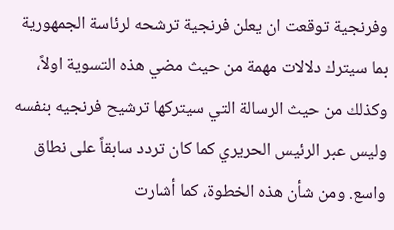وفرنجية توقعت ان يعلن فرنجية ترشحه لرئاسة الجمهورية بما سيترك دلالات مهمة من حيث مضي هذه التسوية اولاً، وكذلك من حيث الرسالة التي سيتركها ترشيح فرنجيه بنفسه وليس عبر الرئيس الحريري كما كان تردد سابقاً على نطاق واسع. ومن شأن هذه الخطوة، كما أشارت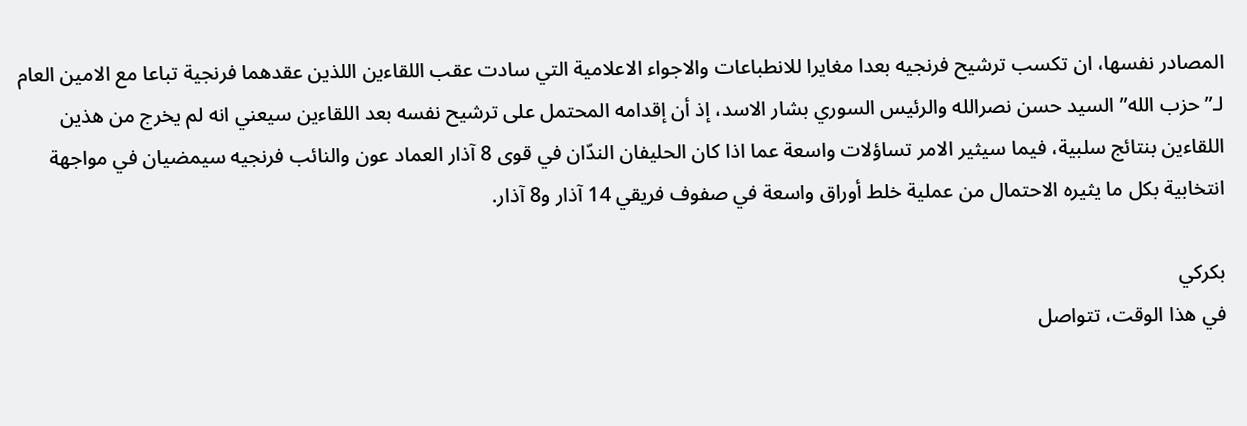المصادر نفسها، ان تكسب ترشيح فرنجيه بعدا مغايرا للانطباعات والاجواء الاعلامية التي سادت عقب اللقاءين اللذين عقدهما فرنجية تباعا مع الامين العام لـ”حزب الله” السيد حسن نصرالله والرئيس السوري بشار الاسد، إذ أن إقدامه المحتمل على ترشيح نفسه بعد اللقاءين سيعني انه لم يخرج من هذين اللقاءين بنتائج سلبية، فيما سيثير الامر تساؤلات واسعة عما اذا كان الحليفان الندّان في قوى 8 آذار العماد عون والنائب فرنجيه سيمضيان في مواجهة انتخابية بكل ما يثيره الاحتمال من عملية خلط أوراق واسعة في صفوف فريقي 14 آذار و8 آذار.

بكركي
في هذا الوقت، تتواصل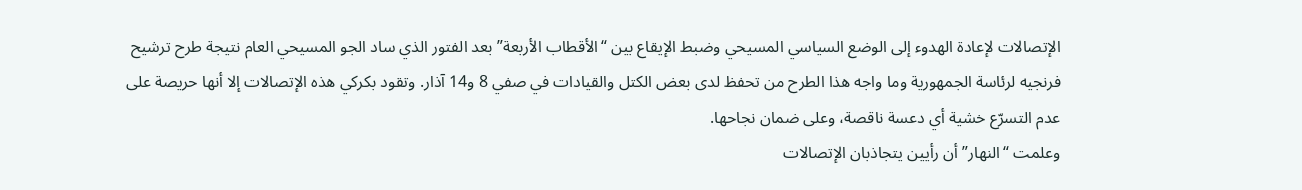الإتصالات لإعادة الهدوء إلى الوضع السياسي المسيحي وضبط الإيقاع بين “الأقطاب الأربعة” بعد الفتور الذي ساد الجو المسيحي العام نتيجة طرح ترشيح فرنجيه لرئاسة الجمهورية وما واجه هذا الطرح من تحفظ لدى بعض الكتل والقيادات في صفي 8 و14 آذار. وتقود بكركي هذه الإتصالات إلا أنها حريصة على عدم التسرّع خشية أي دعسة ناقصة، وعلى ضمان نجاحها.
وعلمت “النهار” أن رأيين يتجاذبان الإتصالات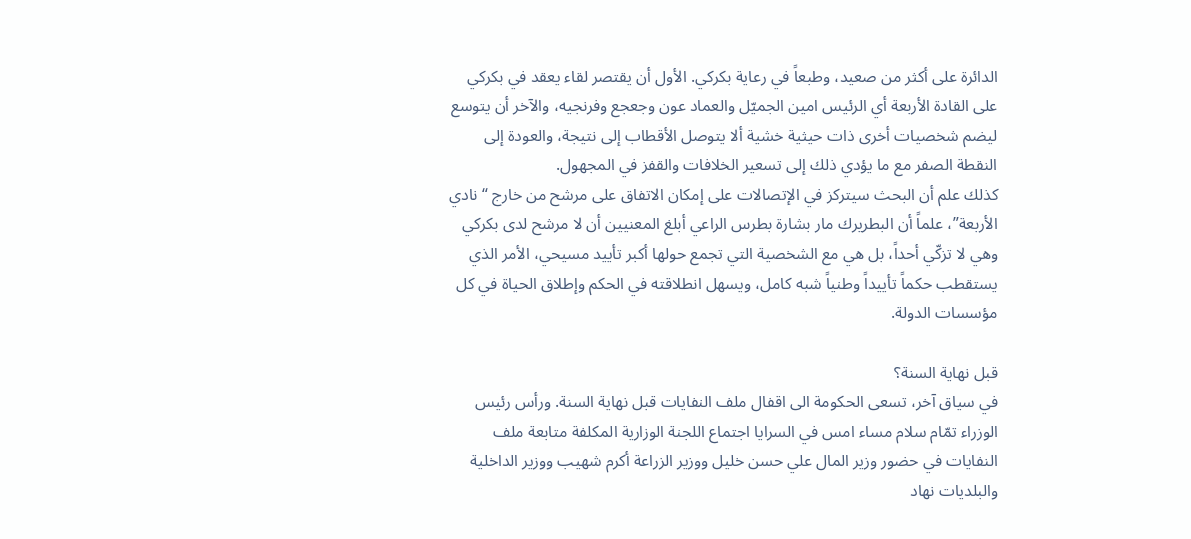الدائرة على أكثر من صعيد، وطبعاً في رعاية بكركي. الأول أن يقتصر لقاء يعقد في بكركي على القادة الأربعة أي الرئيس امين الجميّل والعماد عون وجعجع وفرنجيه، والآخر أن يتوسع ليضم شخصيات أخرى ذات حيثية خشية ألا يتوصل الأقطاب إلى نتيجة، والعودة إلى النقطة الصفر مع ما يؤدي ذلك إلى تسعير الخلافات والقفز في المجهول.
كذلك علم أن البحث سيتركز في الإتصالات على إمكان الاتفاق على مرشح من خارج “نادي الأربعة”، علماً أن البطريرك مار بشارة بطرس الراعي أبلغ المعنيين أن لا مرشح لدى بكركي وهي لا تزكّي أحداً، بل هي مع الشخصية التي تجمع حولها أكبر تأييد مسيحي، الأمر الذي يستقطب حكماً تأييداً وطنياً شبه كامل، ويسهل انطلاقته في الحكم وإطلاق الحياة في كل مؤسسات الدولة.

قبل نهاية السنة؟
في سياق آخر، تسعى الحكومة الى اقفال ملف النفايات قبل نهاية السنة. ورأس رئيس الوزراء تمّام سلام مساء امس في السرايا اجتماع اللجنة الوزارية المكلفة متابعة ملف النفايات في حضور وزير المال علي حسن خليل ووزير الزراعة أكرم شهيب ووزير الداخلية والبلديات نهاد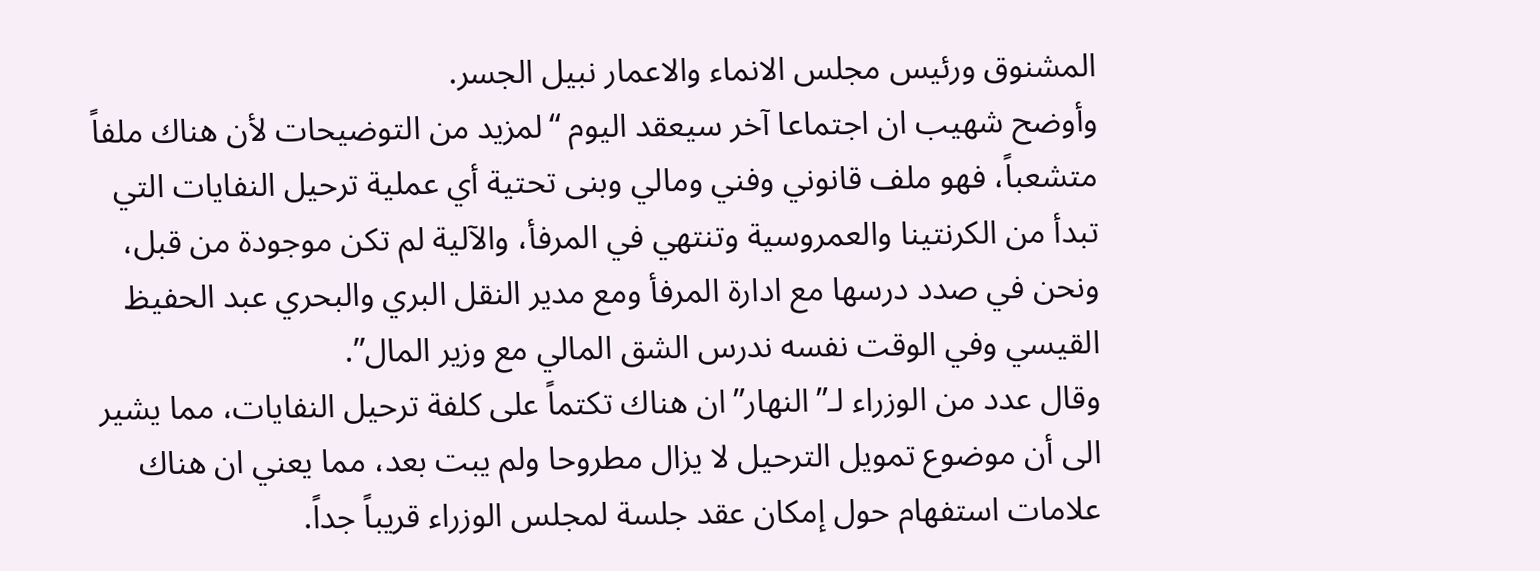المشنوق ورئيس مجلس الانماء والاعمار نبيل الجسر.
وأوضح شهيب ان اجتماعا آخر سيعقد اليوم “لمزيد من التوضيحات لأن هناك ملفاً متشعباً، فهو ملف قانوني وفني ومالي وبنى تحتية أي عملية ترحيل النفايات التي تبدأ من الكرنتينا والعمروسية وتنتهي في المرفأ، والآلية لم تكن موجودة من قبل، ونحن في صدد درسها مع ادارة المرفأ ومع مدير النقل البري والبحري عبد الحفيظ القيسي وفي الوقت نفسه ندرس الشق المالي مع وزير المال”.
وقال عدد من الوزراء لـ”النهار” ان هناك تكتماً على كلفة ترحيل النفايات، مما يشير الى أن موضوع تمويل الترحيل لا يزال مطروحا ولم يبت بعد، مما يعني ان هناك علامات استفهام حول إمكان عقد جلسة لمجلس الوزراء قريباً جداً.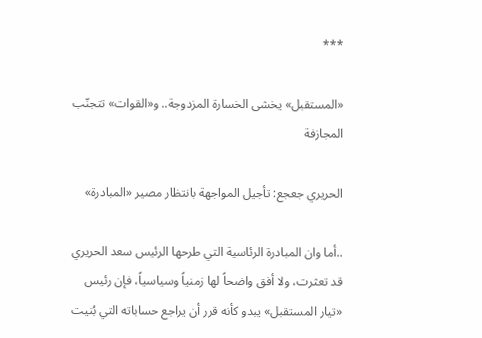***

«المستقبل» يخشى الخسارة المزدوجة.. و«القوات» تتجنّب المجازفة

الحريري جعجع: تأجيل المواجهة بانتظار مصير «المبادرة»

..أما وان المبادرة الرئاسية التي طرحها الرئيس سعد الحريري قد تعثرت، ولا أفق واضحاً لها زمنياً وسياسياً، فإن رئيس «تيار المستقبل» يبدو كأنه قرر أن يراجع حساباته التي بُنيت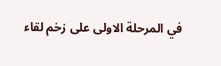في المرحلة الاولى على زخم لقاء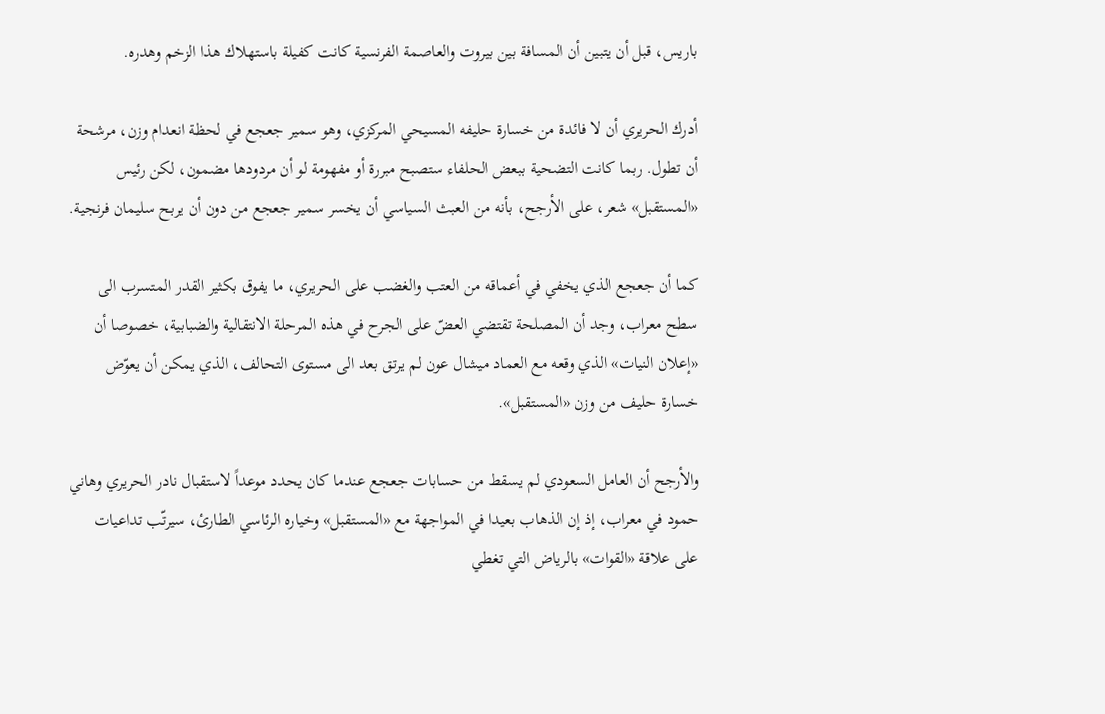باريس، قبل أن يتبين أن المسافة بين بيروت والعاصمة الفرنسية كانت كفيلة باستهلاك هذا الزخم وهدره.

أدرك الحريري أن لا فائدة من خسارة حليفه المسيحي المركزي، وهو سمير جعجع في لحظة انعدام وزن، مرشحة أن تطول. ربما كانت التضحية ببعض الحلفاء ستصبح مبررة أو مفهومة لو أن مردودها مضمون، لكن رئيس «المستقبل» شعر، على الأرجح، بأنه من العبث السياسي أن يخسر سمير جعجع من دون أن يربح سليمان فرنجية.

كما أن جعجع الذي يخفي في أعماقه من العتب والغضب على الحريري، ما يفوق بكثير القدر المتسرب الى سطح معراب، وجد أن المصلحة تقتضي العضّ على الجرح في هذه المرحلة الانتقالية والضبابية، خصوصا أن «إعلان النيات» الذي وقعه مع العماد ميشال عون لم يرتق بعد الى مستوى التحالف، الذي يمكن أن يعوّض خسارة حليف من وزن «المستقبل».

والأرجح أن العامل السعودي لم يسقط من حسابات جعجع عندما كان يحدد موعداً لاستقبال نادر الحريري وهاني حمود في معراب، إذ إن الذهاب بعيدا في المواجهة مع «المستقبل» وخياره الرئاسي الطارئ، سيرتّب تداعيات على علاقة «القوات» بالرياض التي تغطي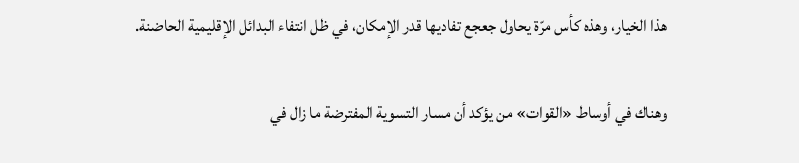هذا الخيار، وهذه كأس مرّة يحاول جعجع تفاديها قدر الإمكان، في ظل انتفاء البدائل الإقليمية الحاضنة.

وهناك في أوساط «القوات» من يؤكد أن مسار التسوية المفترضة ما زال في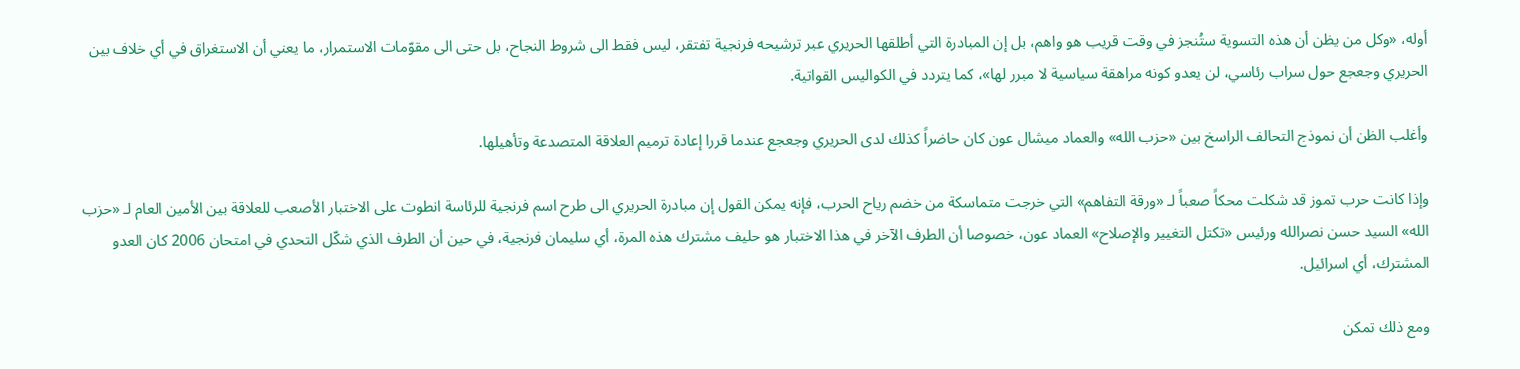أوله، «وكل من يظن أن هذه التسوية ستُنجز في وقت قريب هو واهم، بل إن المبادرة التي أطلقها الحريري عبر ترشيحه فرنجية تفتقر، ليس فقط الى شروط النجاح، بل حتى الى مقوّمات الاستمرار، ما يعني أن الاستغراق في أي خلاف بين الحريري وجعجع حول سراب رئاسي، لن يعدو كونه مراهقة سياسية لا مبرر لها»، كما يتردد في الكواليس القواتية.

وأغلب الظن أن نموذج التحالف الراسخ بين «حزب الله» والعماد ميشال عون كان حاضراً كذلك لدى الحريري وجعجع عندما قررا إعادة ترميم العلاقة المتصدعة وتأهيلها.

وإذا كانت حرب تموز قد شكلت محكاً صعباً لـ «ورقة التفاهم» التي خرجت متماسكة من خضم رياح الحرب، فإنه يمكن القول إن مبادرة الحريري الى طرح اسم فرنجية للرئاسة انطوت على الاختبار الأصعب للعلاقة بين الأمين العام لـ «حزب الله» السيد حسن نصرالله ورئيس «تكتل التغيير والإصلاح» العماد عون، خصوصا أن الطرف الآخر في هذا الاختبار هو حليف مشترك هذه المرة، أي سليمان فرنجية، في حين أن الطرف الذي شكّل التحدي في امتحان 2006 كان العدو المشترك، أي اسرائيل.

ومع ذلك تمكن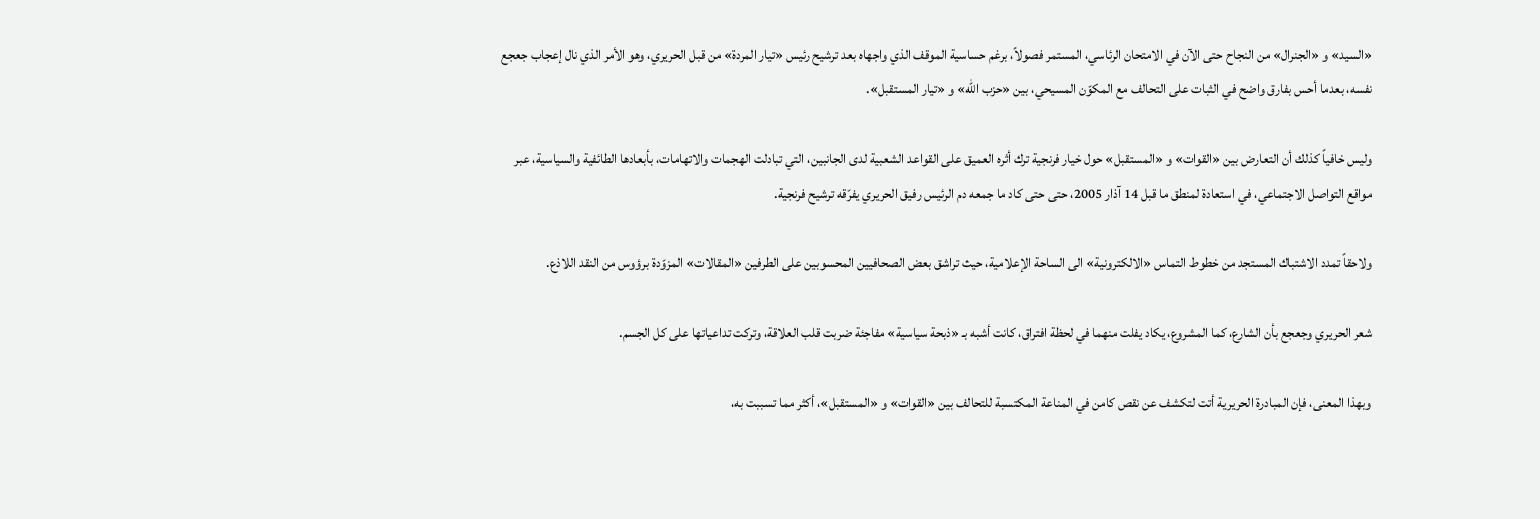«السيد» و «الجنرال» من النجاح حتى الآن في الامتحان الرئاسي، المستمر فصولاً، برغم حساسية الموقف الذي واجهاه بعد ترشيح رئيس «تيار المردة» من قبل الحريري، وهو الأمر الذي نال إعجاب جعجع نفسه، بعدما أحس بفارق واضح في الثبات على التحالف مع المكوّن المسيحي، بين «حزب الله» و «تيار المستقبل».

وليس خافياً كذلك أن التعارض بين «القوات» و «المستقبل» حول خيار فرنجية ترك أثره العميق على القواعد الشعبية لدى الجانبين، التي تبادلت الهجمات والاتهامات، بأبعادها الطائفية والسياسية، عبر مواقع التواصل الاجتماعي، في استعادة لمنطق ما قبل 14 آذار 2005، حتى حتى كاد ما جمعه دم الرئيس رفيق الحريري يفرّقه ترشيح فرنجية.

ولاحقاً تمدد الاشتباك المستجد من خطوط التماس «الالكترونية» الى الساحة الإعلامية، حيث تراشق بعض الصحافيين المحسوبين على الطرفين «المقالات» المزوّدة برؤوس من النقد اللاذع.

شعر الحريري وجعجع بأن الشارع، كما المشروع، يكاد يفلت منهما في لحظة افتراق، كانت أشبه بـ «ذبحة سياسية» مفاجئة ضربت قلب العلاقة، وتركت تداعياتها على كل الجسم.

وبهذا المعنى، فإن المبادرة الحريرية أتت لتكشف عن نقص كامن في المناعة المكتسبة للتحالف بين «القوات» و «المستقبل»، أكثر مما تسببت به،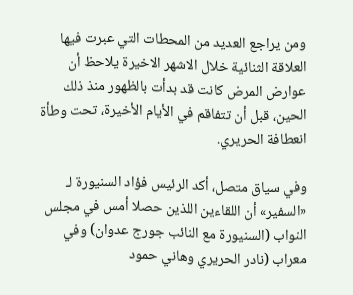ومن يراجع العديد من المحطات التي عبرت فيها العلاقة الثنائية خلال الاشهر الاخيرة يلاحظ أن عوارض المرض كانت قد بدأت بالظهور منذ ذلك الحين، قبل أن تتفاقم في الأيام الأخيرة، تحت وطأة انعطافة الحريري.

وفي سياق متصل، أكد الرئيس فؤاد السنيورة لـ «السفير» أن اللقاءين اللذين حصلا أمس في مجلس النواب (السنيورة مع النائب جورج عدوان) وفي معراب (نادر الحريري وهاني حمود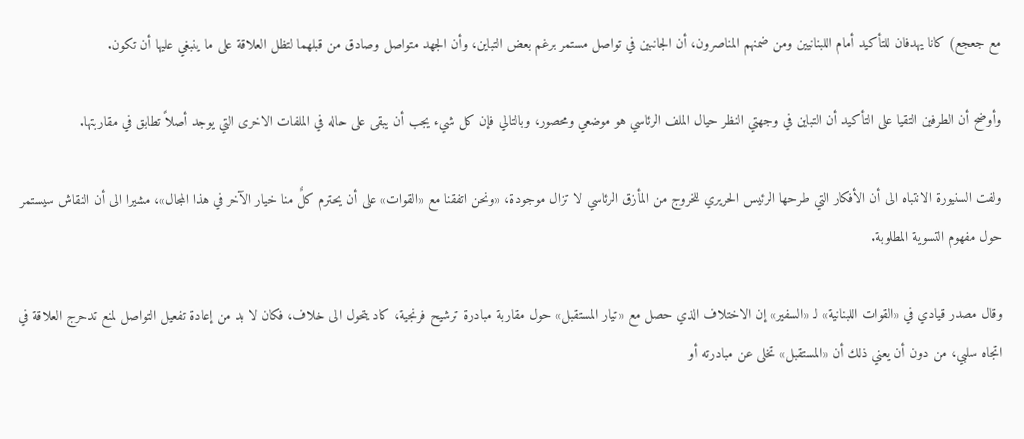مع جعجع) كانا يهدفان للتأكيد أمام اللبنانيين ومن ضمنهم المناصرون، أن الجانبين في تواصل مستمر برغم بعض التباين، وأن الجهد متواصل وصادق من قبلهما لتظل العلاقة على ما ينبغي عليها أن تكون.

وأوضح أن الطرفين التقيا على التأكيد أن التباين في وجهتي النظر حيال الملف الرئاسي هو موضعي ومحصور، وبالتالي فإن كل شيء يجب أن يبقى على حاله في الملفات الاخرى التي يوجد أصلاً تطابق في مقاربتها.

ولفت السنيورة الانتباه الى أن الأفكار التي طرحها الرئيس الحريري للخروج من المأزق الرئاسي لا تزال موجودة، «ونحن اتفقنا مع «القوات» على أن يحترم كلٌ منا خيار الآخر في هذا المجال»، مشيرا الى أن النقاش سيستمر حول مفهوم التسوية المطلوبة.

وقال مصدر قيادي في «القوات اللبنانية» لـ «السفير» إن الاختلاف الذي حصل مع «تيار المستقبل» حول مقاربة مبادرة ترشيح فرنجية، كاد يتحول الى خلاف، فكان لا بد من إعادة تفعيل التواصل لمنع تدحرج العلاقة في اتجاه سلبي، من دون أن يعني ذلك أن «المستقبل» تخلى عن مبادرته أو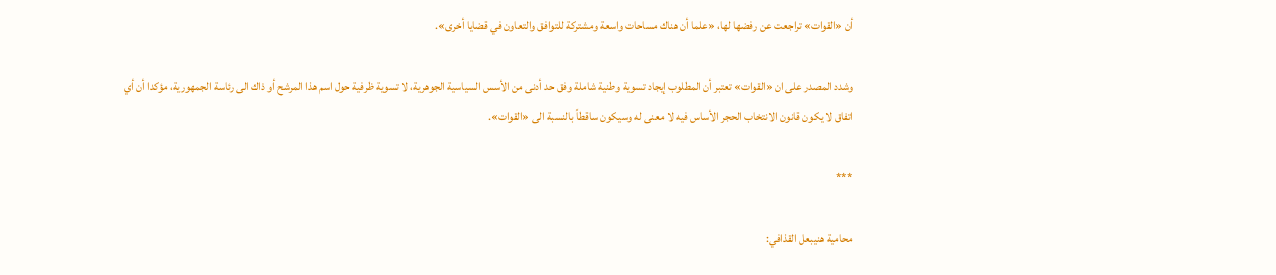أن «القوات» تراجعت عن رفضها لها، «علما أن هناك مساحات واسعة ومشتركة للتوافق والتعاون في قضايا أخرى».

وشدد المصدر على ان «القوات» تعتبر أن المطلوب إيجاد تسوية وطنية شاملة وفق حد أدنى من الأسس السياسية الجوهرية، لا تسوية ظرفية حول اسم هذا المرشح أو ذاك الى رئاسة الجمهورية، مؤكدا أن أي اتفاق لا يكون قانون الانتخاب الحجر الأساس فيه لا معنى له وسيكون ساقطاً بالنسبة الى «القوات».

***

محامية هنيبعل القذافي: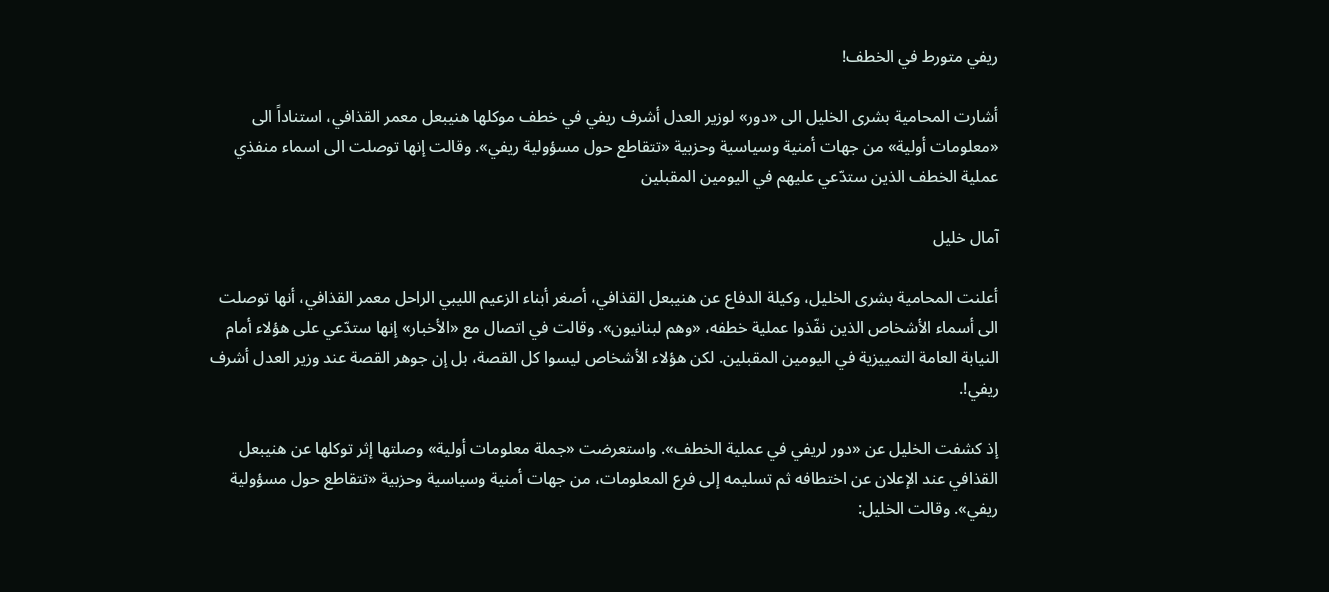ريفي متورط في الخطف!

أشارت المحامية بشرى الخليل الى «دور» لوزير العدل أشرف ريفي في خطف موكلها هنيبعل معمر القذافي، استناداً الى «معلومات أولية» من جهات أمنية وسياسية وحزبية «تتقاطع حول مسؤولية ريفي». وقالت إنها توصلت الى اسماء منفذي عملية الخطف الذين ستدّعي عليهم في اليومين المقبلين

آمال خليل

أعلنت المحامية بشرى الخليل، وكيلة الدفاع عن هنيبعل القذافي، أصغر أبناء الزعيم الليبي الراحل معمر القذافي، أنها توصلت الى أسماء الأشخاص الذين نفّذوا عملية خطفه، «وهم لبنانيون». وقالت في اتصال مع «الأخبار» إنها ستدّعي على هؤلاء أمام النيابة العامة التمييزية في اليومين المقبلين. لكن هؤلاء الأشخاص ليسوا كل القصة، بل إن جوهر القصة عند وزير العدل أشرف ريفي!.

إذ كشفت الخليل عن «دور لريفي في عملية الخطف». واستعرضت «جملة معلومات أولية» وصلتها إثر توكلها عن هنيبعل القذافي عند الإعلان عن اختطافه ثم تسليمه إلى فرع المعلومات، من جهات أمنية وسياسية وحزبية «تتقاطع حول مسؤولية ريفي». وقالت الخليل: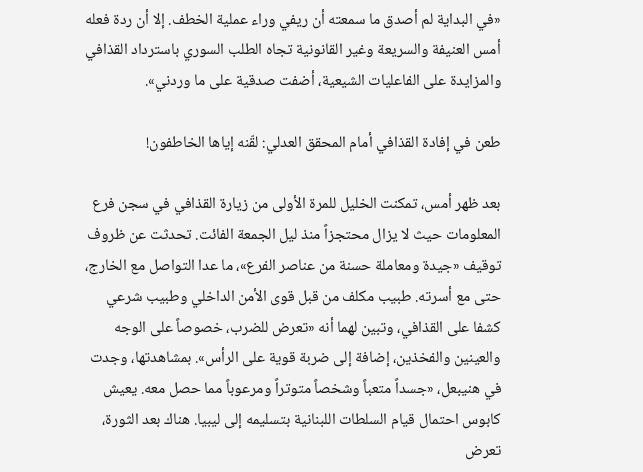«في البداية لم أصدق ما سمعته أن ريفي وراء عملية الخطف. إلا أن ردة فعله أمس العنيفة والسريعة وغير القانونية تجاه الطلب السوري باسترداد القذافي والمزايدة على الفاعليات الشيعية، أضفت صدقية على ما وردني».

طعن في إفادة القذافي أمام المحقق العدلي: لقّنه إياها الخاطفون!

بعد ظهر أمس، تمكنت الخليل للمرة الأولى من زيارة القذافي في سجن فرع المعلومات حيث لا يزال محتجزاً منذ ليل الجمعة الفائت. تحدثت عن ظروف توقيف «جيدة ومعاملة حسنة من عناصر الفرع»، ما عدا التواصل مع الخارج، حتى مع أسرته. طبيب مكلف من قبل قوى الأمن الداخلي وطبيب شرعي كشفا على القذافي، وتبين لهما أنه «تعرض للضرب، خصوصاً على الوجه والعينين والفخذين، إضافة إلى ضربة قوية على الرأس». بمشاهدتها، وجدت في هنيبعل، «جسداً متعباً وشخصاً متوتراً ومرعوباً مما حصل معه. يعيش كابوس احتمال قيام السلطات اللبنانية بتسليمه إلى ليبيا. هناك بعد الثورة، تعرض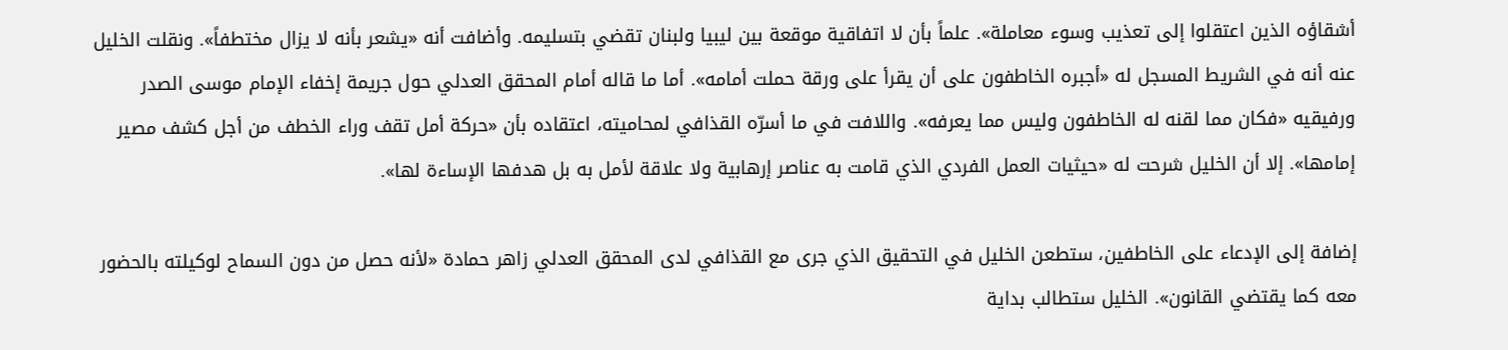أشقاؤه الذين اعتقلوا إلى تعذيب وسوء معاملة». علماً بأن لا اتفاقية موقعة بين ليبيا ولبنان تقضي بتسليمه. وأضافت أنه «يشعر بأنه لا يزال مختطفاً». ونقلت الخليل عنه أنه في الشريط المسجل له «أجبره الخاطفون على أن يقرأ على ورقة حملت أمامه». أما ما قاله أمام المحقق العدلي حول جريمة إخفاء الإمام موسى الصدر ورفيقيه «فكان مما لقنه له الخاطفون وليس مما يعرفه». واللافت في ما أسرّه القذافي لمحاميته، اعتقاده بأن «حركة أمل تقف وراء الخطف من أجل كشف مصير إمامها». إلا أن الخليل شرحت له «حيثيات العمل الفردي الذي قامت به عناصر إرهابية ولا علاقة لأمل به بل هدفها الإساءة لها».

إضافة إلى الإدعاء على الخاطفين، ستطعن الخليل في التحقيق الذي جرى مع القذافي لدى المحقق العدلي زاهر حمادة «لأنه حصل من دون السماح لوكيلته بالحضور معه كما يقتضي القانون». الخليل ستطالب بداية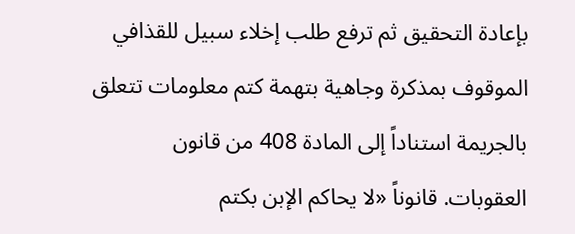بإعادة التحقيق ثم ترفع طلب إخلاء سبيل للقذافي الموقوف بمذكرة وجاهية بتهمة كتم معلومات تتعلق بالجريمة استناداً إلى المادة 408 من قانون العقوبات. قانوناً «لا يحاكم الإبن بكتم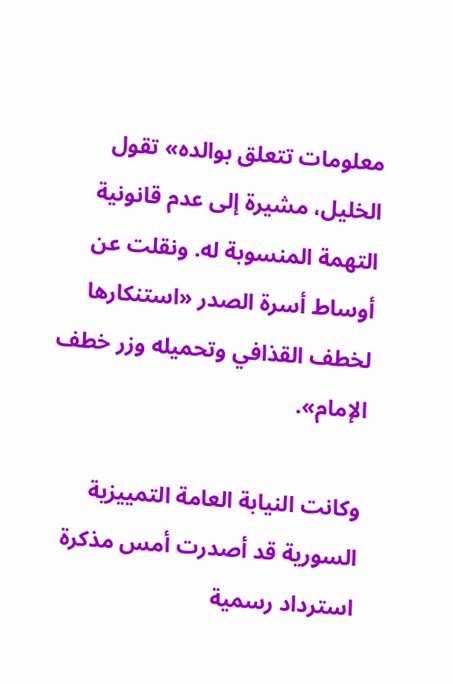معلومات تتعلق بوالده» تقول الخليل، مشيرة إلى عدم قانونية التهمة المنسوبة له. ونقلت عن أوساط أسرة الصدر «استنكارها لخطف القذافي وتحميله وزر خطف الإمام».

وكانت النيابة العامة التمييزية السورية قد أصدرت أمس مذكرة استرداد رسمية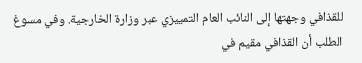للقذافي وجهتها إلى النائب العام التمييزي عبر وزارة الخارجية. وفي مسوغ الطلب أن القذافي مقيم في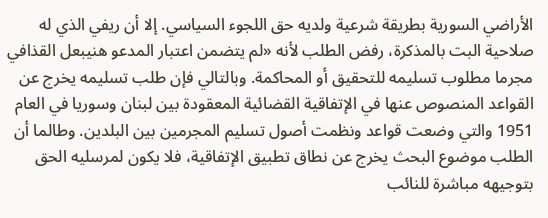الأراضي السورية بطريقة شرعية ولديه حق اللجوء السياسي. إلا أن ريفي الذي له صلاحية البت بالمذكرة، رفض الطلب لأنه «لم يتضمن اعتبار المدعو هنيبعل القذافي مجرما مطلوب تسليمه للتحقيق أو المحاكمة. وبالتالي فإن طلب تسليمه يخرج عن القواعد المنصوص عنها في الإتفاقية القضائية المعقودة بين لبنان وسوريا في العام 1951 والتي وضعت قواعد ونظمت أصول تسليم المجرمين بين البلدين. وطالما أن الطلب موضوع البحث يخرج عن نطاق تطبيق الإتفاقية، فلا يكون لمرسليه الحق بتوجيهه مباشرة للنائب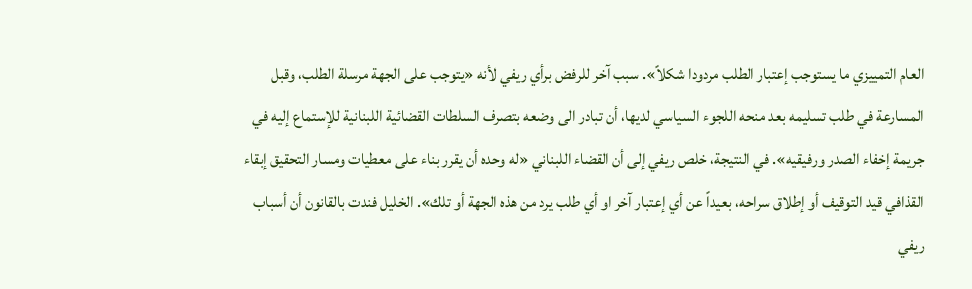العام التمييزي ما يستوجب إعتبار الطلب مردودا شكلاً». سبب آخر للرفض برأي ريفي لأنه «يتوجب على الجهة مرسلة الطلب، وقبل المسارعة في طلب تسليمه بعد منحه اللجوء السياسي لديها، أن تبادر الى وضعه بتصرف السلطات القضائية اللبنانية للإستماع إليه في جريمة إخفاء الصدر ورفيقيه». في النتيجة، خلص ريفي إلى أن القضاء اللبناني «له وحده أن يقرر بناء على معطيات ومسار التحقيق إبقاء القذافي قيد التوقيف أو إطلاق سراحه، بعيداً عن أي إعتبار آخر او أي طلب يرد من هذه الجهة أو تلك». الخليل فندت بالقانون أن أسباب ريفي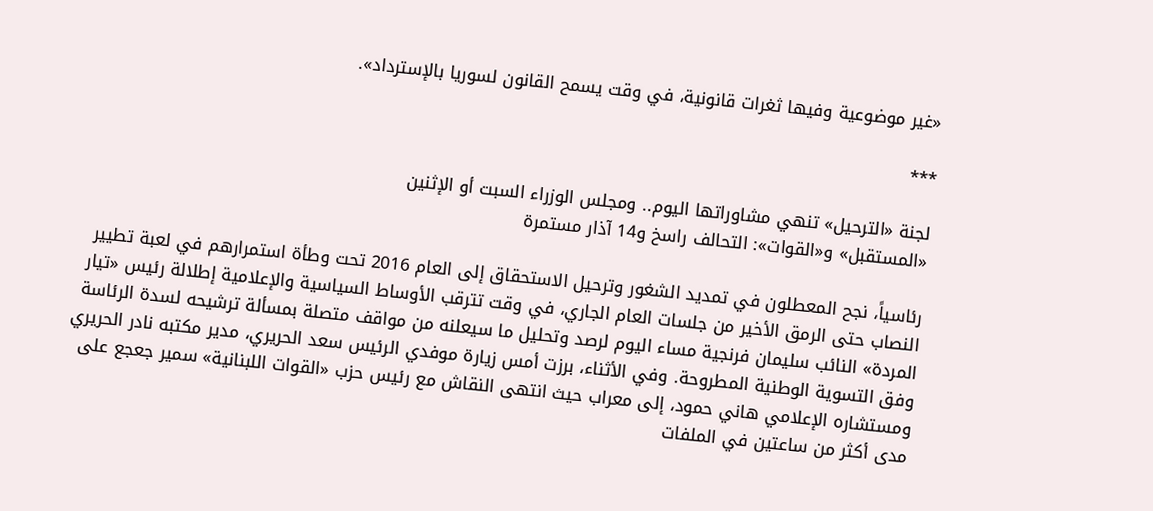«غير موضوعية وفيها ثغرات قانونية، في وقت يسمح القانون لسوريا بالإسترداد».

***

لجنة «الترحيل» تنهي مشاوراتها اليوم.. ومجلس الوزراء السبت أو الإثنين
«المستقبل» و«القوات»: التحالف راسخ و14 آذار مستمرة

رئاسياً، نجح المعطلون في تمديد الشغور وترحيل الاستحقاق إلى العام 2016 تحت وطأة استمرارهم في لعبة تطيير النصاب حتى الرمق الأخير من جلسات العام الجاري، في وقت تترقب الأوساط السياسية والإعلامية إطلالة رئيس «تيار المردة» النائب سليمان فرنجية مساء اليوم لرصد وتحليل ما سيعلنه من مواقف متصلة بمسألة ترشيحه لسدة الرئاسة وفق التسوية الوطنية المطروحة. وفي الأثناء، برزت أمس زيارة موفدي الرئيس سعد الحريري، مدير مكتبه نادر الحريري ومستشاره الإعلامي هاني حمود، إلى معراب حيث انتهى النقاش مع رئيس حزب «القوات اللبنانية» سمير جعجع على مدى أكثر من ساعتين في الملفات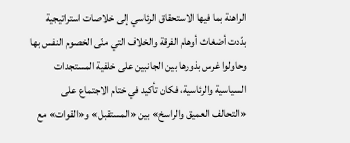الراهنة بما فيها الاستحقاق الرئاسي إلى خلاصات استراتيجية بدّدت أضغاث أوهام الفرقة والخلاف التي منّى الخصوم النفس بها وحاولوا غرس بذورها بين الجانبين على خلفية المستجدات السياسية والرئاسية، فكان تأكيد في ختام الاجتماع على «التحالف العميق والراسخ» بين «المستقبل» و«القوات» مع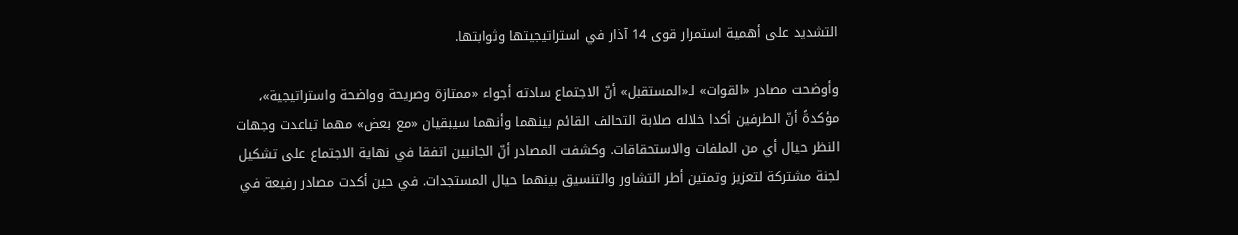التشديد على أهمية استمرار قوى 14 آذار في استراتيجيتها وثوابتها.

وأوضحت مصادر «القوات» لـ«المستقبل» أنّ الاجتماع سادته أجواء «ممتازة وصريحة وواضحة واستراتيجية»، مؤكدةً أنّ الطرفين أكدا خلاله صلابة التحالف القائم بينهما وأنهما سيبقيان «مع بعض» مهما تباعدت وجهات النظر حيال أي من الملفات والاستحقاقات. وكشفت المصادر أنّ الجانبين اتفقا في نهاية الاجتماع على تشكيل لجنة مشتركة لتعزيز وتمتين أطر التشاور والتنسيق بينهما حيال المستجدات. في حين أكدت مصادر رفيعة في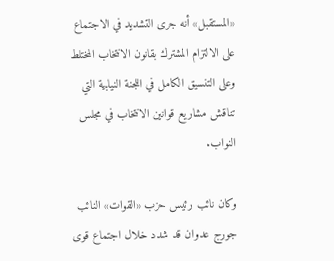«المستقبل» أنه جرى التشديد في الاجتماع على الالتزام المشترك بقانون الانتخاب المختلط وعلى التنسيق الكامل في اللجنة النيابية التي تناقش مشاريع قوانين الانتخاب في مجلس النواب.

وكان نائب رئيس حزب «القوات» النائب جورج عدوان قد شدد خلال اجتماع قوى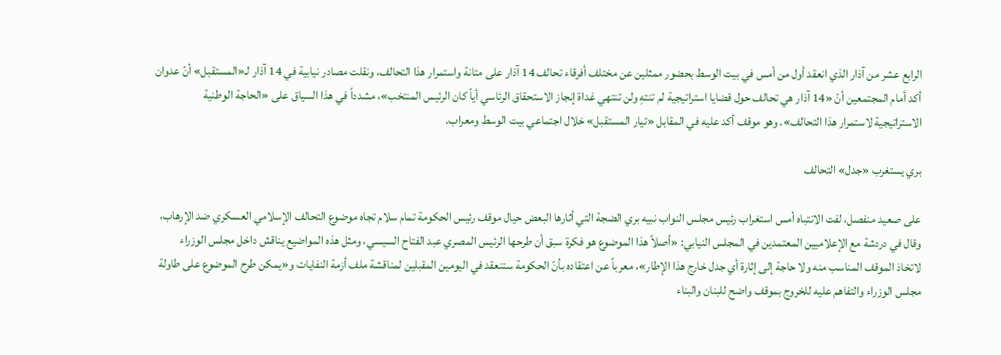الرابع عشر من آذار الذي انعقد أول من أمس في بيت الوسط بحضور ممثلين عن مختلف أفرقاء تحالف 14 آذار على متانة واستمرار هذا التحالف، ونقلت مصادر نيابية في 14 آذار لـ«المستقبل» أنّ عدوان أكد أمام المجتمعين أنّ «14 آذار هي تحالف حول قضايا استراتيجية لم تنتهِ ولن تنتهي غداة إنجاز الاستحقاق الرئاسي أياً كان الرئيس المنتخب»، مشدداً في هذا السياق على «الحاجة الوطنية الاستراتيجية لاستمرار هذا التحالف». وهو موقف أكد عليه في المقابل «تيار المستقبل» خلال اجتماعي بيت الوسط ومعراب.

بري يستغرب «جدل» التحالف

على صعيد منفصل، لفت الانتباه أمس استغراب رئيس مجلس النواب نبيه بري الضجة التي أثارها البعض حيال موقف رئيس الحكومة تمام سلام تجاه موضوع التحالف الإسلامي العسكري ضد الإرهاب، وقال في دردشة مع الإعلاميين المعتمدين في المجلس النيابي: «أصلاً هذا الموضوع هو فكرة سبق أن طرحها الرئيس المصري عبد الفتاح السيسي، ومثل هذه المواضيع يناقش داخل مجلس الوزراء لاتخاذ الموقف المناسب منه ولا حاجة إلى إثارة أي جدل خارج هذا الإطار»، معرباً عن اعتقاده بأنّ الحكومة ستنعقد في اليومين المقبلين لمناقشة ملف أزمة النفايات و«يمكن طرح الموضوع على طاولة مجلس الوزراء والتفاهم عليه للخروج بموقف واضح للبنان والبناء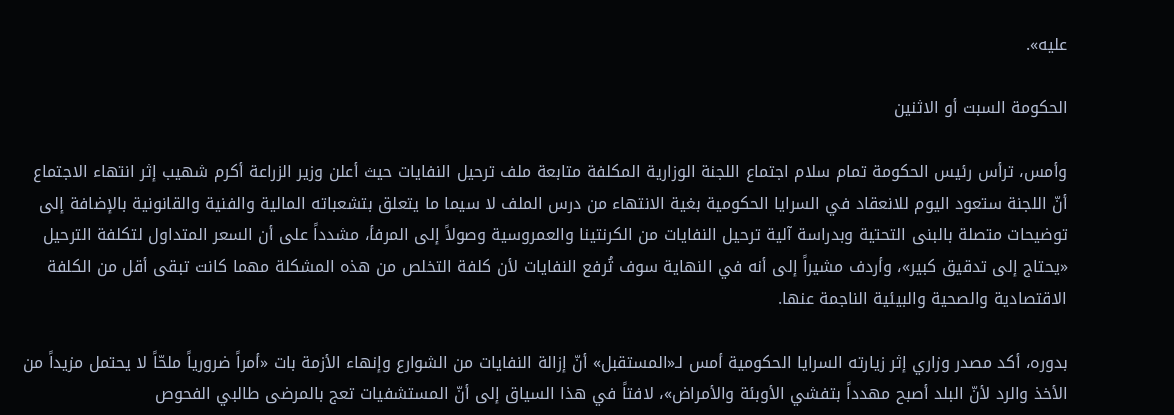عليه».

الحكومة السبت أو الاثنين

وأمس، ترأس رئيس الحكومة تمام سلام اجتماع اللجنة الوزارية المكلفة متابعة ملف ترحيل النفايات حيث أعلن وزير الزراعة أكرم شهيب إثر انتهاء الاجتماع أنّ اللجنة ستعود اليوم للانعقاد في السرايا الحكومية بغية الانتهاء من درس الملف لا سيما ما يتعلق بتشعباته المالية والفنية والقانونية بالإضافة إلى توضيحات متصلة بالبنى التحتية وبدراسة آلية ترحيل النفايات من الكرنتينا والعمروسية وصولاً إلى المرفأ، مشدداً على أن السعر المتداول لتكلفة الترحيل «يحتاج إلى تدقيق كبير»، وأردف مشيراً إلى أنه في النهاية سوف تُرفع النفايات لأن كلفة التخلص من هذه المشكلة مهما كانت تبقى أقل من الكلفة الاقتصادية والصحية والبيئية الناجمة عنها.

بدوره، أكد مصدر وزاري إثر زيارته السرايا الحكومية أمس لـ«المستقبل» أنّ إزالة النفايات من الشوارع وإنهاء الأزمة بات «أمراً ضرورياً ملحّاً لا يحتمل مزيداً من الأخذ والرد لأنّ البلد أصبح مهدداً بتفشي الأوبئة والأمراض»، لافتاً في هذا السياق إلى أنّ المستشفيات تعج بالمرضى طالبي الفحوص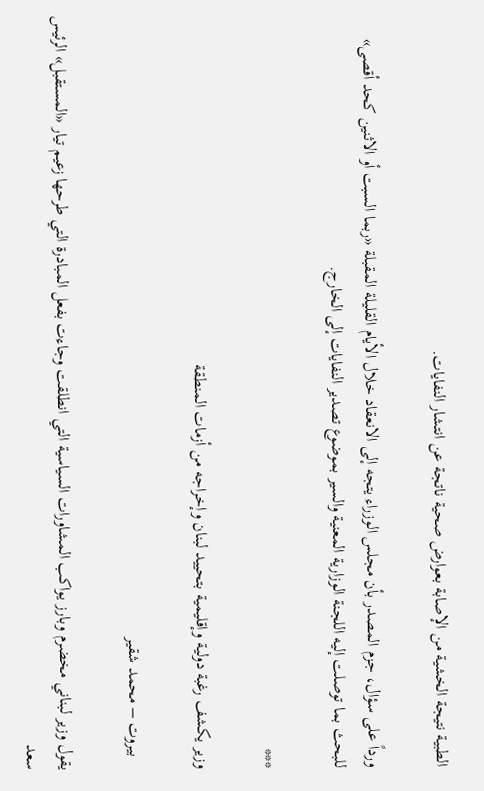الطبية نتيجة الخشية من الإصابة بعوارض صحية ناتجة عن انتشار النفايات.

ورداً على سؤال، جزم المصدر بأن مجلس الوزراء يتجه إلى الانعقاد خلال الأيام القليلة المقبلة «ربما السبت أو الاثنين كحد أقصى» للبحث بما توصلت إليه اللجنة الوزارية المعنية والسير بموضوع تصدير النفايات إلى الخارج.

***

وزير يكشف رغبة دولية وإقليمية بتحييد لبنان وإخراجه من أزمات المنطقة

   بيروت – محمد شقير

يقول وزير لبناني مخضرم وبارز يواكب المشاورات السياسية التي انطلقت وجاءت بفعل المبادرة التي طرحها زعيم تيار «المستقبل» الرئيس سعد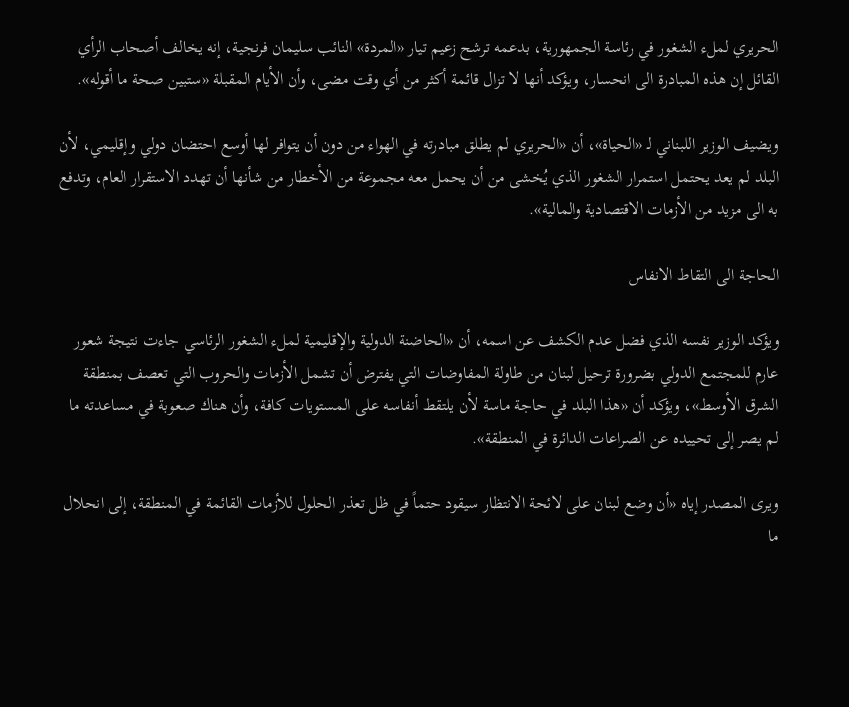الحريري لملء الشغور في رئاسة الجمهورية، بدعمه ترشح زعيم تيار «المردة» النائب سليمان فرنجية، إنه يخالف أصحاب الرأي القائل إن هذه المبادرة الى انحسار، ويؤكد أنها لا تزال قائمة أكثر من أي وقت مضى، وأن الأيام المقبلة «ستبين صحة ما أقوله».

ويضيف الوزير اللبناني لـ «الحياة»، أن «الحريري لم يطلق مبادرته في الهواء من دون أن يتوافر لها أوسع احتضان دولي وإقليمي، لأن البلد لم يعد يحتمل استمرار الشغور الذي يُخشى من أن يحمل معه مجموعة من الأخطار من شأنها أن تهدد الاستقرار العام، وتدفع به الى مزيد من الأزمات الاقتصادية والمالية».

الحاجة الى التقاط الانفاس

ويؤكد الوزير نفسه الذي فضل عدم الكشف عن اسمه، أن «الحاضنة الدولية والإقليمية لملء الشغور الرئاسي جاءت نتيجة شعور عارم للمجتمع الدولي بضرورة ترحيل لبنان من طاولة المفاوضات التي يفترض أن تشمل الأزمات والحروب التي تعصف بمنطقة الشرق الأوسط»، ويؤكد أن «هذا البلد في حاجة ماسة لأن يلتقط أنفاسه على المستويات كافة، وأن هناك صعوبة في مساعدته ما لم يصر إلى تحييده عن الصراعات الدائرة في المنطقة».

ويرى المصدر إياه «أن وضع لبنان على لائحة الانتظار سيقود حتماً في ظل تعذر الحلول للأزمات القائمة في المنطقة، إلى انحلال ما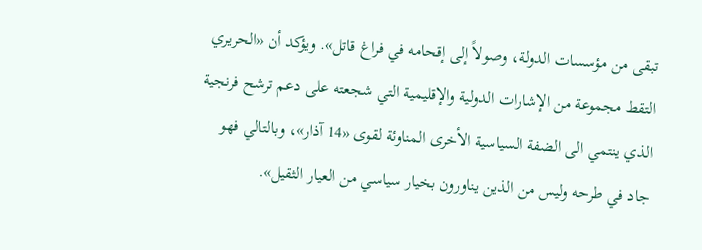تبقى من مؤسسات الدولة، وصولاً إلى إقحامه في فراغ قاتل». ويؤكد أن «الحريري التقط مجموعة من الإشارات الدولية والإقليمية التي شجعته على دعم ترشح فرنجية الذي ينتمي الى الضفة السياسية الأخرى المناوئة لقوى «14 آذار»، وبالتالي فهو جاد في طرحه وليس من الذين يناورون بخيار سياسي من العيار الثقيل».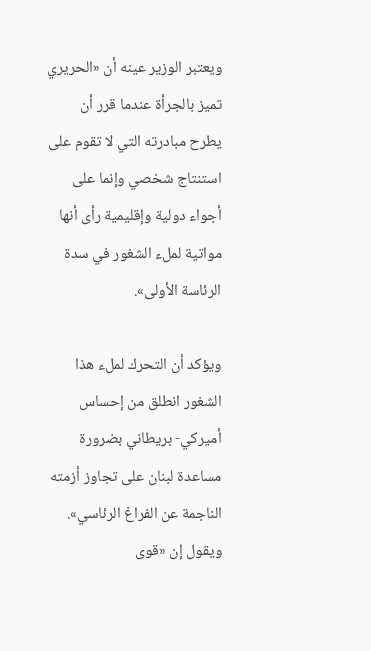ويعتبر الوزير عينه أن «الحريري تميز بالجرأة عندما قرر أن يطرح مبادرته التي لا تقوم على استنتاج شخصي وإنما على أجواء دولية وإقليمية رأى أنها مواتية لملء الشغور في سدة الرئاسة الأولى».

ويؤكد أن التحرك لملء هذا الشغور انطلق من إحساس أميركي- بريطاني بضرورة مساعدة لبنان على تجاوز أزمته الناجمة عن الفراغ الرئاسي». ويقول إن «قوى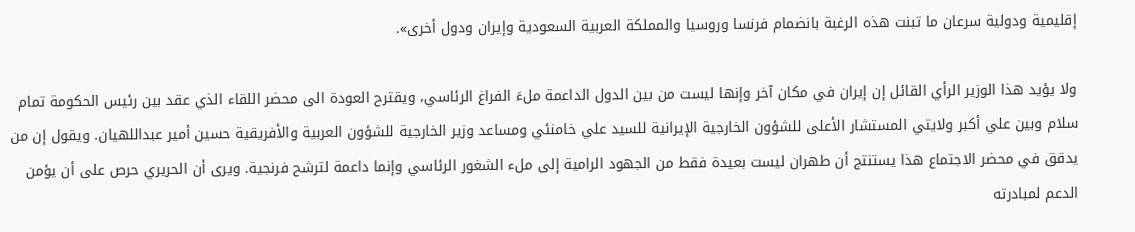إقليمية ودولية سرعان ما تبنت هذه الرغبة بانضمام فرنسا وروسيا والمملكة العربية السعودية وإيران ودول أخرى».

ولا يؤيد هذا الوزير الرأي القائل إن إيران في مكان آخر وإنها ليست من بين الدول الداعمة ملءَ الفراغ الرئاسي، ويقترح العودة الى محضر اللقاء الذي عقد بين رئيس الحكومة تمام سلام وبين علي أكبر ولايتي المستشار الأعلى للشؤون الخارجية الإيرانية للسيد علي خامنئي ومساعد وزير الخارجية للشؤون العربية والأفريقية حسين أمير عبداللهيان. ويقول إن من يدقق في محضر الاجتماع هذا يستنتج أن طهران ليست بعيدة فقط من الجهود الرامية إلى ملء الشغور الرئاسي وإنما داعمة لترشح فرنجية. ويرى أن الحريري حرص على أن يؤمن الدعم لمبادرته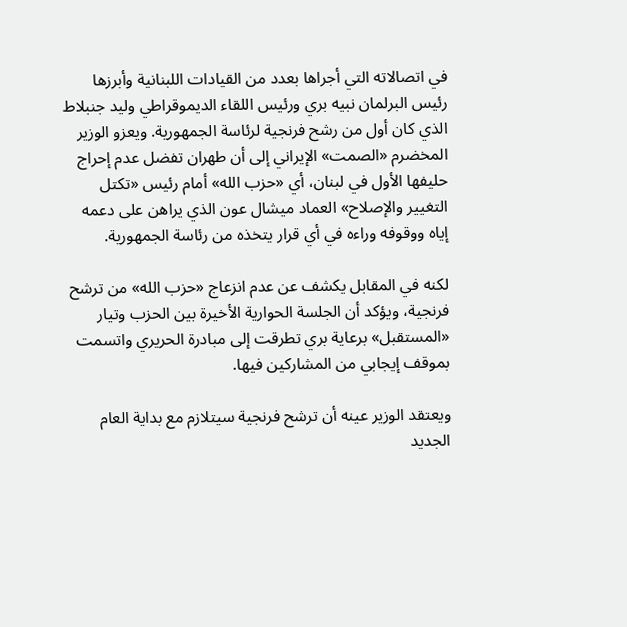في اتصالاته التي أجراها بعدد من القيادات اللبنانية وأبرزها رئيس البرلمان نبيه بري ورئيس اللقاء الديموقراطي وليد جنبلاط الذي كان أول من رشح فرنجية لرئاسة الجمهورية. ويعزو الوزير المخضرم «الصمت» الإيراني إلى أن طهران تفضل عدم إحراج حليفها الأول في لبنان، أي «حزب الله» أمام رئيس «تكتل التغيير والإصلاح» العماد ميشال عون الذي يراهن على دعمه إياه ووقوفه وراءه في أي قرار يتخذه من رئاسة الجمهورية.

لكنه في المقابل يكشف عن عدم انزعاج «حزب الله» من ترشح فرنجية، ويؤكد أن الجلسة الحوارية الأخيرة بين الحزب وتيار «المستقبل» برعاية بري تطرقت إلى مبادرة الحريري واتسمت بموقف إيجابي من المشاركين فيها.

ويعتقد الوزير عينه أن ترشح فرنجية سيتلازم مع بداية العام الجديد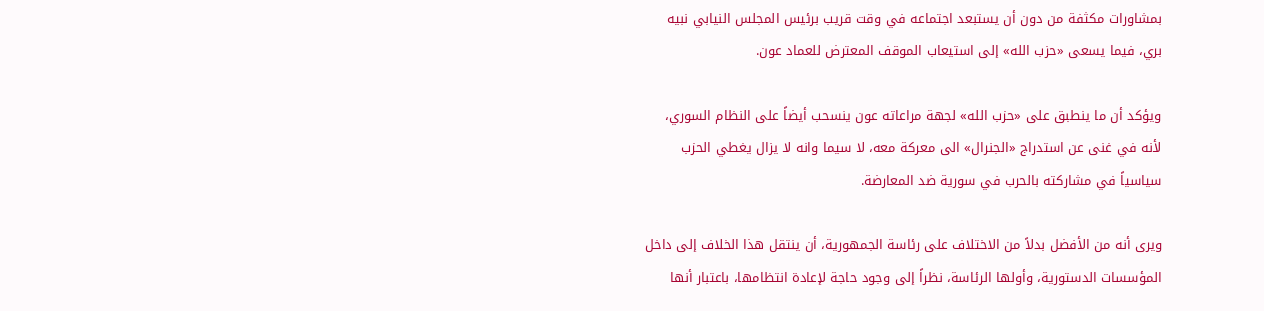بمشاورات مكثفة من دون أن يستبعد اجتماعه في وقت قريب برئيس المجلس النيابي نبيه بري، فيما يسعى «حزب الله» إلى استيعاب الموقف المعترض للعماد عون.

ويؤكد أن ما ينطبق على «حزب الله» لجهة مراعاته عون ينسحب أيضاً على النظام السوري، لأنه في غنى عن استدراج «الجنرال» الى معركة معه، لا سيما وانه لا يزال يغطي الحزب سياسياً في مشاركته بالحرب في سورية ضد المعارضة.

ويرى أنه من الأفضل بدلاً من الاختلاف على رئاسة الجمهورية، أن ينتقل هذا الخلاف إلى داخل المؤسسات الدستورية، وأولها الرئاسة، نظراً إلى وجود حاجة لإعادة انتظامها، باعتبار أنها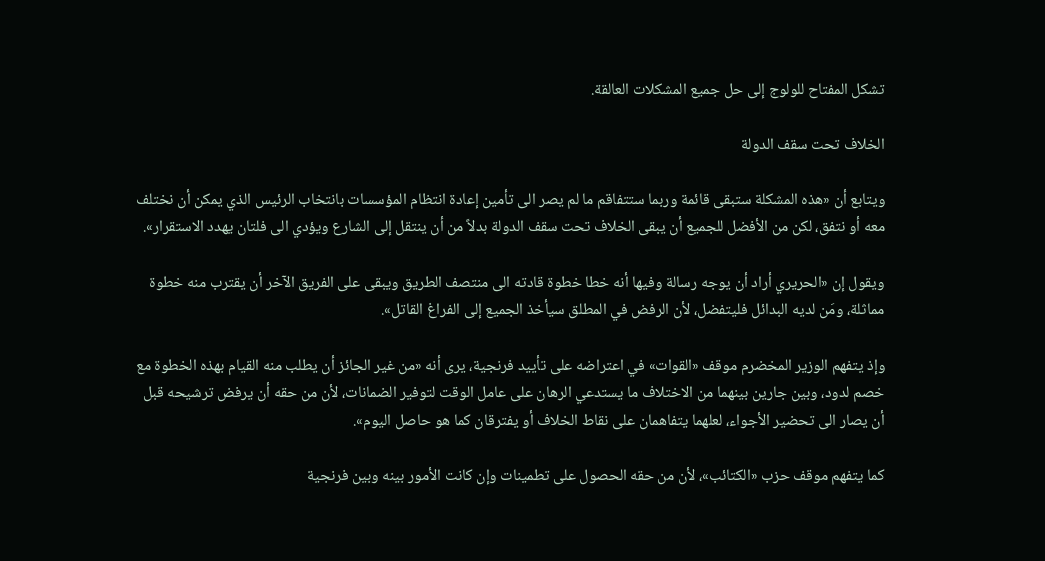تشكل المفتاح للولوج إلى حل جميع المشكلات العالقة.

الخلاف تحت سقف الدولة

ويتابع أن «هذه المشكلة ستبقى قائمة وربما ستتفاقم ما لم يصر الى تأمين إعادة انتظام المؤسسات بانتخاب الرئيس الذي يمكن أن نختلف معه أو نتفق، لكن من الأفضل للجميع أن يبقى الخلاف تحت سقف الدولة بدلاً من أن ينتقل إلى الشارع ويؤدي الى فلتان يهدد الاستقرار».

ويقول إن «الحريري أراد أن يوجه رسالة وفيها أنه خطا خطوة قادته الى منتصف الطريق ويبقى على الفريق الآخر أن يقترب منه خطوة مماثلة، ومَن لديه البدائل فليتفضل، لأن الرفض في المطلق سيأخذ الجميع إلى الفراغ القاتل».

وإذ يتفهم الوزير المخضرم موقف «القوات» في اعتراضه على تأييد فرنجية، يرى أنه «من غير الجائز أن يطلب منه القيام بهذه الخطوة مع خصم لدود، وبين جارين بينهما من الاختلاف ما يستدعي الرهان على عامل الوقت لتوفير الضمانات، لأن من حقه أن يرفض ترشيحه قبل أن يصار الى تحضير الأجواء، لعلهما يتفاهمان على نقاط الخلاف أو يفترقان كما هو حاصل اليوم».

كما يتفهم موقف حزب «الكتائب»، لأن من حقه الحصول على تطمينات وإن كانت الأمور بينه وبين فرنجية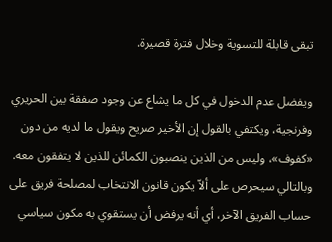تبقى قابلة للتسوية وخلال فترة قصيرة.

ويفضل عدم الدخول في كل ما يشاع عن وجود صفقة بين الحريري وفرنجية، ويكتفي بالقول إن الأخير صريح ويقول ما لديه من دون «كفوف»، وليس من الذين ينصبون الكمائن للذين لا يتفقون معه. وبالتالي سيحرص على ألاّ يكون قانون الانتخاب لمصلحة فريق على حساب الفريق الآخر، أي أنه يرفض أن يستقوي به مكون سياسي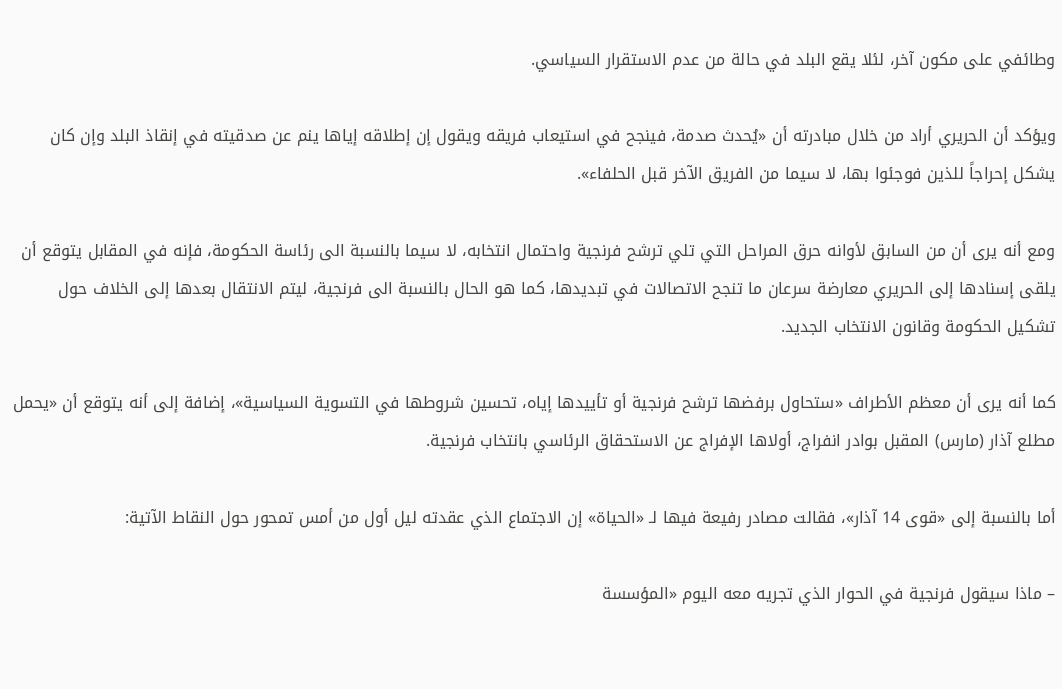وطائفي على مكون آخر، لئلا يقع البلد في حالة من عدم الاستقرار السياسي.

ويؤكد أن الحريري أراد من خلال مبادرته أن «يُحدث صدمة، فينجح في استيعاب فريقه ويقول إن إطلاقه إياها ينم عن صدقيته في إنقاذ البلد وإن كان يشكل إحراجاً للذين فوجئوا بها، لا سيما من الفريق الآخر قبل الحلفاء».

ومع أنه يرى أن من السابق لأوانه حرق المراحل التي تلي ترشح فرنجية واحتمال انتخابه، لا سيما بالنسبة الى رئاسة الحكومة، فإنه في المقابل يتوقع أن يلقى إسنادها إلى الحريري معارضة سرعان ما تنجح الاتصالات في تبديدها، كما هو الحال بالنسبة الى فرنجية، ليتم الانتقال بعدها إلى الخلاف حول تشكيل الحكومة وقانون الانتخاب الجديد.

كما أنه يرى أن معظم الأطراف «ستحاول برفضها ترشح فرنجية أو تأييدها إياه، تحسين شروطها في التسوية السياسية»، إضافة إلى أنه يتوقع أن «يحمل مطلع آذار (مارس) المقبل بوادر انفراج، أولاها الإفراج عن الاستحقاق الرئاسي بانتخاب فرنجية.

أما بالنسبة إلى «قوى 14 آذار»، فقالت مصادر رفيعة فيها لـ «الحياة» إن الاجتماع الذي عقدته ليل أول من أمس تمحور حول النقاط الآتية:

– ماذا سيقول فرنجية في الحوار الذي تجريه معه اليوم «المؤسسة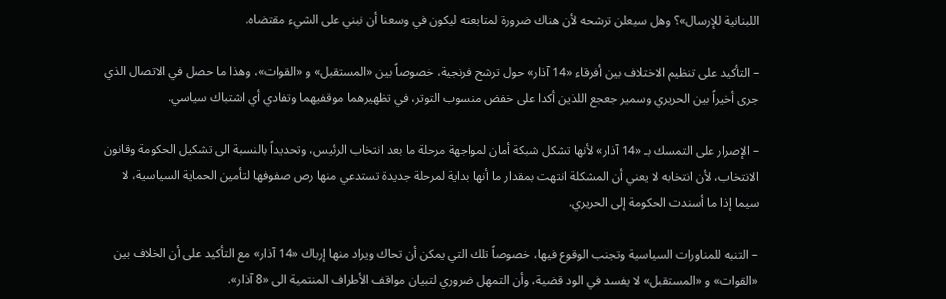اللبنانية للإرسال»؟ وهل سيعلن ترشحه لأن هناك ضرورة لمتابعته ليكون في وسعنا أن نبني على الشيء مقتضاه.

– التأكيد على تنظيم الاختلاف بين أفرقاء «14 آذار» حول ترشح فرنجية، خصوصاً بين «المستقبل» و «القوات»، وهذا ما حصل في الاتصال الذي جرى أخيراً بين الحريري وسمير جعجع اللذين أكدا على خفض منسوب التوتر، في تظهيرهما موقفيهما وتفادي أي اشتباك سياسي.

– الإصرار على التمسك بـ «14 آذار» لأنها تشكل شبكة أمان لمواجهة مرحلة ما بعد انتخاب الرئيس، وتحديداً بالنسبة الى تشكيل الحكومة وقانون الانتخاب، لأن انتخابه لا يعني أن المشكلة انتهت بمقدار ما أنها بداية لمرحلة جديدة تستدعي منها رص صفوفها لتأمين الحماية السياسية، لا سيما إذا ما أسندت الحكومة إلى الحريري.

– التنبه للمناورات السياسية وتجنب الوقوع فيها، خصوصاً تلك التي يمكن أن تحاك ويراد منها إرباك «14 آذار» مع التأكيد على أن الخلاف بين «القوات» و «المستقبل» لا يفسد في الود قضية، وأن التمهل ضروري لتبيان مواقف الأطراف المنتمية الى «8 آذار».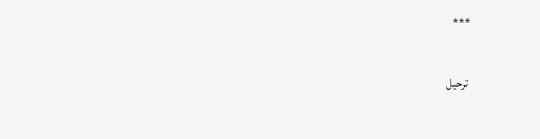***

 ترحيل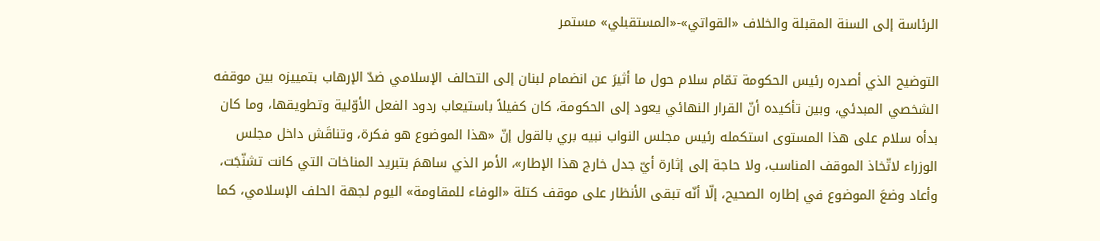الرئاسة إلى السنة المقبلة والخلاف «القواتي»-«المستقبلي» مستمر

التوضيح الذي أصدره رئيس الحكومة تمّام سلام حول ما أثيرَ عن انضمام لبنان إلى التحالف الإسلامي ضدّ الإرهاب بتمييزه بين موقفه الشخصي المبدئي، وبين تأكيده أنّ القرار النهائي يعود إلى الحكومة، كان كفيلاً باستيعاب ردود الفعل الأوّلية وتطويقها، وما كان بدأه سلام على هذا المستوى استكمله رئيس مجلس النواب نبيه بري بالقول إنّ «هذا الموضوع هو فكرة، وتناقَش داخل مجلس الوزراء لاتّخاذ الموقف المناسب، ولا حاجة إلى إثارة أيّ جدل خارج هذا الإطار»، الأمر الذي ساهمَ بتبريد المناخات التي كانت تشنّجَت، وأعاد وضعَ الموضوع في إطاره الصحيح، إلّا أنّه تبقى الأنظار على موقف كتلة «الوفاء للمقاومة» اليوم لجهة الحلف الإسلامي، كما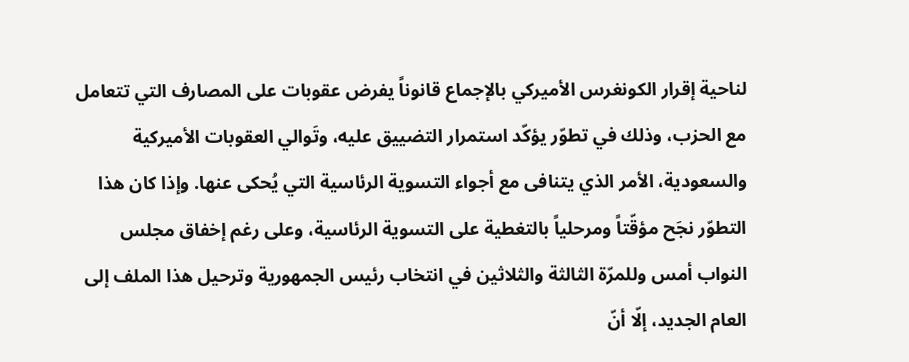لناحية إقرار الكونغرس الأميركي بالإجماع قانوناً يفرض عقوبات على المصارف التي تتعامل مع الحزب، وذلك في تطوّر يؤكّد استمرار التضييق عليه، وتَوالي العقوبات الأميركية والسعودية، الأمر الذي يتنافى مع أجواء التسوية الرئاسية التي يُحكى عنها. وإذا كان هذا التطوّر نجَح مؤقّتاً ومرحلياً بالتغطية على التسوية الرئاسية، وعلى رغم إخفاق مجلس النواب أمس وللمرّة الثالثة والثلاثين في انتخاب رئيس الجمهورية وترحيل هذا الملف إلى العام الجديد، إلّا أنّ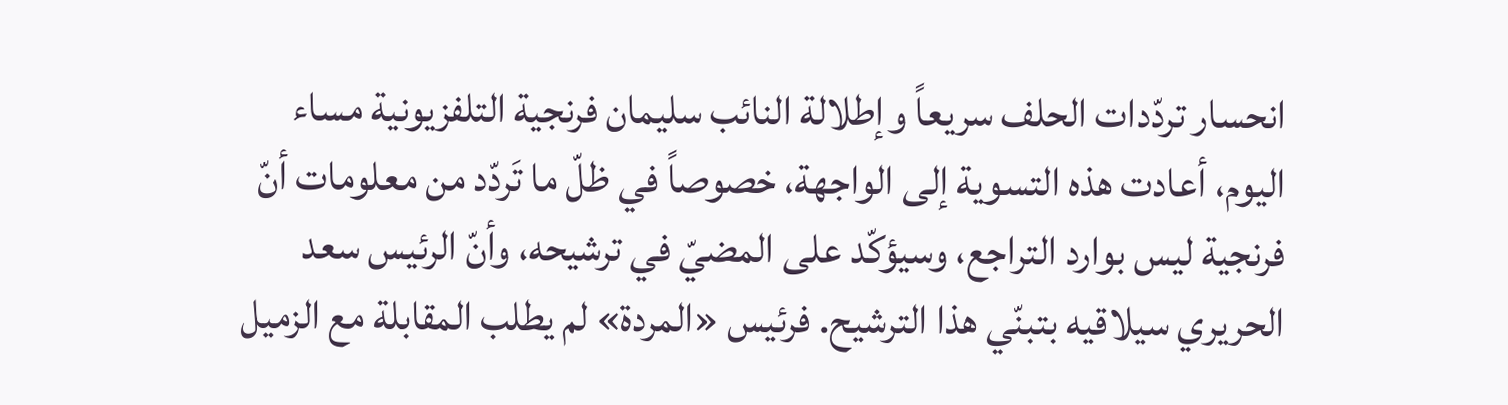انحسار تردّدات الحلف سريعاً وإطلالة النائب سليمان فرنجية التلفزيونية مساء اليوم، أعادت هذه التسوية إلى الواجهة، خصوصاً في ظلّ ما تَردّد من معلومات أنّ فرنجية ليس بوارد التراجع، وسيؤكّد على المضيّ في ترشيحه، وأنّ الرئيس سعد الحريري سيلاقيه بتبنّي هذا الترشيح. فرئيس «المردة» لم يطلب المقابلة مع الزميل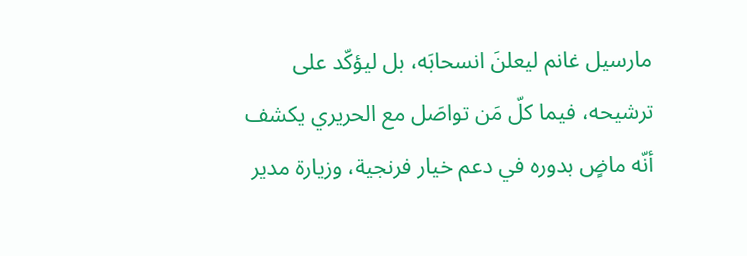مارسيل غانم ليعلنَ انسحابَه، بل ليؤكّد على ترشيحه، فيما كلّ مَن تواصَل مع الحريري يكشف أنّه ماضٍ بدوره في دعم خيار فرنجية، وزيارة مدير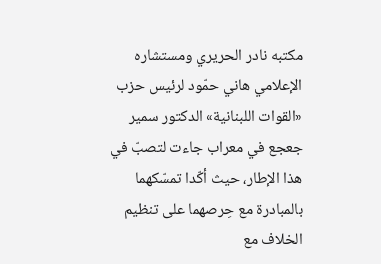مكتبه نادر الحريري ومستشاره الإعلامي هاني حمّود لرئيس حزب «القوات اللبنانية» الدكتور سمير جعجع في معراب جاءت لتصبّ في هذا الإطار، حيث أكّدا تمسّكهما بالمبادرة مع حِرصهما على تنظيم الخلاف مع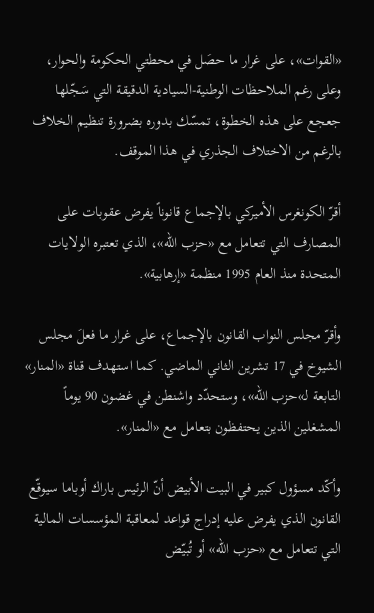«القوات»، على غرار ما حصَل في محطتي الحكومة والحوار، وعلى رغم الملاحظات الوطنية-السيادية الدقيقة التي سَجّلها جعجع على هذه الخطوة، تمسّك بدوره بضرورة تنظيم الخلاف بالرغم من الاختلاف الجذري في هذا الموقف.

أقرّ الكونغرس الأميركي بالإجماع قانوناً يفرض عقوبات على المصارف التي تتعامل مع «حزب الله»، الذي تعتبره الولايات المتحدة منذ العام 1995 منظمة «إرهابية».

وأقرّ مجلس النواب القانون بالإجماع، على غرار ما فعلَ مجلس الشيوخ في 17 تشرين الثاني الماضي. كما استهدف قناة «المنار» التابعة لـ»حزب الله»، وستحدّد واشنطن في غضون 90 يوماً المشغلين الذين يحتفظون بتعامل مع «المنار».

وأكّد مسؤول كبير في البيت الأبيض أنّ الرئيس باراك أوباما سيوقّع القانون الذي يفرض عليه إدراج قواعد لمعاقبة المؤسسات المالية التي تتعامل مع «حزب الله» أو تُبيّض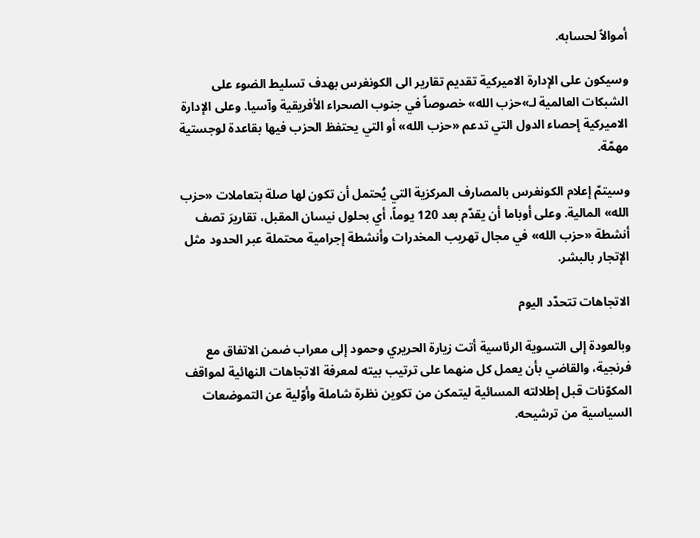أموالاً لحسابه.

وسيكون على الإدارة الاميركية تقديم تقارير الى الكونغرس بهدف تسليط الضوء على الشبكات العالمية لـ»حزب الله» خصوصاً في جنوب الصحراء الأفريقية وآسيا. وعلى الإدارة الاميركية إحصاء الدول التي تدعم «حزب الله» أو التي يحتفظ الحزب فيها بقاعدة لوجستية مهمّة.

وسيتمّ إعلام الكونغرس بالمصارف المركزية التي يُحتمل أن تكون لها صلة بتعاملات «حزب الله» المالية. وعلى أوباما أن يقدّم بعد 120 يوماً، أي بحلول نيسان المقبل، تقاريرَ تصف أنشطة «حزب الله» في مجال تهريب المخدرات وأنشطة إجرامية محتملة عبر الحدود مثل الإتجار بالبشر.

الاتجاهات تتحدّد اليوم

وبالعودة إلى التسوية الرئاسية أتت زيارة الحريري وحمود إلى معراب ضمن الاتفاق مع فرنجية، والقاضي بأن يعمل كل منهما على ترتيب بيته لمعرفة الاتجاهات النهائية لمواقف المكوّنات قبل إطلالته المسائية ليتمكن من تكوين نظرة شاملة وأوّلية عن التموضعات السياسية من ترشيحه.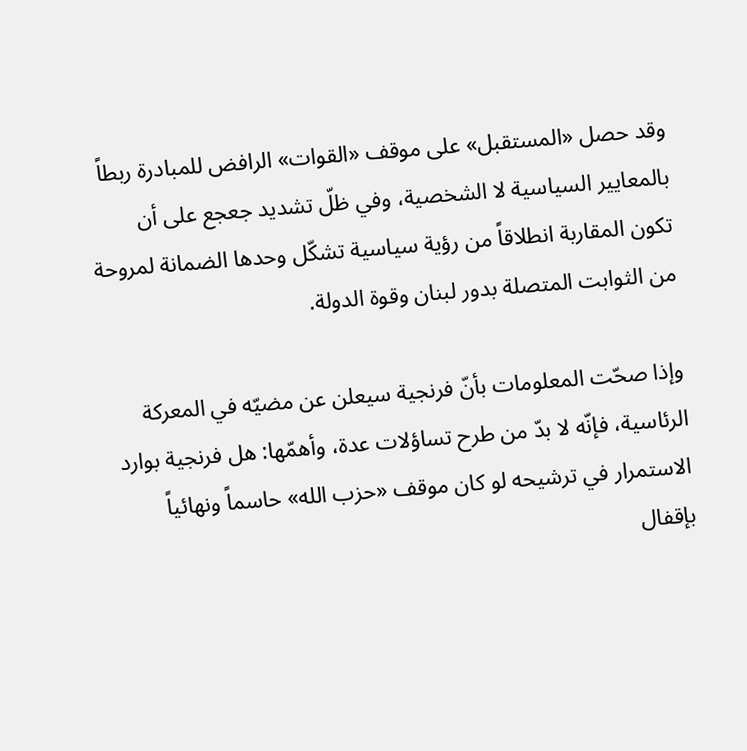وقد حصل «المستقبل» على موقف «القوات» الرافض للمبادرة ربطاً بالمعايير السياسية لا الشخصية، وفي ظلّ تشديد جعجع على أن تكون المقاربة انطلاقاً من رؤية سياسية تشكّل وحدها الضمانة لمروحة من الثوابت المتصلة بدور لبنان وقوة الدولة.

وإذا صحّت المعلومات بأنّ فرنجية سيعلن عن مضيّه في المعركة الرئاسية، فإنّه لا بدّ من طرح تساؤلات عدة، وأهمّها: هل فرنجية بوارد الاستمرار في ترشيحه لو كان موقف «حزب الله» حاسماً ونهائياً بإقفال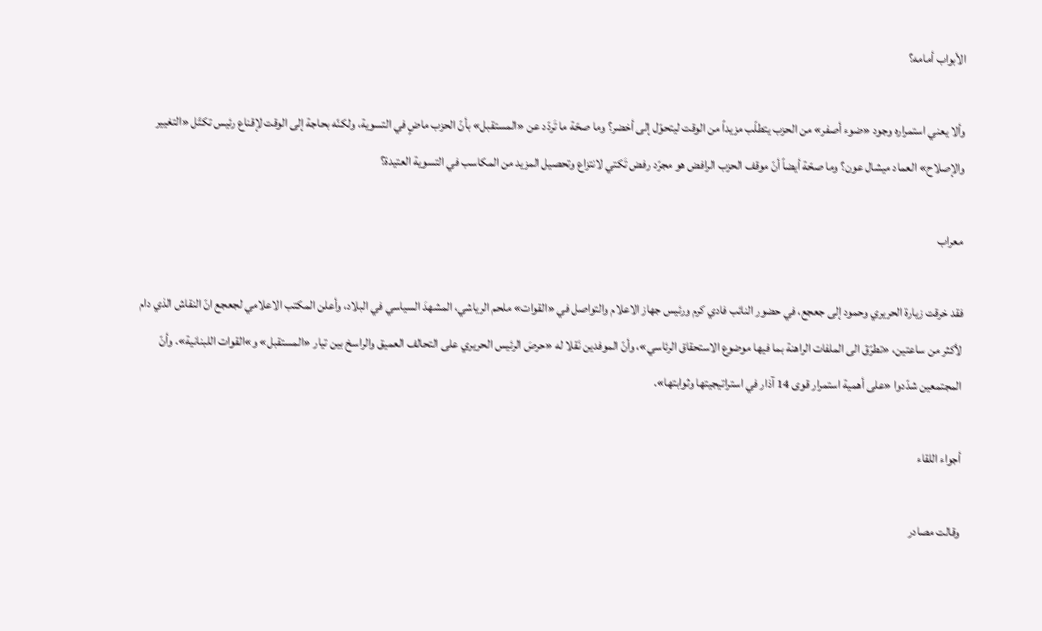الأبواب أمامه؟

وألا يعني استمراره وجود «ضوء أصفر» من الحزب يتطلّب مزيداً من الوقت ليتحوّل إلى أخضر؟ وما صحّة ما تَردّد عن «المستقبل» بأنّ الحزب ماضٍ في التسوية، ولكنّه بحاجة إلى الوقت لإقناع رئيس تكتّل «التغيير والإصلاح» العماد ميشال عون؟ وما صحّة أيضاً أنّ موقف الحزب الرافض هو مجرّد رفض تَكتي لانتزاع وتحصيل المزيد من المكاسب في التسوية العتيدة؟

معراب

فقد خرقت زيارة الحريري وحمود إلى جعجع، في حضور النائب فادي كرم ورئيس جهاز الاعلام والتواصل في «القوات» ملحم الرياشي، المشهدَ السياسي في البلاد، وأعلن المكتب الاعلامي لجعجع انّ النقاش الذي دام لأكثر من ساعتين، «تطرّقَ الى الملفات الراهنة بما فيها موضوع الاستحقاق الرئاسي»، وأنّ الموفدين نَقلا له «حرصَ الرئيس الحريري على التحالف العميق والراسخ بين تيار «المستقبل» و»القوات اللبنانية». وأنّ المجتمعين شدّدوا «على أهمية استمرار قوى 14 آذار في استراتيجيتها وثوابتها».

أجواء اللقاء

وقالت مصادر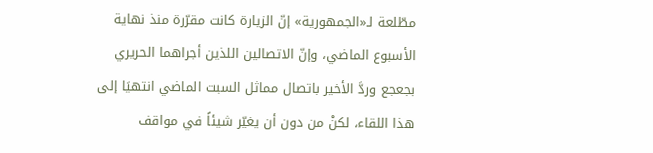مطّلعة لـ«الجمهورية» إنّ الزيارة كانت مقرّرة منذ نهاية الأسبوع الماضي، وإنّ الاتصالين اللذين أجراهما الحريري بجعجع وردَّ الأخير باتصال مماثل السبت الماضي انتهيَا إلى هذا اللقاء، لكنْ من دون أن يغيّر شيئاً في مواقف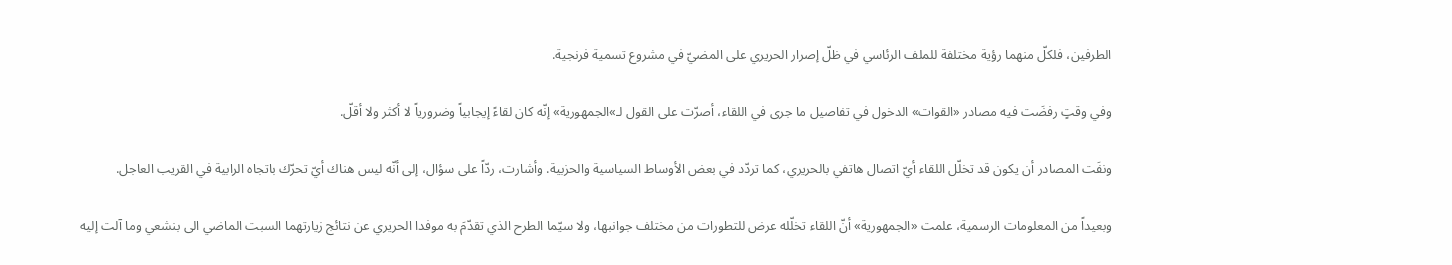الطرفين، فلكلّ منهما رؤية مختلفة للملف الرئاسي في ظلّ إصرار الحريري على المضيّ في مشروع تسمية فرنجية.

وفي وقتٍ رفضَت فيه مصادر «القوات» الدخول في تفاصيل ما جرى في اللقاء، أصرّت على القول لـ»الجمهورية» إنّه كان لقاءً إيجابياً وضرورياً لا أكثر ولا أقلّ.

ونفَت المصادر أن يكون قد تخلّل اللقاء أيّ اتصال هاتفي بالحريري، كما تردّد في بعض الأوساط السياسية والحزبية. وأشارت، ردّاً على سؤال، إلى أنّه ليس هناك أيّ تحرّك باتجاه الرابية في القريب العاجل.

وبعيداً من المعلومات الرسمية، علمت «الجمهورية» أنّ اللقاء تخلّله عرض للتطورات من مختلف جوانبها، ولا سيّما الطرح الذي تقدّمَ به موفدا الحريري عن نتائج زيارتهما السبت الماضي الى بنشعي وما آلت إليه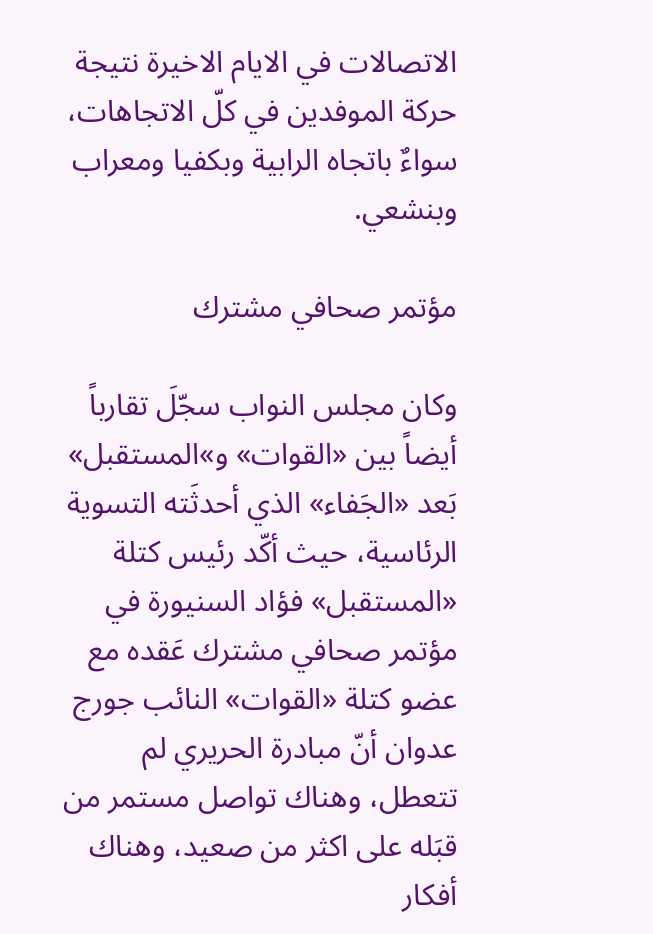الاتصالات في الايام الاخيرة نتيجة حركة الموفدين في كلّ الاتجاهات، سواءٌ باتجاه الرابية وبكفيا ومعراب وبنشعي.

مؤتمر صحافي مشترك

وكان مجلس النواب سجّلَ تقارباً أيضاً بين «القوات» و»المستقبل» بَعد «الجَفاء» الذي أحدثَته التسوية الرئاسية، حيث أكّد رئيس كتلة «المستقبل» فؤاد السنيورة في مؤتمر صحافي مشترك عَقده مع عضو كتلة «القوات» النائب جورج عدوان أنّ مبادرة الحريري لم تتعطل، وهناك تواصل مستمر من قبَله على اكثر من صعيد، وهناك أفكار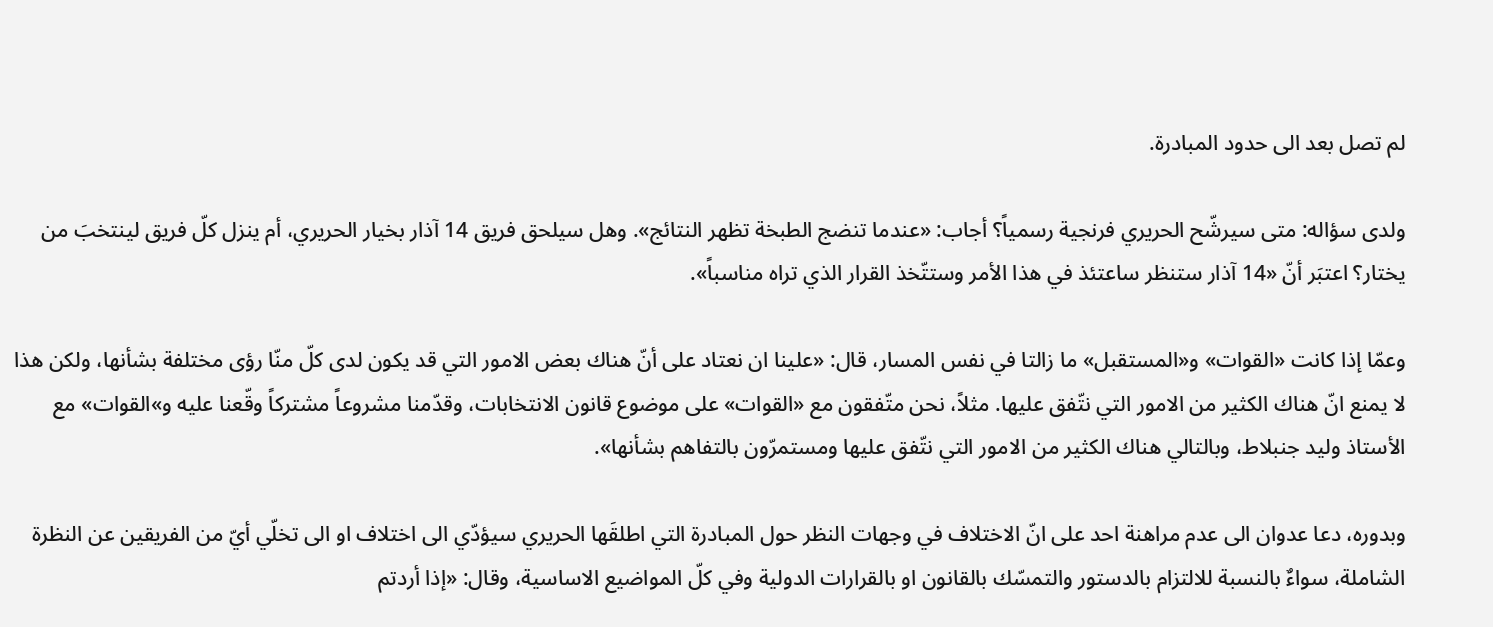لم تصل بعد الى حدود المبادرة.

ولدى سؤاله: متى سيرشّح الحريري فرنجية رسمياً؟ أجاب: «عندما تنضج الطبخة تظهر النتائج». وهل سيلحق فريق 14 آذار بخيار الحريري، أم ينزل كلّ فريق لينتخبَ من يختار؟ اعتبَر أنّ «14 آذار ستنظر ساعتئذ في هذا الأمر وستتّخذ القرار الذي تراه مناسباً».

وعمّا إذا كانت «القوات» و«المستقبل» ما زالتا في نفس المسار، قال: «علينا ان نعتاد على أنّ هناك بعض الامور التي قد يكون لدى كلّ منّا رؤى مختلفة بشأنها، ولكن هذا لا يمنع انّ هناك الكثير من الامور التي نتّفق عليها. مثلاً، نحن متّفقون مع «القوات» على موضوع قانون الانتخابات، وقدّمنا مشروعاً مشتركاً وقّعنا عليه و»القوات» مع الأستاذ وليد جنبلاط، وبالتالي هناك الكثير من الامور التي نتّفق عليها ومستمرّون بالتفاهم بشأنها».

وبدوره، دعا عدوان الى عدم مراهنة احد على انّ الاختلاف في وجهات النظر حول المبادرة التي اطلقَها الحريري سيؤدّي الى اختلاف او الى تخلّي أيّ من الفريقين عن النظرة الشاملة، سواءٌ بالنسبة للالتزام بالدستور والتمسّك بالقانون او بالقرارات الدولية وفي كلّ المواضيع الاساسية، وقال: «إذا أردتم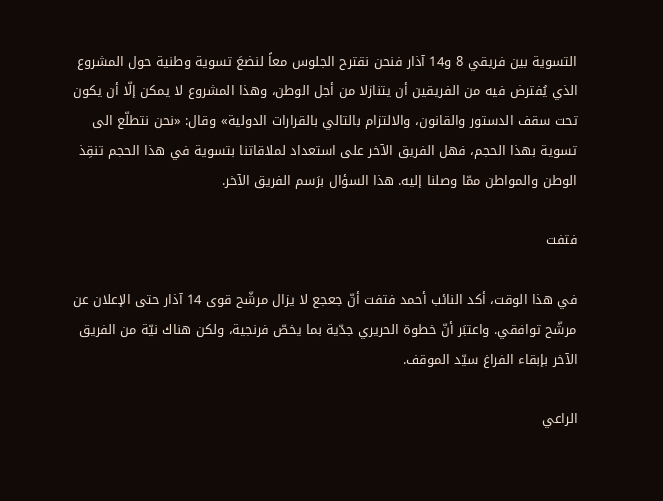التسوية بين فريقي 8 و14 آذار فنحن نقترح الجلوس معاً لنضعَ تسوية وطنية حول المشروع الذي يُفترض فيه من الفريقين أن يتنازلا من أجل الوطن، وهذا المشروع لا يمكن إلّا أن يكون تحت سقف الدستور والقانون، والالتزام بالتالي بالقرارات الدولية» وقال: «نحن نتطلّع الى تسوية بهذا الحجم، فهل الفريق الآخر على استعداد لملاقاتنا بتسوية في هذا الحجم تنقِذ الوطن والمواطن ممّا وصلنا إليه. هذا السؤال برَسم الفريق الآخر.

فتفت

في هذا الوقت، أكد النائب أحمد فتفت أنّ جعجع لا يزال مرشّح قوى 14 آذار حتى الإعلان عن مرشّح توافقي. واعتبَر أنّ خطوة الحريري جدّية بما يخصّ فرنجية، ولكن هناك نيّة من الفريق الآخر بإبقاء الفراغ سيّد الموقف.

الراعي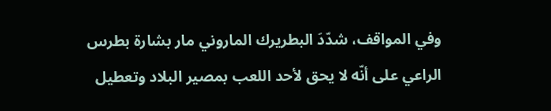وفي المواقف، شدّدَ البطريرك الماروني مار بشارة بطرس الراعي على أنّه لا يحق لأحد اللعب بمصير البلاد وتعطيل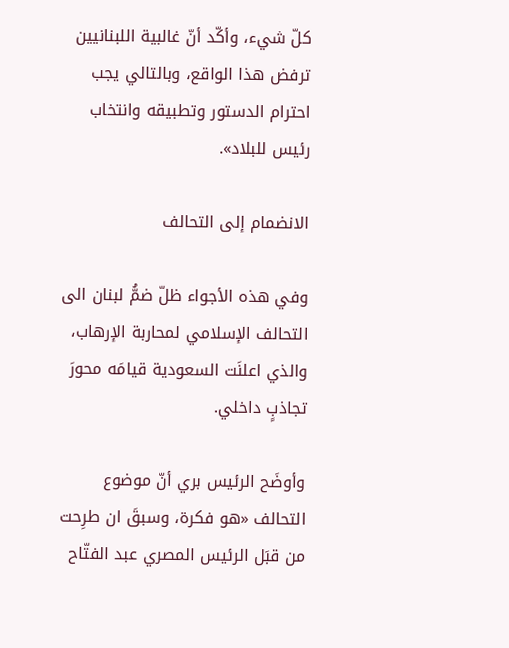كلّ شيء، وأكّد أنّ غالبية اللبنانيين ترفض هذا الواقع، وبالتالي يجب احترام الدستور وتطبيقه وانتخاب رئيس للبلاد».

الانضمام إلى التحالف

وفي هذه الأجواء ظلّ ضمُّ لبنان الى التحالف الإسلامي لمحاربة الإرهاب، والذي اعلنَت السعودية قيامَه محورَ تجاذبٍ داخلي.

وأوضَح الرئيس بري أنّ موضوع التحالف «هو فكرة، وسبقَ ان طرِحت من قبَل الرئيس المصري عبد الفتّاح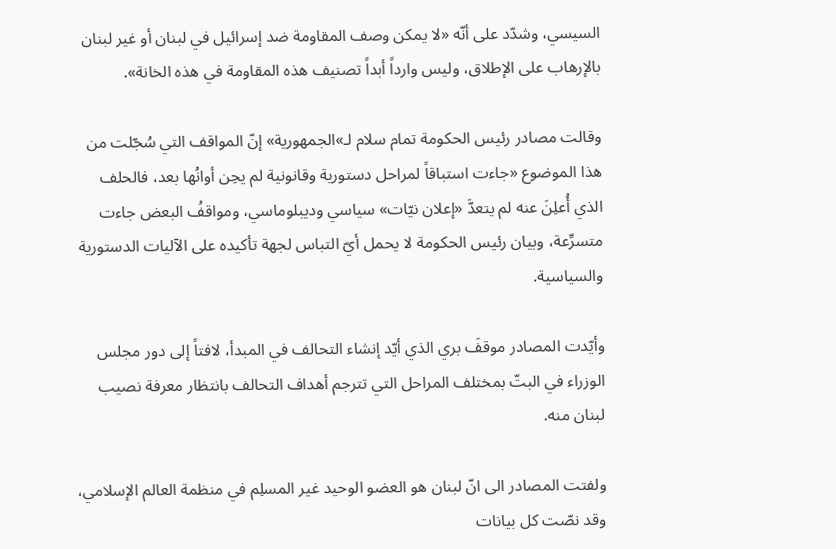السيسي، وشدّد على أنّه «لا يمكن وصف المقاومة ضد إسرائيل في لبنان أو غير لبنان بالإرهاب على الإطلاق، وليس وارداً أبداً تصنيف هذه المقاومة في هذه الخانة».

وقالت مصادر رئيس الحكومة تمام سلام لـ»الجمهورية» إنّ المواقف التي سُجّلت من هذا الموضوع «جاءت استباقاً لمراحل دستورية وقانونية لم يحِن أوانُها بعد، فالحلف الذي أُعلِنَ عنه لم يتعدَّ «إعلان نيّات» سياسي وديبلوماسي، ومواقفُ البعض جاءت متسرِّعة، وبيان رئيس الحكومة لا يحمل أيّ التباس لجهة تأكيده على الآليات الدستورية والسياسية.

وأيّدت المصادر موقفَ بري الذي أيّد إنشاء التحالف في المبدأ، لافتاً إلى دور مجلس الوزراء في البتّ بمختلف المراحل التي تترجم أهداف التحالف بانتظار معرفة نصيب لبنان منه.

ولفتت المصادر الى انّ لبنان هو العضو الوحيد غير المسلِم في منظمة العالم الإسلامي، وقد نصّت كل بيانات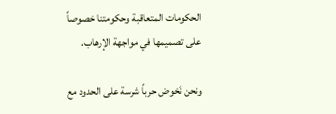الحكومات المتعاقبة وحكومتنا خصوصاً على تصميمها في مواجهة الإرهاب.

ونحن نَخوض حرباً شرسة على الحدود مع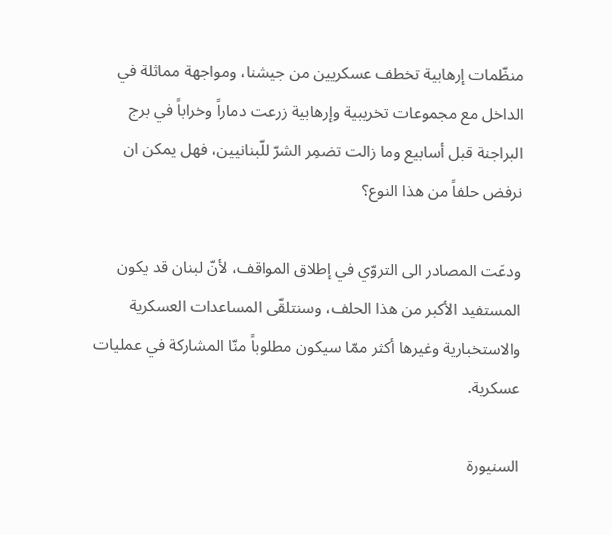منظّمات إرهابية تخطف عسكريين من جيشنا، ومواجهة مماثلة في الداخل مع مجموعات تخريبية وإرهابية زرعت دماراً وخراباً في برج البراجنة قبل أسابيع وما زالت تضمِر الشرّ للّبنانيين، فهل يمكن ان نرفض حلفاً من هذا النوع؟

ودعَت المصادر الى التروّي في إطلاق المواقف، لأنّ لبنان قد يكون المستفيد الأكبر من هذا الحلف، وسنتلقّى المساعدات العسكرية والاستخبارية وغيرها أكثر ممّا سيكون مطلوباً منّا المشاركة في عمليات عسكرية.

السنيورة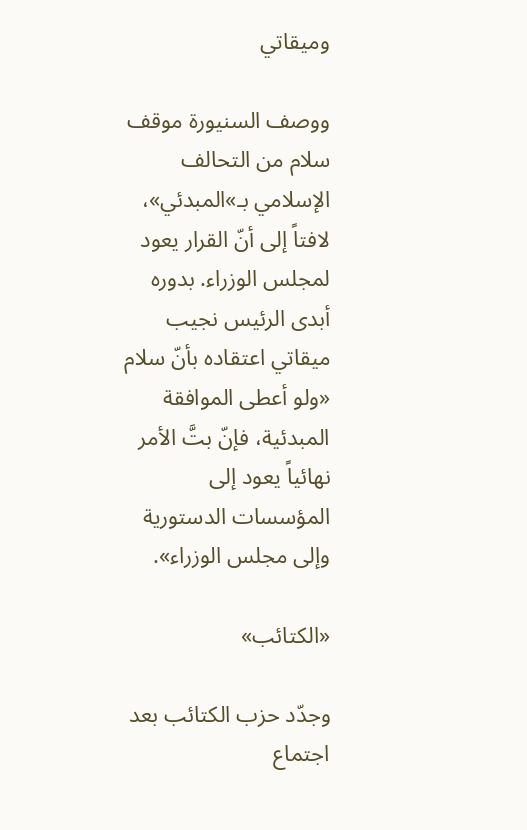وميقاتي

ووصف السنيورة موقف سلام من التحالف الإسلامي بـ»المبدئي»، لافتاً إلى أنّ القرار يعود لمجلس الوزراء. بدوره أبدى الرئيس نجيب ميقاتي اعتقاده بأنّ سلام «ولو أعطى الموافقة المبدئية، فإنّ بتَّ الأمر نهائياً يعود إلى المؤسسات الدستورية وإلى مجلس الوزراء».

«الكتائب»

وجدّد حزب الكتائب بعد اجتماع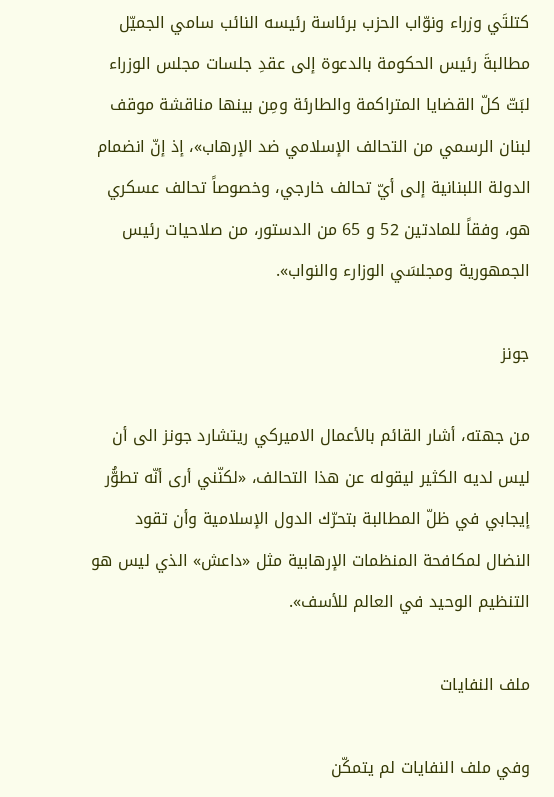كتلتَي وزراء ونوّاب الحزب برئاسة رئيسه النائب سامي الجميّل مطالبةَ رئيس الحكومة بالدعوة إلى عقدِ جلسات مجلس الوزراء لبَتّ كلّ القضايا المتراكمة والطارئة ومِن بينها مناقشة موقف لبنان الرسمي من التحالف الإسلامي ضد الإرهاب»، إذ إنّ انضمام الدولة اللبنانية إلى أيّ تحالف خارجي، وخصوصاً تحالف عسكري هو، وفقاً للمادتين 52 و 65 من الدستور، من صلاحيات رئيس الجمهورية ومجلسَي الوزارء والنواب».

جونز

من جهته، أشار القائم بالأعمال الاميركي ريتشارد جونز الى أن ليس لديه الكثير ليقوله عن هذا التحالف، «لكنّني أرى أنّه تطوُّر إيجابي في ظلّ المطالبة بتحرّك الدول الإسلامية وأن تقود النضال لمكافحة المنظمات الإرهابية مثل «داعش» الذي ليس هو التنظيم الوحيد في العالم للأسف».

ملف النفايات

وفي ملف النفايات لم يتمكّن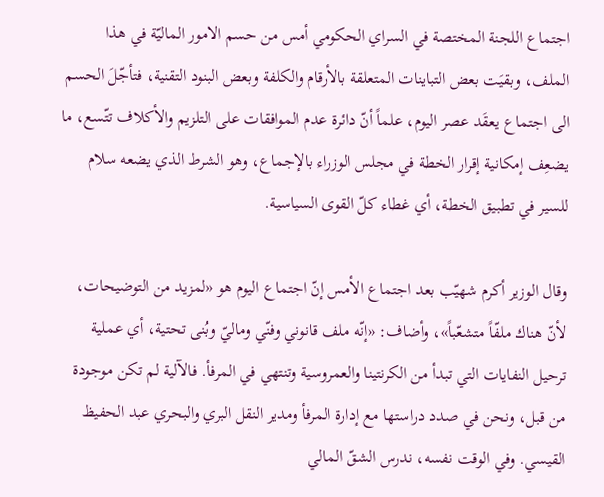اجتماع اللجنة المختصة في السراي الحكومي أمس من حسم الامور الماليّة في هذا الملف، وبقيَت بعض التباينات المتعلقة بالأرقام والكلفة وبعض البنود التقنية، فتأجّلَ الحسم الى اجتماع يعقَد عصر اليوم، علماً أنّ دائرة عدم الموافقات على التلزيم والأكلاف تتّسع، ما يضعِف إمكانية إقرار الخطة في مجلس الوزراء بالإجماع، وهو الشرط الذي يضعه سلام للسير في تطبيق الخطة، أي غطاء كلّ القوى السياسية.

وقال الوزير أكرم شهيّب بعد اجتماع الأمس إنّ اجتماع اليوم هو «لمزيد من التوضيحات، لأنّ هناك ملفّاً متشعّباً»، وأضاف: «إنّه ملف قانوني وفنّي وماليّ وبُنى تحتية، أي عملية ترحيل النفايات التي تبدأ من الكرنتينا والعمروسية وتنتهي في المرفأ. فالآلية لم تكن موجودة من قبل، ونحن في صدد دراستها مع إدارة المرفأ ومدير النقل البري والبحري عبد الحفيظ القيسي. وفي الوقت نفسه، ندرس الشقّ المالي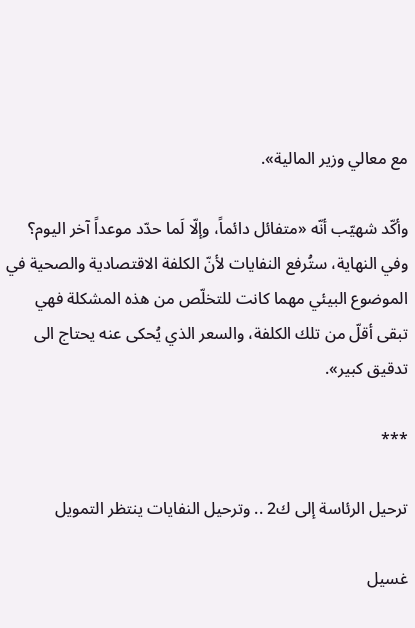مع معالي وزير المالية».

وأكّد شهيّب أنّه «متفائل دائماً، وإلّا لَما حدّد موعداً آخر اليوم؟ وفي النهاية، ستُرفع النفايات لأنّ الكلفة الاقتصادية والصحية في الموضوع البيئي مهما كانت للتخلّص من هذه المشكلة فهي تبقى أقلّ من تلك الكلفة، والسعر الذي يُحكى عنه يحتاج الى تدقيق كبير».

***

ترحيل الرئاسة إلى ك2 .. وترحيل النفايات ينتظر التمويل

غسيل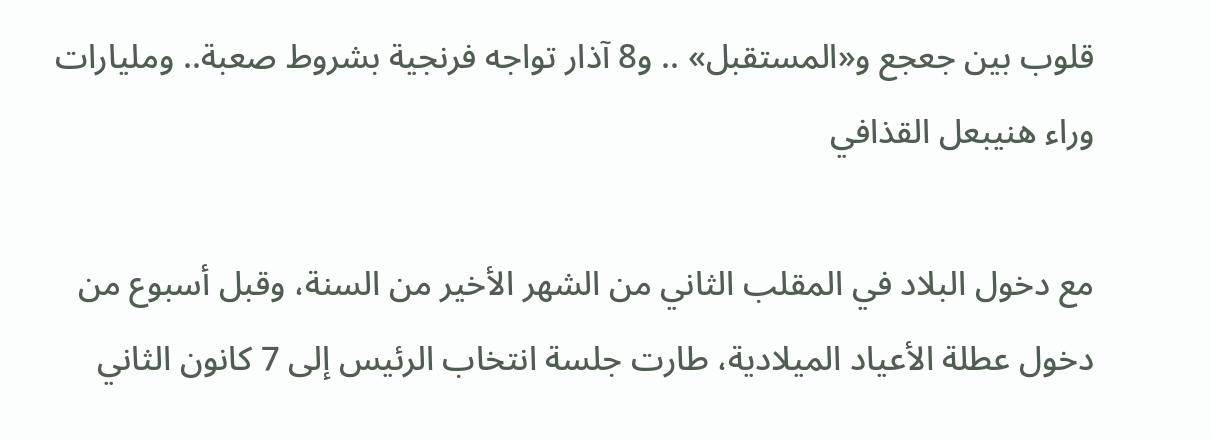قلوب بين جعجع و«المستقبل» .. و8 آذار تواجه فرنجية بشروط صعبة.. ومليارات وراء هنيبعل القذافي

مع دخول البلاد في المقلب الثاني من الشهر الأخير من السنة، وقبل أسبوع من دخول عطلة الأعياد الميلادية، طارت جلسة انتخاب الرئيس إلى 7 كانون الثاني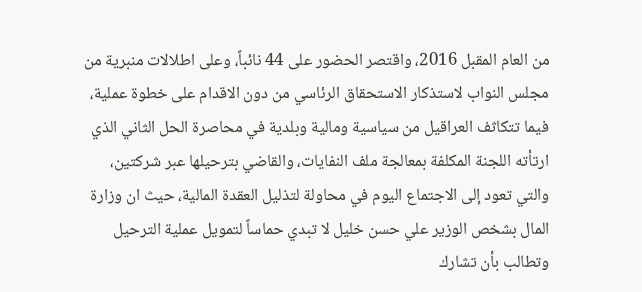من العام المقبل 2016، واقتصر الحضور على 44 نائباً، وعلى اطلالات منبرية من مجلس النواب لاستذكار الاستحقاق الرئاسي من دون الاقدام على خطوة عملية، فيما تتكاثف العراقيل من سياسية ومالية وبلدية في محاصرة الحل الثاني الذي ارتأته اللجنة المكلفة بمعالجة ملف النفايات، والقاضي بترحيلها عبر شركتين، والتي تعود إلى الاجتماع اليوم في محاولة لتذليل العقدة المالية، حيث ان وزارة المال بشخص الوزير علي حسن خليل لا تبدي حماساً لتمويل عملية الترحيل وتطالب بأن تشارك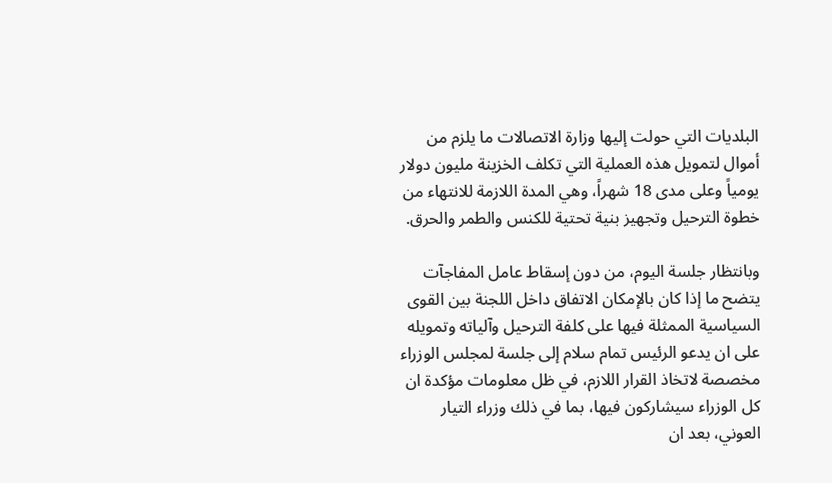البلديات التي حولت إليها وزارة الاتصالات ما يلزم من أموال لتمويل هذه العملية التي تكلف الخزينة مليون دولار يومياً وعلى مدى 18 شهراً، وهي المدة اللازمة للانتهاء من خطوة الترحيل وتجهيز بنية تحتية للكنس والطمر والحرق.

وبانتظار جلسة اليوم، من دون إسقاط عامل المفاجآت يتضح ما إذا كان بالإمكان الاتفاق داخل اللجنة بين القوى السياسية الممثلة فيها على كلفة الترحيل وآلياته وتمويله على ان يدعو الرئيس تمام سلام إلى جلسة لمجلس الوزراء مخصصة لاتخاذ القرار اللازم، في ظل معلومات مؤكدة ان كل الوزراء سيشاركون فيها، بما في ذلك وزراء التيار العوني، بعد ان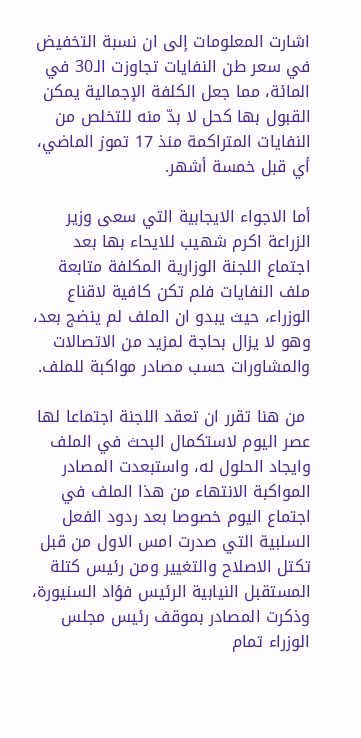اشارت المعلومات إلى ان نسبة التخفيض في سعر طن النفايات تجاوزت الـ30 في المائة، مما جعل الكلفة الإجمالية يمكن القبول بها كحل لا بدّ منه للتخلص من النفايات المتراكمة منذ 17 تموز الماضي، أي قبل خمسة أشهر.

أما الاجواء الايجابية التي سعى وزير الزراعة اكرم شهيب للايحاء بها بعد اجتماع اللجنة الوزارية المكلفة متابعة ملف النفايات فلم تكن كافية لاقناع الوزراء، حيث يبدو ان الملف لم ينضج بعد، وهو لا يزال بحاجة لمزيد من الاتصالات والمشاورات حسب مصادر مواكبة للملف.

 من هنا تقرر ان تعقد اللجنة اجتماعا لها عصر اليوم لاستكمال البحث في الملف وايجاد الحلول له، واستبعدت المصادر المواكبة الانتهاء من هذا الملف في اجتماع اليوم خصوصا بعد ردود الفعل السلبية التي صدرت امس الاول من قبل تكتل الاصلاح والتغيير ومن رئيس كتلة المستقبل النيابية الرئيس فؤاد السنيورة، وذكرت المصادر بموقف رئيس مجلس الوزراء تمام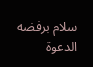سلام برفضه الدعوة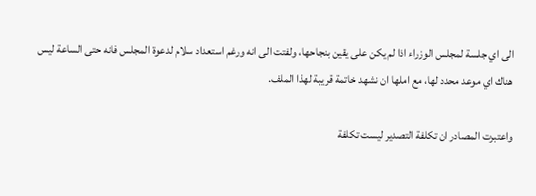الى اي جلسة لمجلس الوزراء اذا لم يكن على يقين بنجاحها، ولفتت الى انه ورغم استعداد سلام لدعوة المجلس فانه حتى الساعة ليس هناك اي موعد محدد لها، مع املها ان نشهد خاتمة قريبة لهذا الملف.

واعتبرت المصادر ان تكلفة التصدير ليست تكلفة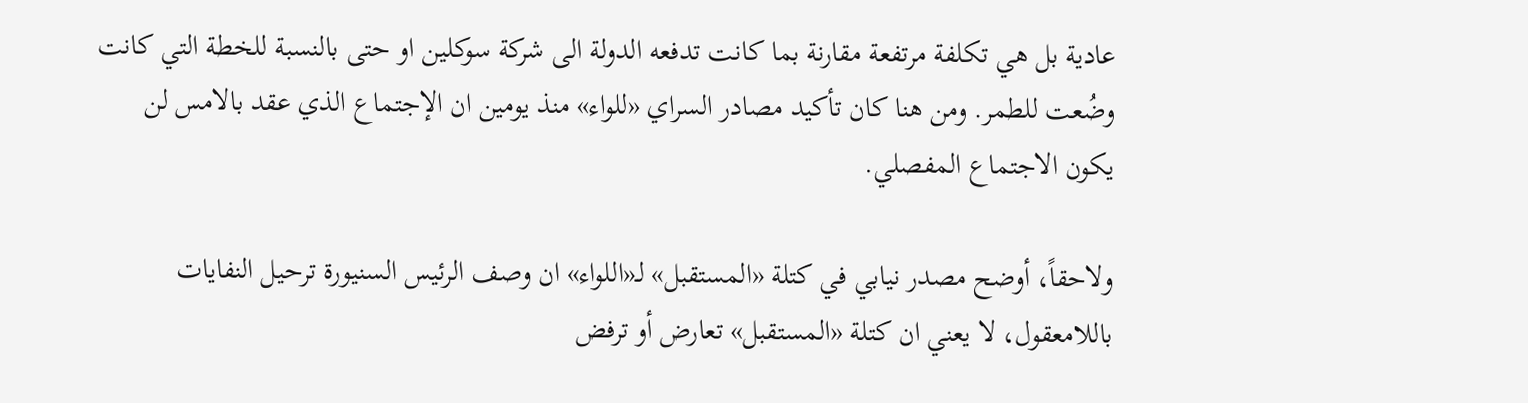عادية بل هي تكلفة مرتفعة مقارنة بما كانت تدفعه الدولة الى شركة سوكلين او حتى بالنسبة للخطة التي كانت وضُعت للطمر. ومن هنا كان تأكيد مصادر السراي «للواء» منذ يومين ان الإجتماع الذي عقد بالامس لن يكون الاجتماع المفصلي.

ولاحقاً، أوضح مصدر نيابي في كتلة «المستقبل» لـ«اللواء» ان وصف الرئيس السنيورة ترحيل النفايات باللامعقول، لا يعني ان كتلة «المستقبل» تعارض أو ترفض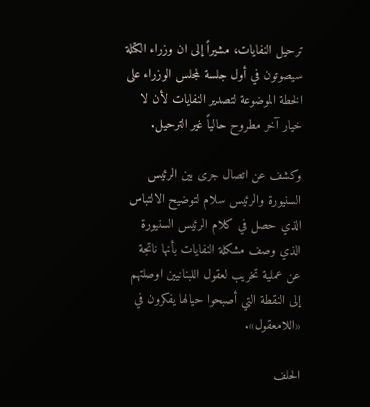ترحيل النفايات، مشيراً إلى ان وزراء الكتلة سيصوتون في أول جلسة لمجلس الوزراء على الخطة الموضوعة لتصدير النفايات لأن لا خيار آخر مطروح حالياً غير الترحيل.

وكشف عن اتصال جرى بين الرئيس السنيورة والرئيس سلام لتوضيح الالتباس الذي حصل في كلام الرئيس السنيورة الذي وصف مشكلة النفايات بأنها ناتجة عن عملية تخريب لعقول اللبنانيين اوصلتهم إلى النقطة التي أصبحوا حيالها يفكرون في «اللامعقول».

الحلف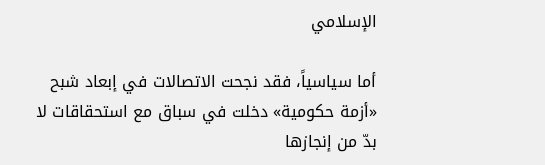الإسلامي

أما سياسياً، فقد نجحت الاتصالات في إبعاد شبح «أزمة حكومية» دخلت في سباق مع استحقاقات لا بدّ من إنجازها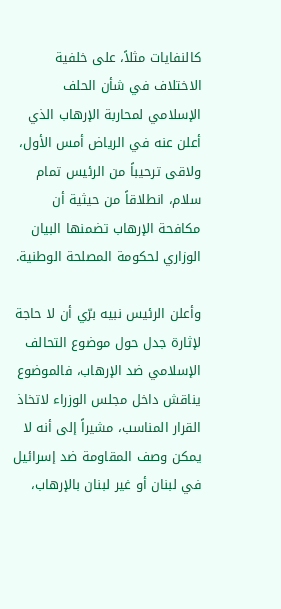كالنفايات مثلاً، على خلفية الاختلاف في شأن الحلف الإسلامي لمحاربة الإرهاب الذي أعلن عنه في الرياض أمس الأول، ولاقى ترحيباً من الرئيس تمام سلام، انطلاقاً من حيثية أن مكافحة الإرهاب تضمنها البيان الوزاري لحكومة المصلحة الوطنية.

وأعلن الرئيس نبيه برّي أن لا حاجة لإثارة جدل حول موضوع التحالف الإسلامي ضد الإرهاب، فالموضوع يناقش داخل مجلس الوزراء لاتخاذ القرار المناسب، مشيراً إلى أنه لا يمكن وصف المقاومة ضد إسرائيل في لبنان أو غير لبنان بالإرهاب،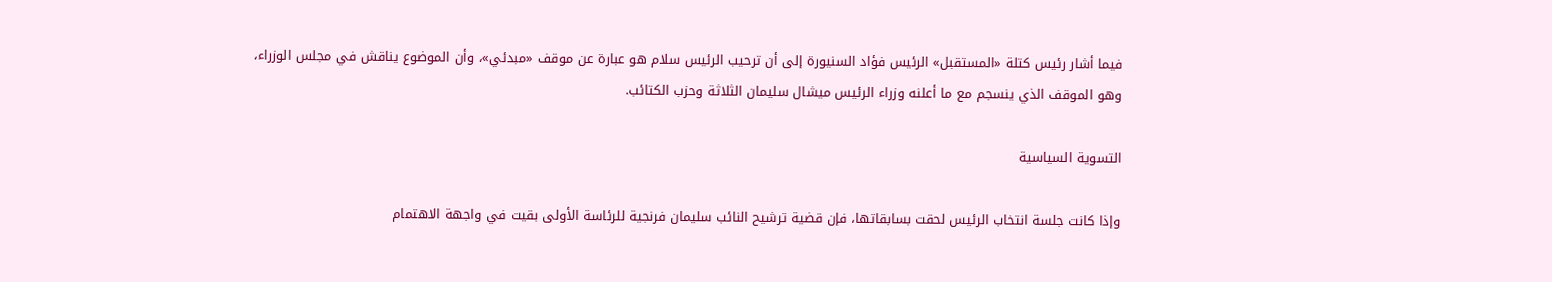فيما أشار رئيس كتلة «المستقبل» الرئيس فؤاد السنيورة إلى أن ترحيب الرئيس سلام هو عبارة عن موقف «مبدئي»، وأن الموضوع يناقش في مجلس الوزراء، وهو الموقف الذي ينسجم مع ما أعلنه وزراء الرئيس ميشال سليمان الثلاثة وحزب الكتائب.

التسوية السياسية

وإذا كانت جلسة انتخاب الرئيس لحقت بسابقاتها، فإن قضية ترشيح النائب سليمان فرنجية للرئاسة الأولى بقيت في واجهة الاهتمام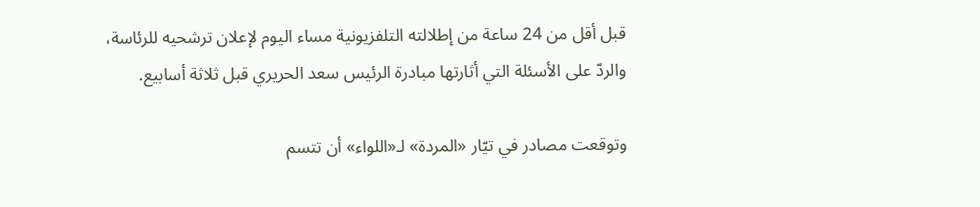قبل أقل من 24 ساعة من إطلالته التلفزيونية مساء اليوم لإعلان ترشحيه للرئاسة، والردّ على الأسئلة التي أثارتها مبادرة الرئيس سعد الحريري قبل ثلاثة أسابيع.

وتوقعت مصادر في تيّار «المردة» لـ«اللواء» أن تتسم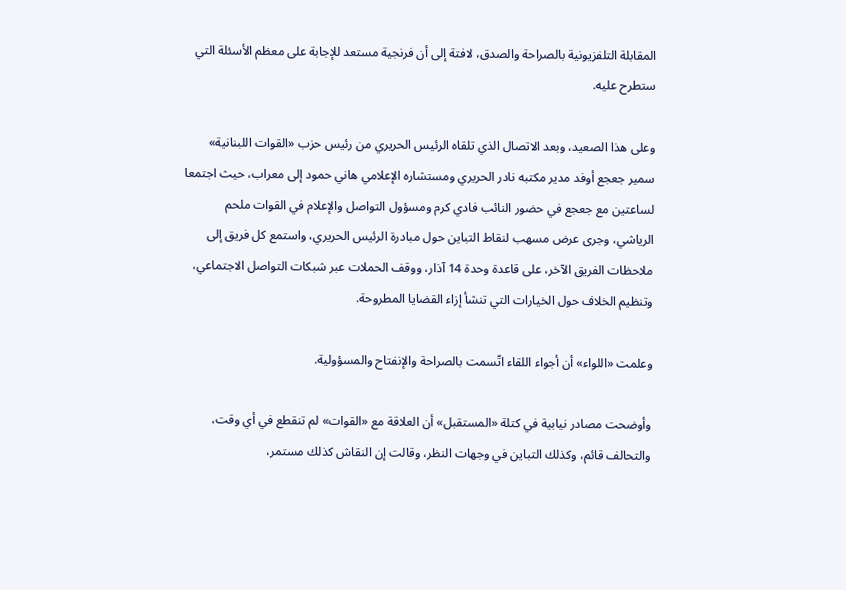المقابلة التلفزيونية بالصراحة والصدق، لافتة إلى أن فرنجية مستعد للإجابة على معظم الأسئلة التي ستطرح عليه.

وعلى هذا الصعيد، وبعد الاتصال الذي تلقاه الرئيس الحريري من رئيس حزب «القوات اللبنانية» سمير جعجع أوفد مدير مكتبه نادر الحريري ومستشاره الإعلامي هاني حمود إلى معراب، حيث اجتمعا لساعتين مع جعجع في حضور النائب فادي كرم ومسؤول التواصل والإعلام في القوات ملحم الرياشي، وجرى عرض مسهب لنقاط التباين حول مبادرة الرئيس الحريري، واستمع كل فريق إلى ملاحظات الفريق الآخر، على قاعدة وحدة 14 آذار، ووقف الحملات عبر شبكات التواصل الاجتماعي، وتنظيم الخلاف حول الخيارات التي تنشأ إزاء القضايا المطروحة.

وعلمت «اللواء» أن أجواء اللقاء اتّسمت بالصراحة والإنفتاح والمسؤولية.

وأوضحت مصادر نيابية في كتلة «المستقبل» أن العلاقة مع «القوات» لم تنقطع في أي وقت، والتحالف قائم، وكذلك التباين في وجهات النظر، وقالت إن النقاش كذلك مستمر،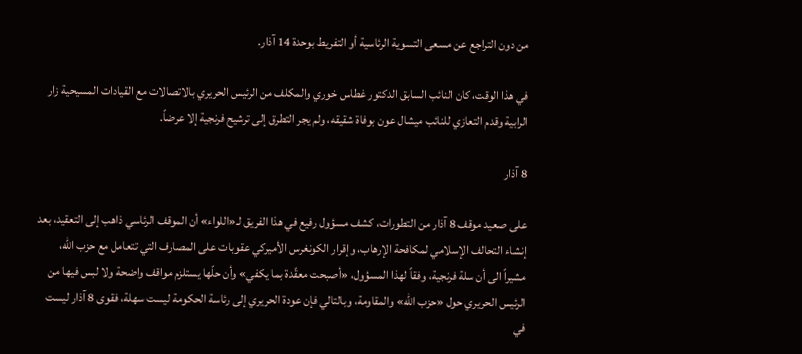من دون التراجع عن مسعى التسوية الرئاسية أو التفريط بوحدة 14 آذار.

في هذا الوقت، كان النائب السابق الدكتور غطاس خوري والمكلف من الرئيس الحريري بالاتصالات مع القيادات المسيحية زار الرابية وقدم التعازي للنائب ميشال عون بوفاة شقيقه، ولم يجر التطرق إلى ترشيح فرنجية إلا عرضاً.

8 آذار

على صعيد موقف 8 آذار من التطورات، كشف مسؤول رفيع في هذا الفريق لـ«اللواء» أن الموقف الرئاسي ذاهب إلى التعقيد، بعد إنشاء التحالف الإسلامي لمكافحة الإرهاب، وإقرار الكونغرس الأميركي عقوبات على المصارف التي تتعامل مع حزب الله، مشيراً الى أن سلة فرنجية، وفقاً لهذا المسؤول، «أصبحت معقّدة بما يكفي» وأن حلّها يستلزم مواقف واضحة ولا لبس فيها من الرئيس الحريري حول «حزب الله» والمقاومة، وبالتالي فإن عودة الحريري إلى رئاسة الحكومة ليست سهلة، فقوى 8 آذار ليست في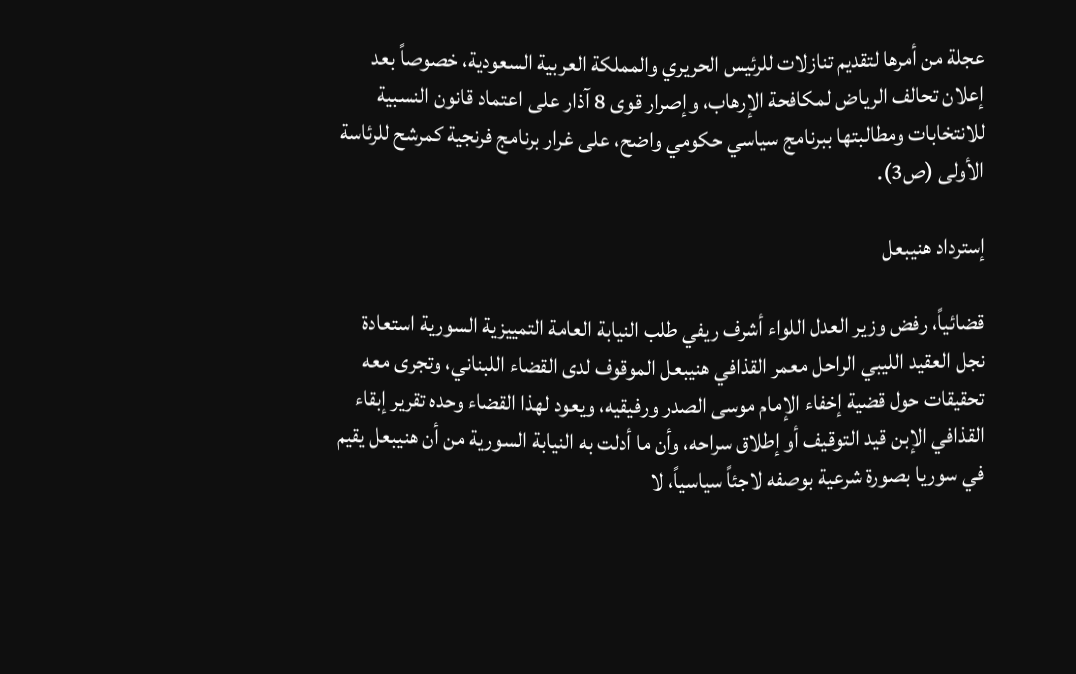عجلة من أمرها لتقديم تنازلات للرئيس الحريري والمملكة العربية السعودية، خصوصاً بعد إعلان تحالف الرياض لمكافحة الإرهاب، وإصرار قوى 8 آذار على اعتماد قانون النسبية للانتخابات ومطالبتها ببرنامج سياسي حكومي واضح، على غرار برنامج فرنجية كمرشح للرئاسة الأولى (ص3).

إسترداد هنيبعل

قضائياً، رفض وزير العدل اللواء أشرف ريفي طلب النيابة العامة التمييزية السورية استعادة نجل العقيد الليبي الراحل معمر القذافي هنيبعل الموقوف لدى القضاء اللبناني، وتجرى معه تحقيقات حول قضية إخفاء الإمام موسى الصدر ورفيقيه، ويعود لهذا القضاء وحده تقرير إبقاء القذافي الإبن قيد التوقيف أو إطلاق سراحه، وأن ما أدلت به النيابة السورية من أن هنيبعل يقيم في سوريا بصورة شرعية بوصفه لاجئاً سياسياً، لا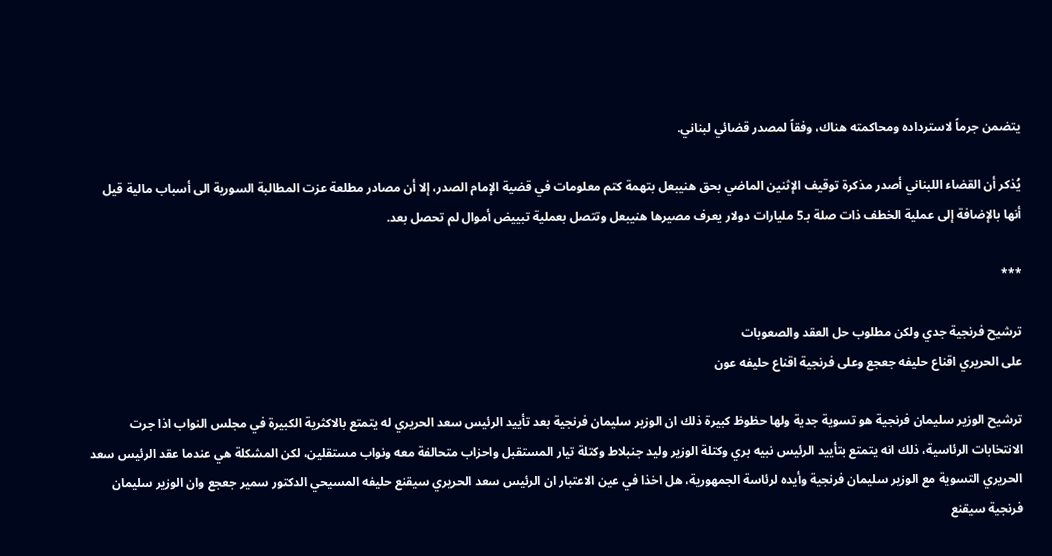يتضمن جرماً لاسترداده ومحاكمته هناك، وفقاً لمصدر قضائي لبناني.

يُذكر أن القضاء اللبناني أصدر مذكرة توقيف الإثنين الماضي بحق هنيبعل بتهمة كتم معلومات في قضية الإمام الصدر، إلا أن مصادر مطلعة عزت المطالبة السورية الى أسباب مالية قيل أنها بالإضافة إلى عملية الخطف ذات صلة بـ5 مليارات دولار يعرف مصيرها هنيبعل وتتصل بعملية تبييض أموال لم تحصل بعد.

***

ترشيح فرنجية جدي ولكن مطلوب حل العقد والصعوبات
على الحريري اقناع حليفه جعجع وعلى فرنجية اقناع حليفه عون

ترشيح الوزير سليمان فرنجية هو تسوية جدية ولها حظوظ كبيرة ذلك ان الوزير سليمان فرنجية بعد تأييد الرئيس سعد الحريري له يتمتع بالاكثرية الكبيرة في مجلس النواب اذا جرت الانتخابات الرئاسية، ذلك انه يتمتع بتأييد الرئيس نبيه بري وكتلة الوزير وليد جنبلاط وكتلة تيار المستقبل واحزاب متحالفة معه ونواب مستقلين، لكن المشكلة هي عندما عقد الرئيس سعد الحريري التسوية مع الوزير سليمان فرنجية وأيده لرئاسة الجمهورية، هل اخذا في عين الاعتبار ان الرئيس سعد الحريري سيقنع حليفه المسيحي الدكتور سمير جعجع وان الوزير سليمان فرنجية سيقنع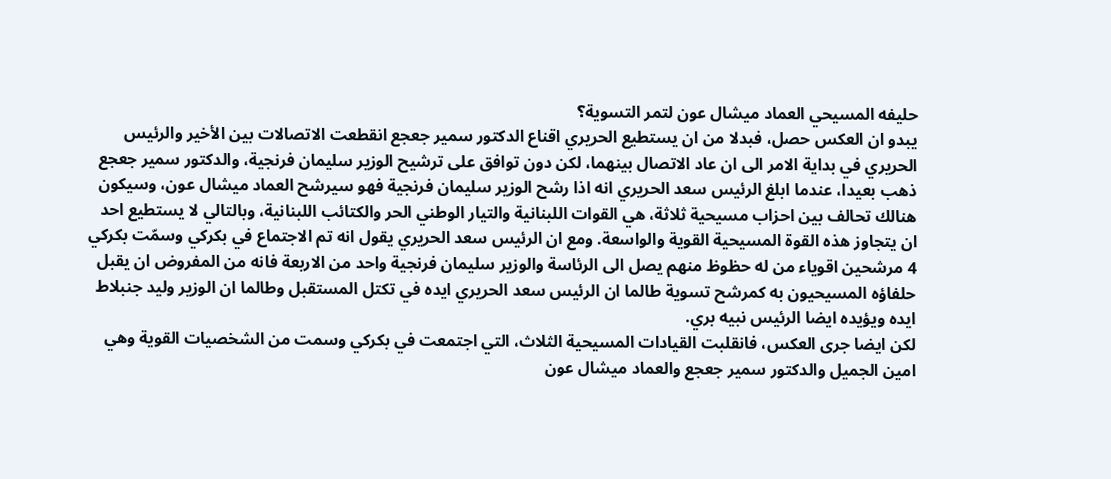حليفه المسيحي العماد ميشال عون لتمر التسوية؟
يبدو ان العكس حصل، فبدلا من ان يستطيع الحريري اقناع الدكتور سمير جعجع انقطعت الاتصالات بين الأخير والرئيس الحريري في بداية الامر الى ان عاد الاتصال بينهما، لكن دون توافق على ترشيح الوزير سليمان فرنجية، والدكتور سمير جعجع ذهب بعيدا، عندما ابلغ الرئيس سعد الحريري انه اذا رشح الوزير سليمان فرنجية فهو سيرشح العماد ميشال عون، وسيكون هنالك تحالف بين احزاب مسيحية ثلاثة، هي القوات اللبنانية والتيار الوطني الحر والكتائب اللبنانية، وبالتالي لا يستطيع احد ان يتجاوز هذه القوة المسيحية القوية والواسعة. ومع ان الرئيس سعد الحريري يقول انه تم الاجتماع في بكركي وسمّت بكركي 4 مرشحين اقوياء من له حظوظ منهم يصل الى الرئاسة والوزير سليمان فرنجية واحد من الاربعة فانه من المفروض ان يقبل حلفاؤه المسيحيون به كمرشح تسوية طالما ان الرئيس سعد الحريري ايده في تكتل المستقبل وطالما ان الوزير وليد جنبلاط ايده ويؤيده ايضا الرئيس نبيه بري.
لكن ايضا جرى العكس، فانقلبت القيادات المسيحية الثلاث، التي اجتمعت في بكركي وسمت من الشخصيات القوية وهي امين الجميل والدكتور سمير جعجع والعماد ميشال عون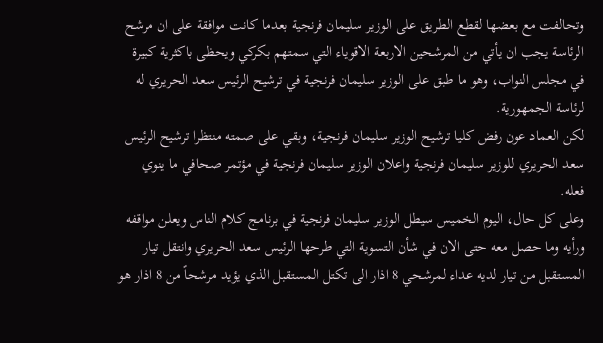وتحالفت مع بعضها لقطع الطريق على الوزير سليمان فرنجية بعدما كانت موافقة على ان مرشح الرئاسة يجب ان يأتي من المرشحين الاربعة الاقوياء التي سمتهم بكركي ويحظى باكثرية كبيرة في مجلس النواب، وهو ما طبق على الوزير سليمان فرنجية في ترشيح الرئيس سعد الحريري له لرئاسة الجمهورية.
لكن العماد عون رفض كليا ترشيح الوزير سليمان فرنجية، وبقي على صمته منتظرا ترشيح الرئيس سعد الحريري للوزير سليمان فرنجية واعلان الوزير سليمان فرنجية في مؤتمر صحافي ما ينوي فعله.
وعلى كل حال، اليوم الخميس سيطل الوزير سليمان فرنجية في برنامج كلام الناس ويعلن مواقفه ورأيه وما حصل معه حتى الان في شأن التسوية التي طرحها الرئيس سعد الحريري وانتقل تيار المستقبل من تيار لديه عداء لمرشحي 8 اذار الى تكتل المستقبل الذي يؤيد مرشحاً من 8 اذار هو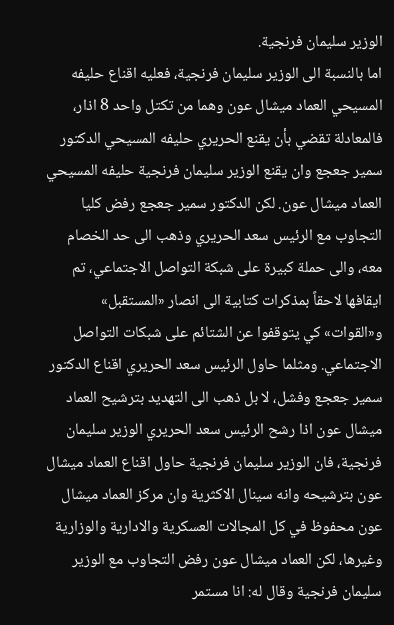الوزير سليمان فرنجية.
اما بالنسبة الى الوزير سليمان فرنجية، فعليه اقناع حليفه المسيحي العماد ميشال عون وهما من تكتل واحد 8 اذار، فالمعادلة تقضي بأن يقنع الحريري حليفه المسيحي الدكتور سمير جعجع وان يقنع الوزير سليمان فرنجية حليفه المسيحي العماد ميشال عون. لكن الدكتور سمير جعجع رفض كليا التجاوب مع الرئيس سعد الحريري وذهب الى حد الخصام معه، والى حملة كبيرة على شبكة التواصل الاجتماعي، تم ايقافها لاحقاً بمذكرات كتابية الى انصار «المستقبل» و«القوات» كي يتوقفوا عن الشتائم على شبكات التواصل الاجتماعي. ومثلما حاول الرئيس سعد الحريري اقناع الدكتور سمير جعجع وفشل، لا بل ذهب الى التهديد بترشيح العماد ميشال عون اذا رشح الرئيس سعد الحريري الوزير سليمان فرنجية، فان الوزير سليمان فرنجية حاول اقناع العماد ميشال عون بترشيحه وانه سينال الاكثرية وان مركز العماد ميشال عون محفوظ في كل المجالات العسكرية والادارية والوزارية وغيرها، لكن العماد ميشال عون رفض التجاوب مع الوزير سليمان فرنجية وقال له: انا مستمر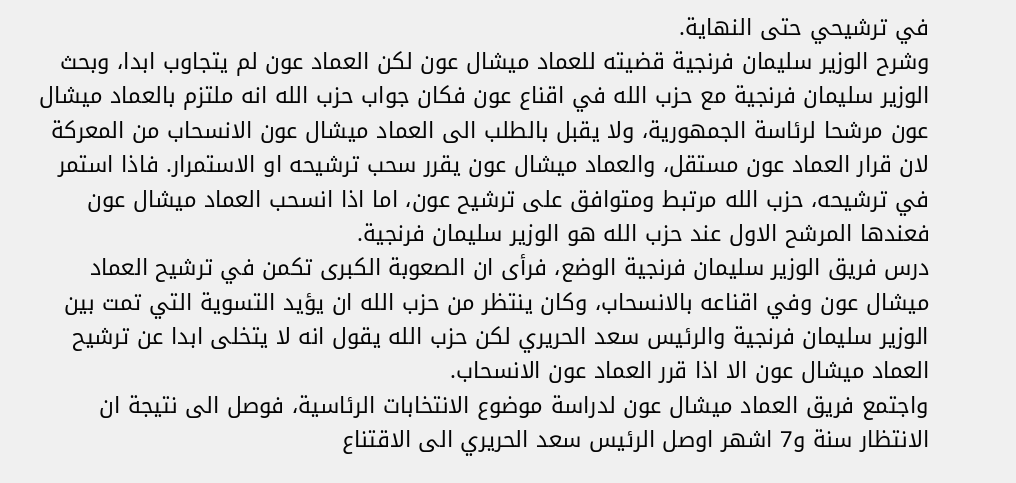في ترشيحي حتى النهاية.
وشرح الوزير سليمان فرنجية قضيته للعماد ميشال عون لكن العماد عون لم يتجاوب ابدا، وبحث الوزير سليمان فرنجية مع حزب الله في اقناع عون فكان جواب حزب الله انه ملتزم بالعماد ميشال عون مرشحا لرئاسة الجمهورية، ولا يقبل بالطلب الى العماد ميشال عون الانسحاب من المعركة لان قرار العماد عون مستقل، والعماد ميشال عون يقرر سحب ترشيحه او الاستمرار. فاذا استمر في ترشيحه، حزب الله مرتبط ومتوافق على ترشيح عون، اما اذا انسحب العماد ميشال عون فعندها المرشح الاول عند حزب الله هو الوزير سليمان فرنجية.
درس فريق الوزير سليمان فرنجية الوضع، فرأى ان الصعوبة الكبرى تكمن في ترشيح العماد ميشال عون وفي اقناعه بالانسحاب، وكان ينتظر من حزب الله ان يؤيد التسوية التي تمت بين الوزير سليمان فرنجية والرئيس سعد الحريري لكن حزب الله يقول انه لا يتخلى ابدا عن ترشيح العماد ميشال عون الا اذا قرر العماد عون الانسحاب.
واجتمع فريق العماد ميشال عون لدراسة موضوع الانتخابات الرئاسية، فوصل الى نتيجة ان الانتظار سنة و7 اشهر اوصل الرئيس سعد الحريري الى الاقتناع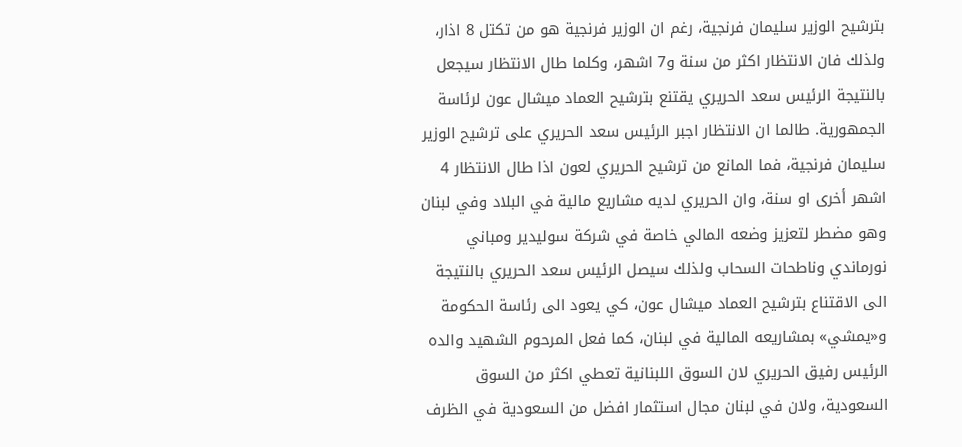بترشيح الوزير سليمان فرنجية، رغم ان الوزير فرنجية هو من تكتل 8 اذار، ولذلك فان الانتظار اكثر من سنة و7 اشهر، وكلما طال الانتظار سيجعل بالنتيجة الرئيس سعد الحريري يقتنع بترشيح العماد ميشال عون لرئاسة الجمهورية. طالما ان الانتظار اجبر الرئيس سعد الحريري على ترشيح الوزير سليمان فرنجية، فما المانع من ترشيح الحريري لعون اذا طال الانتظار 4 اشهر أخرى او سنة، وان الحريري لديه مشاريع مالية في البلاد وفي لبنان وهو مضطر لتعزيز وضعه المالي خاصة في شركة سوليدير ومباني نورماندي وناطحات السحاب ولذلك سيصل الرئيس سعد الحريري بالنتيجة الى الاقتناع بترشيح العماد ميشال عون، كي يعود الى رئاسة الحكومة و«يمشي» بمشاريعه المالية في لبنان، كما فعل المرحوم الشهيد والده الرئيس رفيق الحريري لان السوق اللبنانية تعطي اكثر من السوق السعودية، ولان في لبنان مجال استثمار افضل من السعودية في الظرف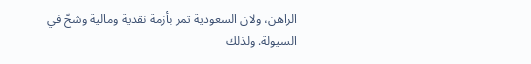الراهن، ولان السعودية تمر بأزمة نقدية ومالية وشحّ في السيولة. ولذلك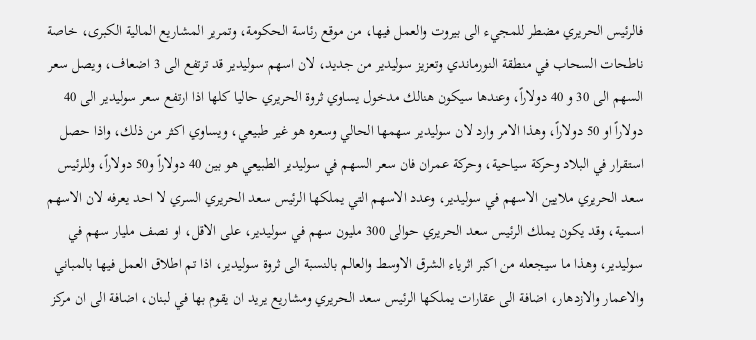فالرئيس الحريري مضطر للمجيء الى بيروت والعمل فيها، من موقع رئاسة الحكومة، وتمرير المشاريع المالية الكبرى، خاصة ناطحات السحاب في منطقة النورماندي وتعزيز سوليدير من جديد، لان اسهم سوليدير قد ترتفع الى 3 اضعاف، ويصل سعر السهم الى 30 و 40 دولاراً، وعندها سيكون هنالك مدخول يساوي ثروة الحريري حاليا كلها اذا ارتفع سعر سوليدير الى 40 دولاراً او 50 دولاراً، وهذا الامر وارد لان سوليدير سهمها الحالي وسعره هو غير طبيعي، ويساوي اكثر من ذلك، واذا حصل استقرار في البلاد وحركة سياحية، وحركة عمران فان سعر السهم في سوليدير الطبيعي هو بين 40 دولاراً و50 دولاراً، وللرئيس سعد الحريري ملايين الاسهم في سوليدير، وعدد الاسهم التي يملكها الرئيس سعد الحريري السري لا احد يعرفه لان الاسهم اسمية، وقد يكون يملك الرئيس سعد الحريري حوالى 300 مليون سهم في سوليدير، على الاقل، او نصف مليار سهم في سوليدير، وهذا ما سيجعله من اكبر اثرياء الشرق الاوسط والعالم بالنسبة الى ثروة سوليدير، اذا تم اطلاق العمل فيها بالمباني والاعمار والازدهار، اضافة الى عقارات يملكها الرئيس سعد الحريري ومشاريع يريد ان يقوم بها في لبنان، اضافة الى ان مركز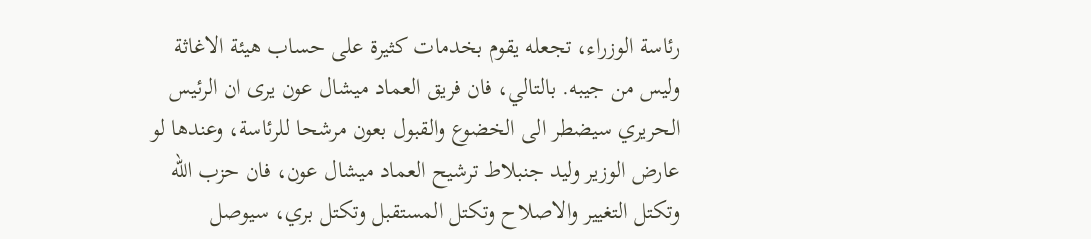رئاسة الوزراء، تجعله يقوم بخدمات كثيرة على حساب هيئة الاغاثة وليس من جيبه. بالتالي، فان فريق العماد ميشال عون يرى ان الرئيس الحريري سيضطر الى الخضوع والقبول بعون مرشحا للرئاسة، وعندها لو عارض الوزير وليد جنبلاط ترشيح العماد ميشال عون، فان حزب الله وتكتل التغيير والاصلاح وتكتل المستقبل وتكتل بري، سيوصل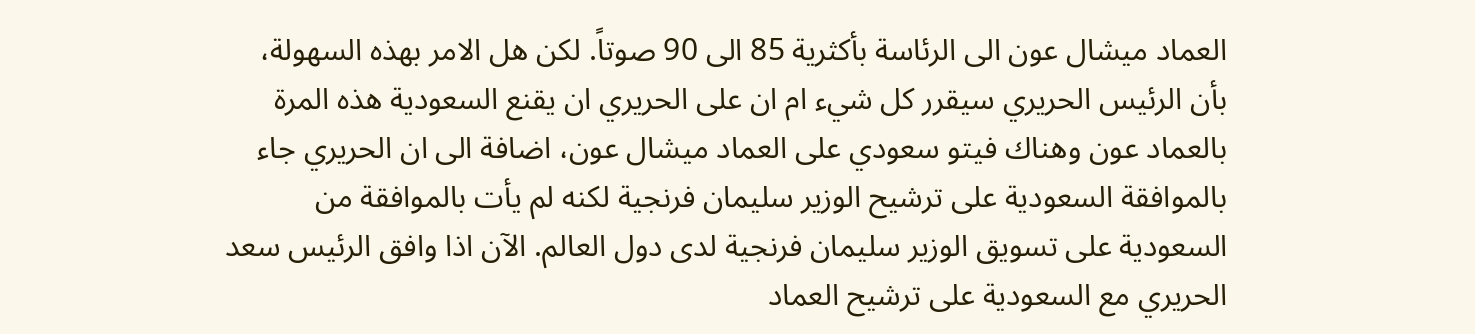العماد ميشال عون الى الرئاسة بأكثرية 85 الى 90 صوتاً. لكن هل الامر بهذه السهولة، بأن الرئيس الحريري سيقرر كل شيء ام ان على الحريري ان يقنع السعودية هذه المرة بالعماد عون وهناك فيتو سعودي على العماد ميشال عون، اضافة الى ان الحريري جاء بالموافقة السعودية على ترشيح الوزير سليمان فرنجية لكنه لم يأت بالموافقة من السعودية على تسويق الوزير سليمان فرنجية لدى دول العالم. الآن اذا وافق الرئيس سعد الحريري مع السعودية على ترشيح العماد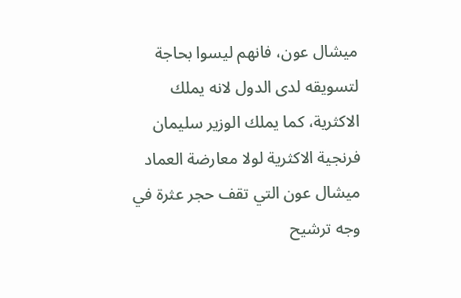ميشال عون، فانهم ليسوا بحاجة لتسويقه لدى الدول لانه يملك الاكثرية، كما يملك الوزير سليمان فرنجية الاكثرية لولا معارضة العماد ميشال عون التي تقف حجر عثرة في وجه ترشيح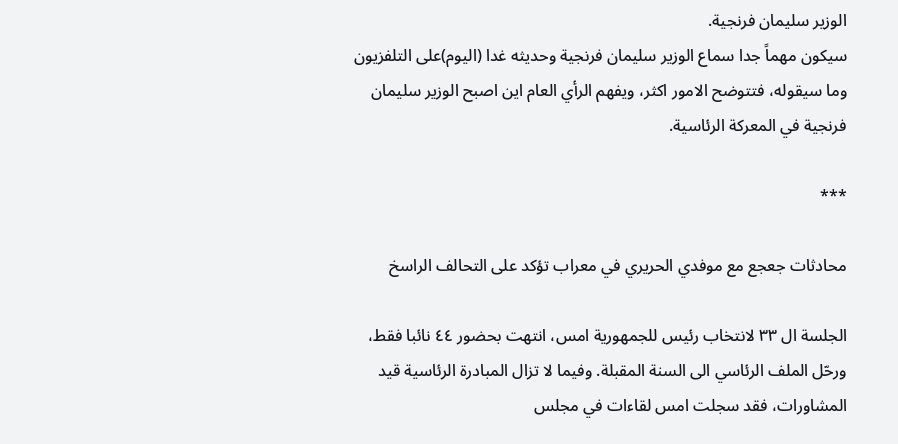الوزير سليمان فرنجية.
سيكون مهماً جدا سماع الوزير سليمان فرنجية وحديثه غدا (اليوم)على التلفزيون وما سيقوله، فتتوضح الامور اكثر، ويفهم الرأي العام اين اصبح الوزير سليمان فرنجية في المعركة الرئاسية.

***

محادثات جعجع مع موفدي الحريري في معراب تؤكد على التحالف الراسخ

الجلسة ال ٣٣ لانتخاب رئيس للجمهورية امس، انتهت بحضور ٤٤ نائبا فقط، ورحّل الملف الرئاسي الى السنة المقبلة. وفيما لا تزال المبادرة الرئاسية قيد المشاورات، فقد سجلت امس لقاءات في مجلس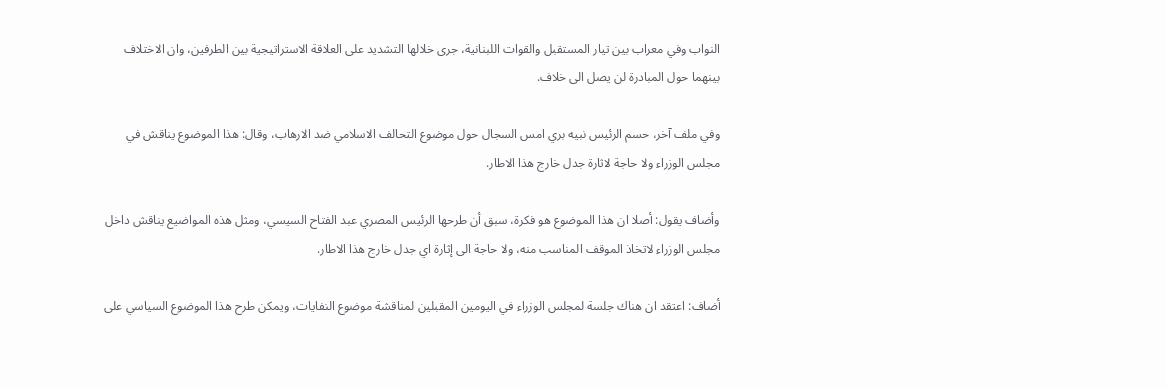النواب وفي معراب بين تيار المستقبل والقوات اللبنانية، جرى خلالها التشديد على العلاقة الاستراتيجية بين الطرفين، وان الاختلاف بينهما حول المبادرة لن يصل الى خلاف.

وفي ملف آخر، حسم الرئيس نبيه بري امس السجال حول موضوع التحالف الاسلامي ضد الارهاب، وقال: هذا الموضوع يناقش في مجلس الوزراء ولا حاجة لاثارة جدل خارج هذا الاطار.

وأضاف يقول: أصلا ان هذا الموضوع هو فكرة، سبق أن طرحها الرئيس المصري عبد الفتاح السيسي، ومثل هذه المواضيع يناقش داخل مجلس الوزراء لاتخاذ الموقف المناسب منه، ولا حاجة الى إثارة اي جدل خارج هذا الاطار.

أضاف: اعتقد ان هناك جلسة لمجلس الوزراء في اليومين المقبلين لمناقشة موضوع النفايات، ويمكن طرح هذا الموضوع السياسي على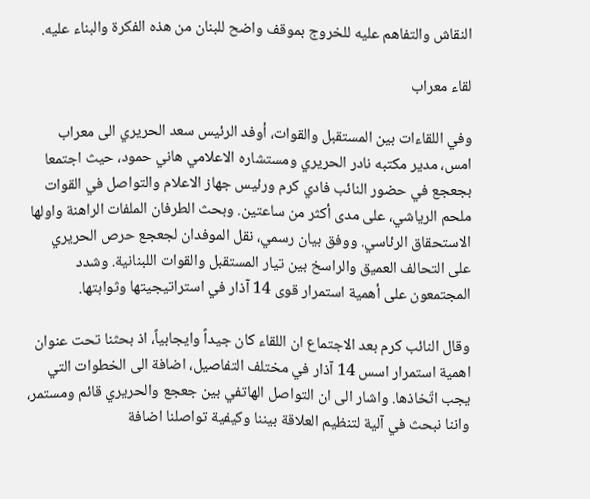النقاش والتفاهم عليه للخروج بموقف واضح للبنان من هذه الفكرة والبناء عليه.

لقاء معراب

وفي اللقاءات بين المستقبل والقوات، أوفد الرئيس سعد الحريري الى معراب امس، مدير مكتبه نادر الحريري ومستشاره الاعلامي هاني حمود، حيث اجتمعا بجعجع في حضور النائب فادي كرم ورئيس جهاز الاعلام والتواصل في القوات ملحم الرياشي، على مدى أكثر من ساعتين. وبحث الطرفان الملفات الراهنة واولها الاستحقاق الرئاسي. ووفق بيان رسمي، نقل الموفدان لجعجع حرص الحريري على التحالف العميق والراسخ بين تيار المستقبل والقوات اللبنانية. وشدد المجتمعون على أهمية استمرار قوى 14 آذار في استراتيجيتها وثوابتها.

وقال النائب كرم بعد الاجتماع ان اللقاء كان جيداً وايجابياً، اذ بحثنا تحت عنوان اهمية استمرار اسس 14 آذار في مختلف التفاصيل، اضافة الى الخطوات التي يجب اتّخاذها. واشار الى ان التواصل الهاتفي بين جعجع والحريري قائم ومستمر، واننا نبحث في آلية لتنظيم العلاقة بيننا وكيفية تواصلنا اضافة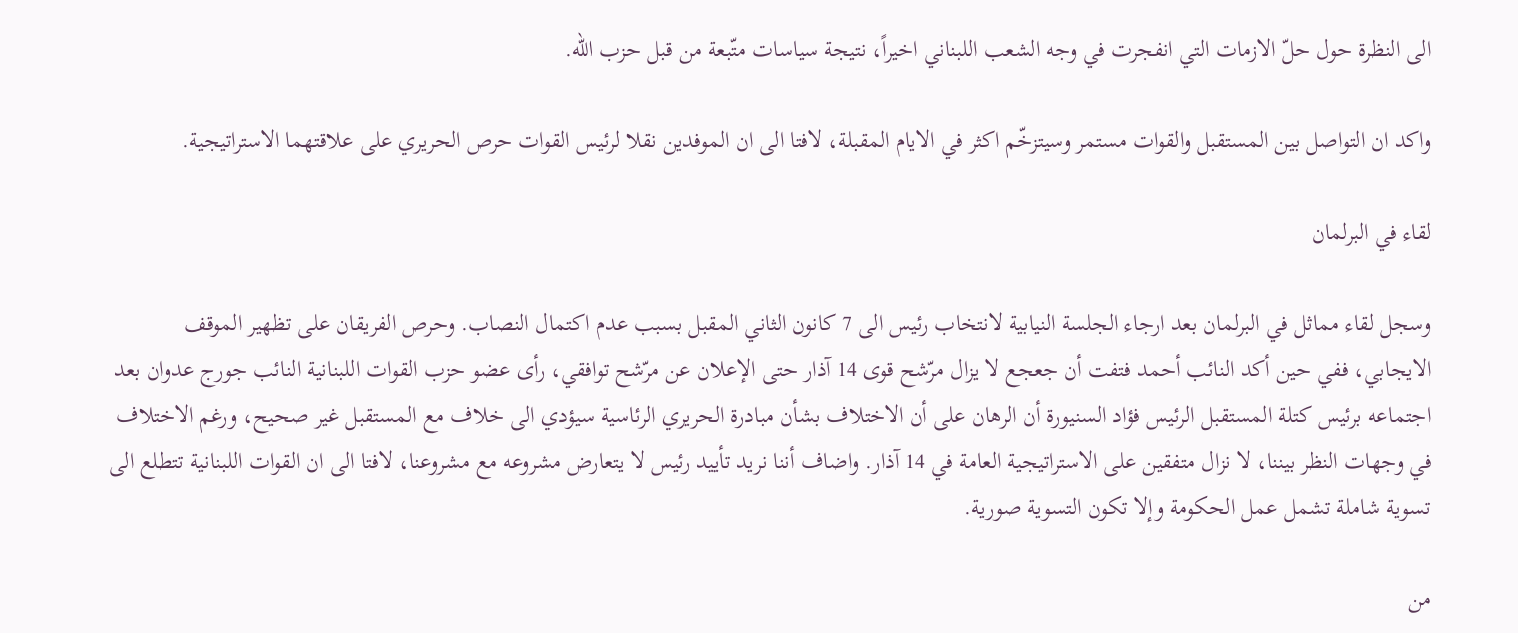الى النظرة حول حلّ الازمات التي انفجرت في وجه الشعب اللبناني اخيراً، نتيجة سياسات متّبعة من قبل حزب الله.

واكد ان التواصل بين المستقبل والقوات مستمر وسيتزخّم اكثر في الايام المقبلة، لافتا الى ان الموفدين نقلا لرئيس القوات حرص الحريري على علاقتهما الاستراتيجية.

لقاء في البرلمان

وسجل لقاء مماثل في البرلمان بعد ارجاء الجلسة النيابية لانتخاب رئيس الى 7 كانون الثاني المقبل بسبب عدم اكتمال النصاب. وحرص الفريقان على تظهير الموقف الايجابي، ففي حين أكد النائب أحمد فتفت أن جعجع لا يزال مرّشح قوى 14 آذار حتى الإعلان عن مرّشح توافقي، رأى عضو حزب القوات اللبنانية النائب جورج عدوان بعد اجتماعه برئيس كتلة المستقبل الرئيس فؤاد السنيورة أن الرهان على أن الاختلاف بشأن مبادرة الحريري الرئاسية سيؤدي الى خلاف مع المستقبل غير صحيح، ورغم الاختلاف في وجهات النظر بيننا، لا نزال متفقين على الاستراتيجية العامة في 14 آذار. واضاف أننا نريد تأييد رئيس لا يتعارض مشروعه مع مشروعنا، لافتا الى ان القوات اللبنانية تتطلع الى تسوية شاملة تشمل عمل الحكومة وإلا تكون التسوية صورية.

من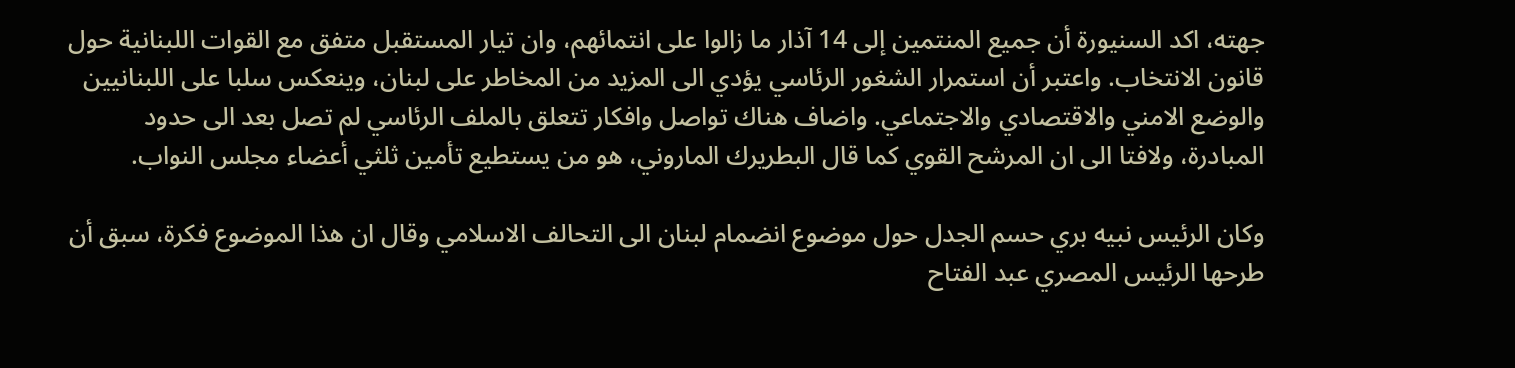جهته، اكد السنيورة أن جميع المنتمين إلى 14 آذار ما زالوا على انتمائهم، وان تيار المستقبل متفق مع القوات اللبنانية حول قانون الانتخاب. واعتبر أن استمرار الشغور الرئاسي يؤدي الى المزيد من المخاطر على لبنان، وينعكس سلبا على اللبنانيين والوضع الامني والاقتصادي والاجتماعي. واضاف هناك تواصل وافكار تتعلق بالملف الرئاسي لم تصل بعد الى حدود المبادرة، ولافتا الى ان المرشح القوي كما قال البطريرك الماروني، هو من يستطيع تأمين ثلثي أعضاء مجلس النواب.

وكان الرئيس نبيه بري حسم الجدل حول موضوع انضمام لبنان الى التحالف الاسلامي وقال ان هذا الموضوع فكرة، سبق أن طرحها الرئيس المصري عبد الفتاح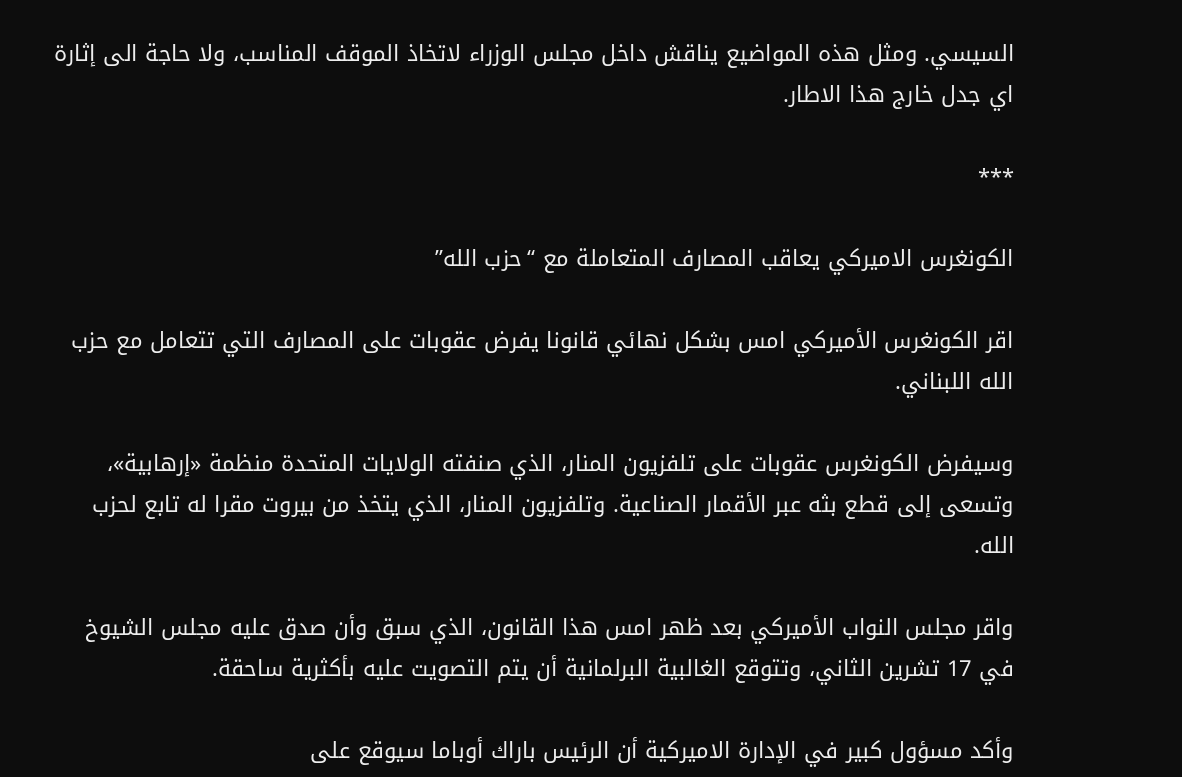السيسي. ومثل هذه المواضيع يناقش داخل مجلس الوزراء لاتخاذ الموقف المناسب، ولا حاجة الى إثارة اي جدل خارج هذا الاطار.

***

الكونغرس الاميركي يعاقب المصارف المتعاملة مع “حزب الله”

اقر الكونغرس الأميركي امس بشكل نهائي قانونا يفرض عقوبات على المصارف التي تتعامل مع حزب الله اللبناني.

وسيفرض الكونغرس عقوبات على تلفزيون المنار، الذي صنفته الولايات المتحدة منظمة «إرهابية»، وتسعى إلى قطع بثه عبر الأقمار الصناعية. وتلفزيون المنار، الذي يتخذ من بيروت مقرا له تابع لحزب الله.

واقر مجلس النواب الأميركي بعد ظهر امس هذا القانون، الذي سبق وأن صدق عليه مجلس الشيوخ في 17 تشرين الثاني، وتتوقع الغالبية البرلمانية أن يتم التصويت عليه بأكثرية ساحقة.

وأكد مسؤول كبير في الإدارة الاميركية أن الرئيس باراك أوباما سيوقع على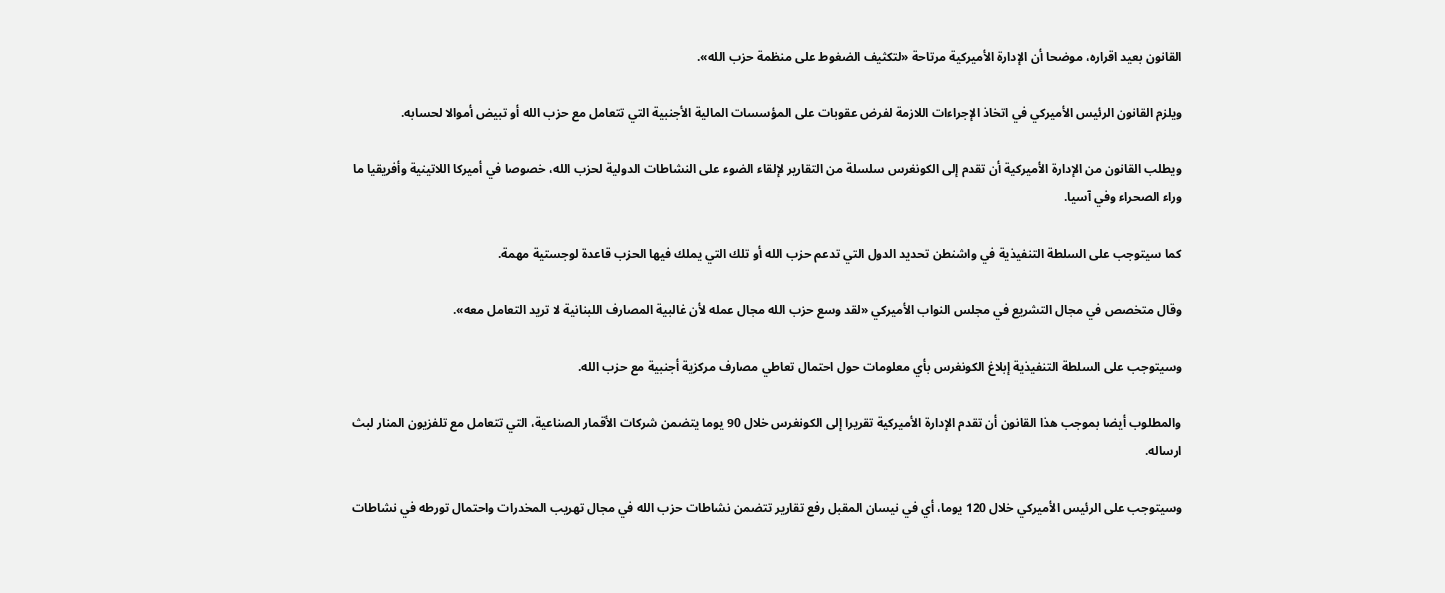القانون بعيد اقراره، موضحا أن الإدارة الأميركية مرتاحة «لتكثيف الضغوط على منظمة حزب الله».

ويلزم القانون الرئيس الأميركي في اتخاذ الإجراءات اللازمة لفرض عقوبات على المؤسسات المالية الأجنبية التي تتعامل مع حزب الله أو تبيض أموالا لحسابه.

ويطلب القانون من الإدارة الأميركية أن تقدم إلى الكونغرس سلسلة من التقارير لإلقاء الضوء على النشاطات الدولية لحزب الله، خصوصا في أميركا اللاتينية وأفريقيا ما وراء الصحراء وفي آسيا.

كما سيتوجب على السلطة التنفيذية في واشنطن تحديد الدول التي تدعم حزب الله أو تلك التي يملك فيها الحزب قاعدة لوجستية مهمة.

وقال متخصص في مجال التشريع في مجلس النواب الأميركي «لقد وسع حزب الله مجال عمله لأن غالبية المصارف اللبنانية لا تريد التعامل معه».

وسيتوجب على السلطة التنفيذية إبلاغ الكونغرس بأي معلومات حول احتمال تعاطي مصارف مركزية أجنبية مع حزب الله.

والمطلوب أيضا بموجب هذا القانون أن تقدم الإدارة الأميركية تقريرا إلى الكونغرس خلال 90 يوما يتضمن شركات الأقمار الصناعية، التي تتعامل مع تلفزيون المنار لبث ارساله.

وسيتوجب على الرئيس الأميركي خلال 120 يوما، أي في نيسان المقبل رفع تقارير تتضمن نشاطات حزب الله في مجال تهريب المخدرات واحتمال تورطه في نشاطات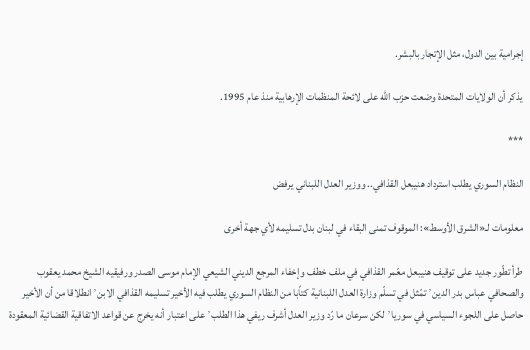إجرامية بين الدول، مثل الإتجار بالبشر.

يذكر أن الولايات المتحدة وضعت حزب الله على لائحة المنظمات الإرهابية منذ عام 1995.

***

النظام السوري يطلب استرداد هنيبعل القذافي.. ووزير العدل اللبناني يرفض

معلومات لـ«الشرق الأوسط»: الموقوف تمنى البقاء في لبنان بدل تسليمه لأي جهة أخرى

طرأ تطّور جديد على توقيف هنيبعل معّمر القذافي في ملف خطف وإخفاء المرجع الديني الشيعي الإمام موسى الصدر ورفيقيه الشيخ محمد يعقوب والصحافي عباس بدر الدين٬ تمّثل في تسلّم وزارة العدل اللبنانية كتاًبا من النظام السوري يطلب فيه الأخير تسليمه القذافي الابن٬ انطلاقا من أن الأخير حاصل على اللجوء السياسي في سوريا٬ لكن سرعان ما رّد وزير العدل أشرف ريفي هذا الطلب٬ على اعتبار أنه يخرج عن قواعد الاتفاقية القضائية المعقودة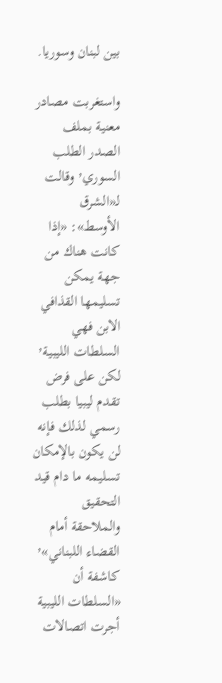بين لبنان وسوريا.

واستغربت مصادر معنية بملف الصدر الطلب السوري٬ وقالت لـ«الشرق الأوسط»: «إذا كانت هناك من جهة يمكن تسليمها القذافي الابن فهي السلطات الليبية٬ لكن على فرض تقدم ليبيا بطلب رسمي لذلك فإنه لن يكون بالإمكان تسليمه ما دام قيد التحقيق والملاحقة أمام القضاء اللبناني»٬ كاشفة أن «السلطات الليبية أجرت اتصالات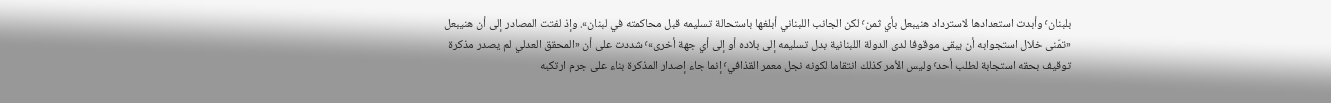بلبنان٬ وأبدت استعدادها لاسترداد هنيبعل بأي ثمن٬ لكن الجانب اللبناني أبلغها باستحالة تسليمه قبل محاكمته في لبنان». وإذ لفتت المصادر إلى أن هنيبعل «تمّنى خلال استجوابه أن يبقى موقوفا لدى الدولة اللبنانية بدل تسليمه إلى بلاده أو إلى أي جهة أخرى»٬ شددت على أن «المحقق العدلي لم يصدر مذكرة توقيف بحقه استجابة لطلب أحد٬ وليس الأمر كذلك انتقاما لكونه نجل معمر القذافي٬ إنما جاء إصدار المذكرة بناء على جرم ارتكبه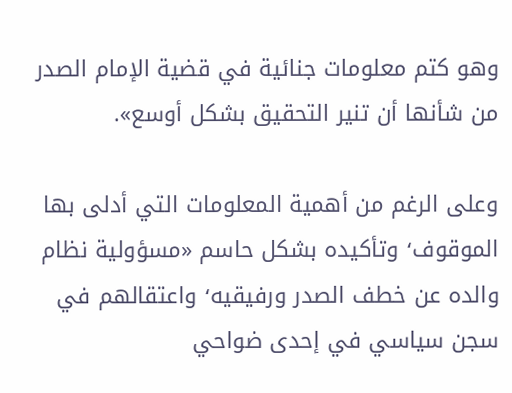وهو كتم معلومات جنائية في قضية الإمام الصدر من شأنها أن تنير التحقيق بشكل أوسع».

وعلى الرغم من أهمية المعلومات التي أدلى بها الموقوف٬ وتأكيده بشكل حاسم «مسؤولية نظام والده عن خطف الصدر ورفيقيه٬ واعتقالهم في سجن سياسي في إحدى ضواحي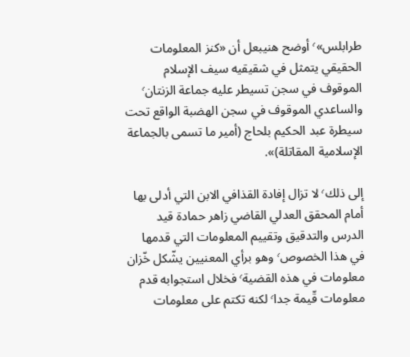طرابلس»٬ أوضح هنيبعل أن «كنز المعلومات الحقيقي يتمثل في شقيقيه سيف الإسلام الموقوف في سجن تسيطر عليه جماعة الزنتان٬ والساعدي الموقوف في سجن الهضبة الواقع تحت سيطرة عبد الحكيم بلحاج (أمير ما تسمى بالجماعة الإسلامية المقاتلة)».

إلى ذلك٬ لا تزال إفادة القذافي الابن التي أدلى بها أمام المحقق العدلي القاضي زاهر حمادة قيد الدرس والتدقيق وتقييم المعلومات التي قدمها في هذا الخصوص٬ وهو برأي المعنيين يشّكل خّزان معلومات في هذه القضية٬ فخلال استجوابه قدم معلومات قّيمة جدا٬ لكنه تكتم على معلومات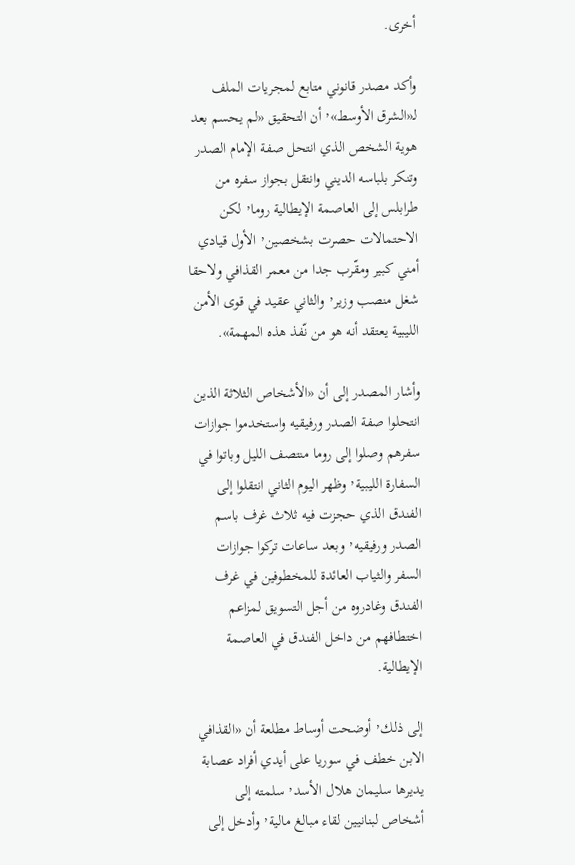أخرى.

وأكد مصدر قانوني متابع لمجريات الملف لـ«الشرق الأوسط»٬ أن التحقيق «لم يحسم بعد هوية الشخص الذي انتحل صفة الإمام الصدر وتنكر بلباسه الديني وانتقل بجواز سفره من طرابلس إلى العاصمة الإيطالية روما٬ لكن الاحتمالات حصرت بشخصين٬ الأول قيادي أمني كبير ومقّرب جدا من معمر القذافي ولاحقا شغل منصب وزير٬ والثاني عقيد في قوى الأمن الليبية يعتقد أنه هو من نّفذ هذه المهمة».

وأشار المصدر إلى أن «الأشخاص الثلاثة الذين انتحلوا صفة الصدر ورفيقيه واستخدموا جوازات سفرهم وصلوا إلى روما منتصف الليل وباتوا في السفارة الليبية٬ وظهر اليوم الثاني انتقلوا إلى الفندق الذي حجزت فيه ثلاث غرف باسم الصدر ورفيقيه٬ وبعد ساعات تركوا جوازات السفر والثياب العائدة للمخطوفين في غرف الفندق وغادروه من أجل التسويق لمزاعم اختطافهم من داخل الفندق في العاصمة الإيطالية.

إلى ذلك٬ أوضحت أوساط مطلعة أن «القذافي الابن خطف في سوريا على أيدي أفراد عصابة يديرها سليمان هلال الأسد٬ سلمته إلى أشخاص لبنانيين لقاء مبالغ مالية٬ وأدخل إلى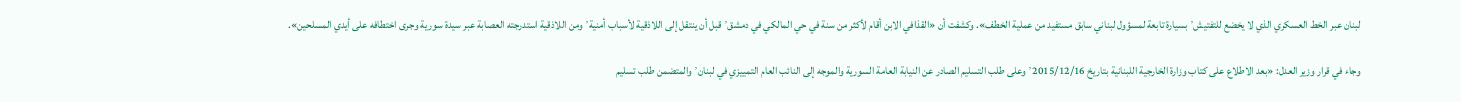لبنان عبر الخط العسكري الذي لا يخضع للتفتيش٬ بسيارة تابعة لمسؤول لبناني سابق مستفيد من عملية الخطف». وكشفت أن «القذافي الابن أقام لأكثر من سنة في حي المالكي في دمشق٬ قبل أن ينتقل إلى اللاذقية لأسباب أمنية٬ ومن اللاذقية استدرجته العصابة عبر سيدة سورية وجرى اختطافه على أيدي المسلحين».

وجاء في قرار وزير العدل: «بعد الاطلاع على كتاب وزارة الخارجية اللبنانية بتاريخ ٬2015/12/16 وعلى طلب التسليم الصادر عن النيابة العامة السورية والموجه إلى النائب العام التمييزي في لبنان٬ والمتضمن طلب تسليم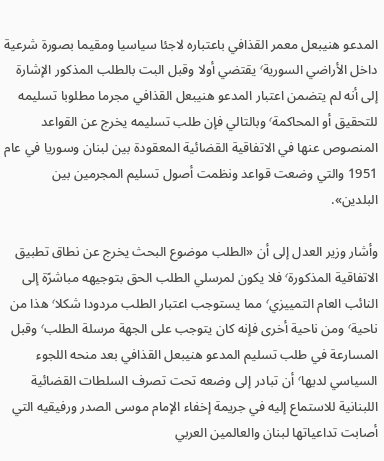المدعو هنيبعل معمر القذافي باعتباره لاجئا سياسيا ومقيما بصورة شرعية داخل الأراضي السورية٬ يقتضي أولا وقبل البت بالطلب المذكور الإشارة إلى أنه لم يتضمن اعتبار المدعو هنيبعل القذافي مجرما مطلوبا تسليمه للتحقيق أو المحاكمة٬ وبالتالي فإن طلب تسليمه يخرج عن القواعد المنصوص عنها في الاتفاقية القضائية المعقودة بين لبنان وسوريا في عام 1951 والتي وضعت قواعد ونظمت أصول تسليم المجرمين بين البلدين».

وأشار وزير العدل إلى أن «الطلب موضوع البحث يخرج عن نطاق تطبيق الاتفاقية المذكورة٬ فلا يكون لمرسلي الطلب الحق بتوجيهه مباشرًة إلى النائب العام التمييزي٬ مما يستوجب اعتبار الطلب مردودا شكلا٬ هذا من ناحية٬ ومن ناحية أخرى فإنه كان يتوجب على الجهة مرسلة الطلب٬ وقبل المسارعة في طلب تسليم المدعو هنيبعل القذافي بعد منحه اللجوء السياسي لديها٬ أن تبادر إلى وضعه تحت تصرف السلطات القضائية اللبنانية للاستماع إليه في جريمة إخفاء الإمام موسى الصدر ورفيقيه التي أصابت تداعياتها لبنان والعالمين العربي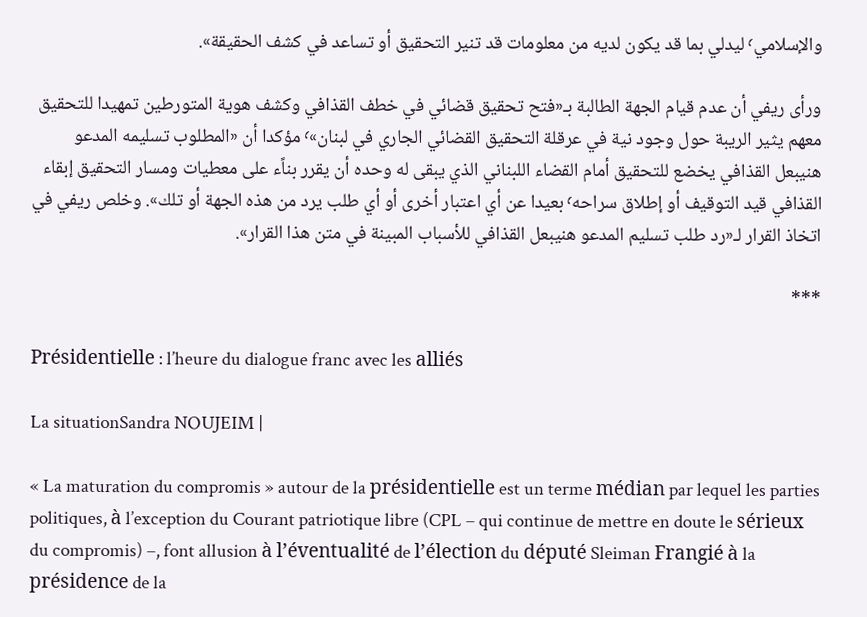والإسلامي٬ ليدلي بما قد يكون لديه من معلومات قد تنير التحقيق أو تساعد في كشف الحقيقة».

ورأى ريفي أن عدم قيام الجهة الطالبة بـ«فتح تحقيق قضائي في خطف القذافي وكشف هوية المتورطين تمهيدا للتحقيق معهم يثير الريبة حول وجود نية في عرقلة التحقيق القضائي الجاري في لبنان»٬ مؤكدا أن «المطلوب تسليمه المدعو هنيبعل القذافي يخضع للتحقيق أمام القضاء اللبناني الذي يبقى له وحده أن يقرر بناًء على معطيات ومسار التحقيق إبقاء القذافي قيد التوقيف أو إطلاق سراحه٬ بعيدا عن أي اعتبار أخرى أو أي طلب يرد من هذه الجهة أو تلك». وخلص ريفي في اتخاذ القرار لـ«رد طلب تسليم المدعو هنيبعل القذافي للأسباب المبينة في متن هذا القرار».

***

Présidentielle : l’heure du dialogue franc avec les alliés

La situationSandra NOUJEIM |

« La maturation du compromis » autour de la présidentielle est un terme médian par lequel les parties politiques, à l’exception du Courant patriotique libre (CPL – qui continue de mettre en doute le sérieux du compromis) –, font allusion à l’éventualité de l’élection du député Sleiman Frangié à la présidence de la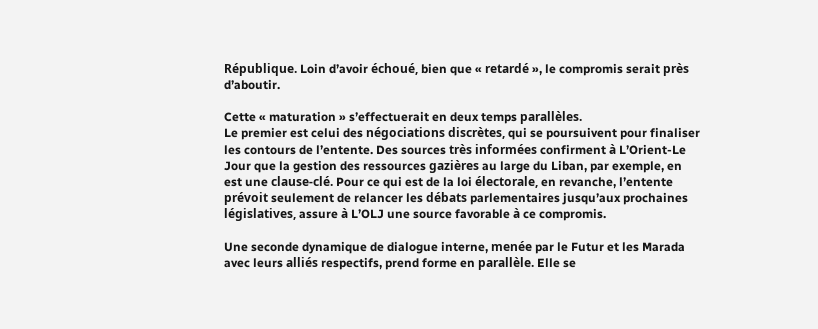République. Loin d’avoir échoué, bien que « retardé », le compromis serait près d’aboutir.

Cette « maturation » s’effectuerait en deux temps parallèles.
Le premier est celui des négociations discrètes, qui se poursuivent pour finaliser les contours de l’entente. Des sources très informées confirment à L’Orient-Le Jour que la gestion des ressources gazières au large du Liban, par exemple, en est une clause-clé. Pour ce qui est de la loi électorale, en revanche, l’entente prévoit seulement de relancer les débats parlementaires jusqu’aux prochaines législatives, assure à L’OLJ une source favorable à ce compromis.

Une seconde dynamique de dialogue interne, menée par le Futur et les Marada avec leurs alliés respectifs, prend forme en parallèle. Elle se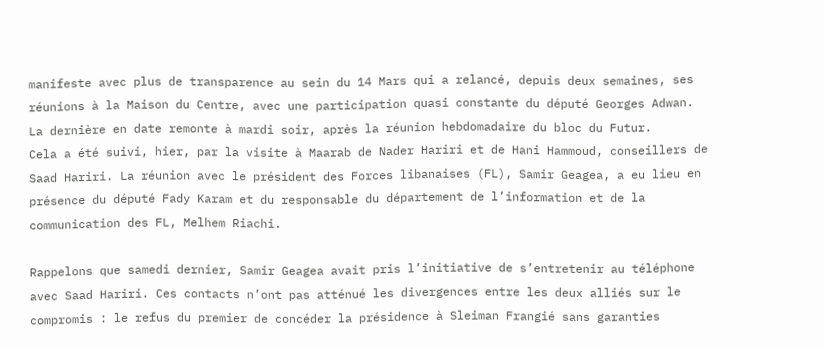manifeste avec plus de transparence au sein du 14 Mars qui a relancé, depuis deux semaines, ses réunions à la Maison du Centre, avec une participation quasi constante du député Georges Adwan. La dernière en date remonte à mardi soir, après la réunion hebdomadaire du bloc du Futur.
Cela a été suivi, hier, par la visite à Maarab de Nader Hariri et de Hani Hammoud, conseillers de Saad Hariri. La réunion avec le président des Forces libanaises (FL), Samir Geagea, a eu lieu en présence du député Fady Karam et du responsable du département de l’information et de la communication des FL, Melhem Riachi.

Rappelons que samedi dernier, Samir Geagea avait pris l’initiative de s’entretenir au téléphone avec Saad Hariri. Ces contacts n’ont pas atténué les divergences entre les deux alliés sur le compromis : le refus du premier de concéder la présidence à Sleiman Frangié sans garanties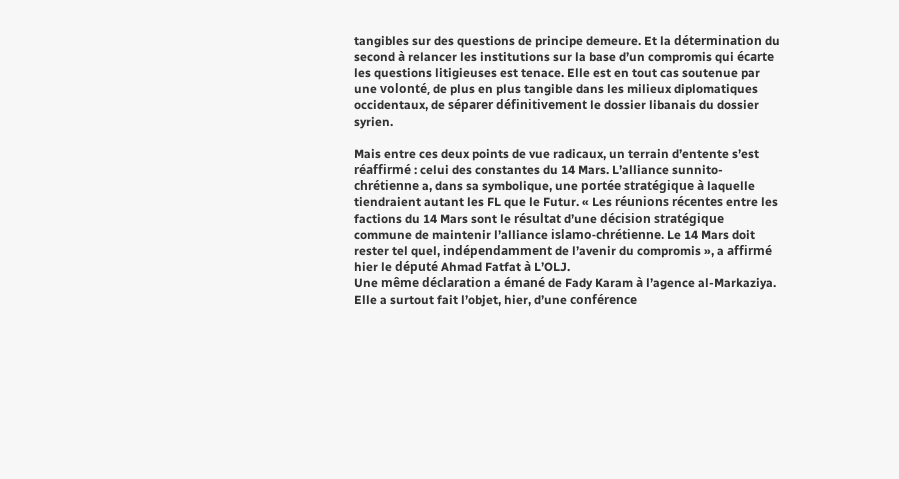tangibles sur des questions de principe demeure. Et la détermination du second à relancer les institutions sur la base d’un compromis qui écarte les questions litigieuses est tenace. Elle est en tout cas soutenue par une volonté, de plus en plus tangible dans les milieux diplomatiques occidentaux, de séparer définitivement le dossier libanais du dossier syrien.

Mais entre ces deux points de vue radicaux, un terrain d’entente s’est réaffirmé : celui des constantes du 14 Mars. L’alliance sunnito-chrétienne a, dans sa symbolique, une portée stratégique à laquelle tiendraient autant les FL que le Futur. « Les réunions récentes entre les factions du 14 Mars sont le résultat d’une décision stratégique commune de maintenir l’alliance islamo-chrétienne. Le 14 Mars doit rester tel quel, indépendamment de l’avenir du compromis », a affirmé hier le député Ahmad Fatfat à L’OLJ.
Une même déclaration a émané de Fady Karam à l’agence al-Markaziya. Elle a surtout fait l’objet, hier, d’une conférence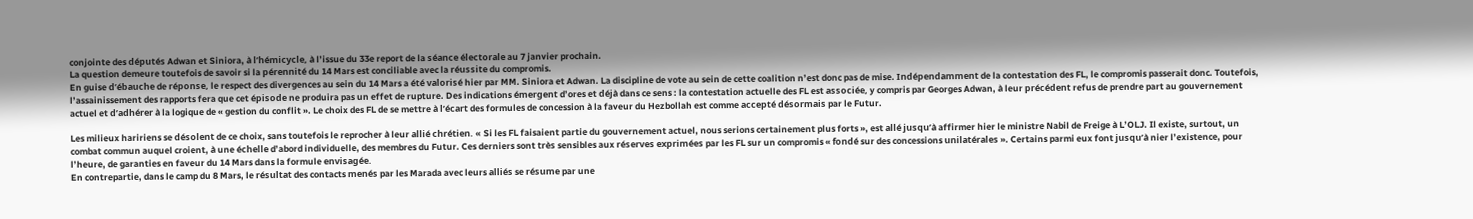conjointe des députés Adwan et Siniora, à l’hémicycle, à l’issue du 33e report de la séance électorale au 7 janvier prochain.
La question demeure toutefois de savoir si la pérennité du 14 Mars est conciliable avec la réussite du compromis.
En guise d’ébauche de réponse, le respect des divergences au sein du 14 Mars a été valorisé hier par MM. Siniora et Adwan. La discipline de vote au sein de cette coalition n’est donc pas de mise. Indépendamment de la contestation des FL, le compromis passerait donc. Toutefois, l’assainissement des rapports fera que cet épisode ne produira pas un effet de rupture. Des indications émergent d’ores et déjà dans ce sens : la contestation actuelle des FL est associée, y compris par Georges Adwan, à leur précédent refus de prendre part au gouvernement actuel et d’adhérer à la logique de « gestion du conflit ». Le choix des FL de se mettre à l’écart des formules de concession à la faveur du Hezbollah est comme accepté désormais par le Futur.

Les milieux haririens se désolent de ce choix, sans toutefois le reprocher à leur allié chrétien. « Si les FL faisaient partie du gouvernement actuel, nous serions certainement plus forts », est allé jusqu’à affirmer hier le ministre Nabil de Freige à L’OLJ. Il existe, surtout, un combat commun auquel croient, à une échelle d’abord individuelle, des membres du Futur. Ces derniers sont très sensibles aux réserves exprimées par les FL sur un compromis « fondé sur des concessions unilatérales ». Certains parmi eux font jusqu’à nier l’existence, pour l’heure, de garanties en faveur du 14 Mars dans la formule envisagée.
En contrepartie, dans le camp du 8 Mars, le résultat des contacts menés par les Marada avec leurs alliés se résume par une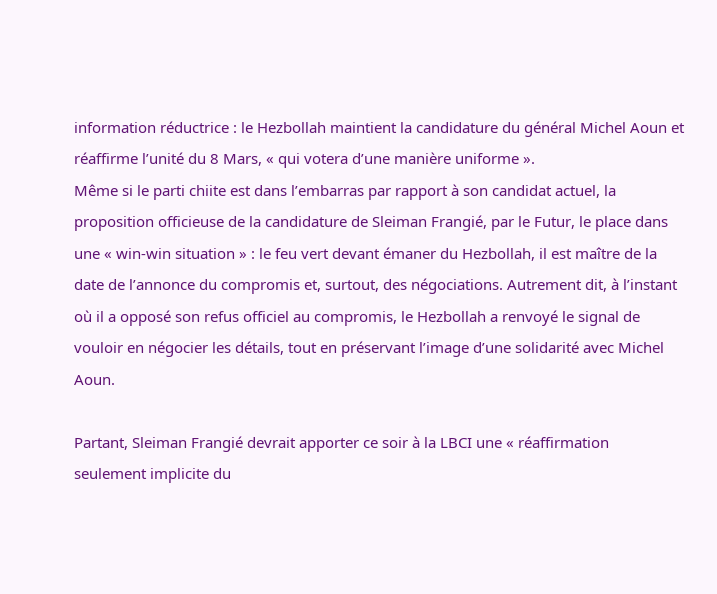information réductrice : le Hezbollah maintient la candidature du général Michel Aoun et réaffirme l’unité du 8 Mars, « qui votera d’une manière uniforme ».
Même si le parti chiite est dans l’embarras par rapport à son candidat actuel, la proposition officieuse de la candidature de Sleiman Frangié, par le Futur, le place dans une « win-win situation » : le feu vert devant émaner du Hezbollah, il est maître de la date de l’annonce du compromis et, surtout, des négociations. Autrement dit, à l’instant où il a opposé son refus officiel au compromis, le Hezbollah a renvoyé le signal de vouloir en négocier les détails, tout en préservant l’image d’une solidarité avec Michel Aoun.

Partant, Sleiman Frangié devrait apporter ce soir à la LBCI une « réaffirmation seulement implicite du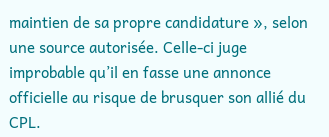maintien de sa propre candidature », selon une source autorisée. Celle-ci juge improbable qu’il en fasse une annonce officielle au risque de brusquer son allié du CPL.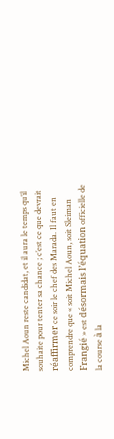Michel Aoun reste candidat, et il aura le temps qu’il souhaite pour tenter sa chance ; c’est ce que devrait réaffirmer ce soir le chef des Marada. Il faut en comprendre que « soit Michel Aoun, soit Sleiman Frangié » est désormais l’équation officielle de la course à la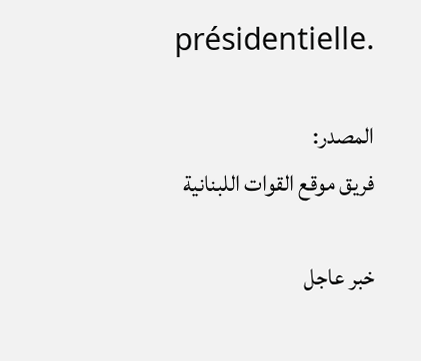présidentielle.

المصدر:
فريق موقع القوات اللبنانية

خبر عاجل